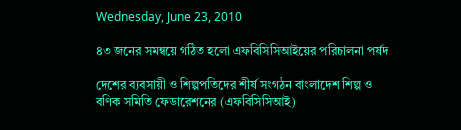Wednesday, June 23, 2010

৪৩ জনের সমন্বয়ে গঠিত হলো এফবিসিসিআইয়ের পরিচালনা পর্ষদ

দেশের ব্যবসায়ী ও শিল্পপতিদের শীর্ষ সংগঠন বাংলাদেশ শিল্প ও বণিক সমিতি ফেডারেশনের (এফবিসিসিআই)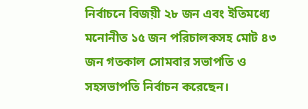নির্বাচনে বিজয়ী ২৮ জন এবং ইতিমধ্যে মনোনীত ১৫ জন পরিচালকসহ মোট ৪৩ জন গতকাল সোমবার সভাপতি ও সহসভাপতি নির্বাচন করেছেন।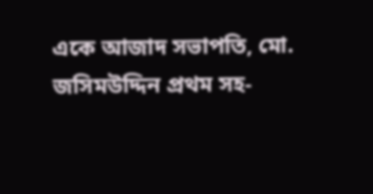একে আজাদ সভাপতি, মো. জসিমউদ্দিন প্রথম সহ-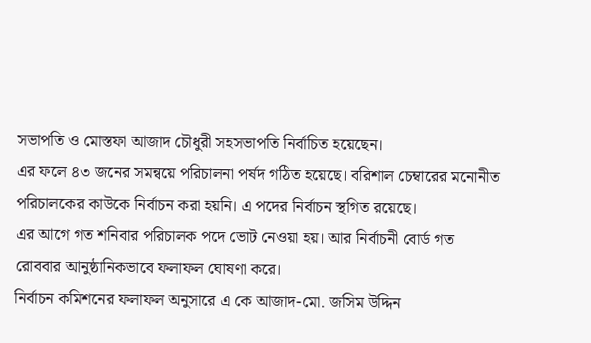সভাপতি ও মোস্তফা আজাদ চৌধুরী সহসভাপতি নির্বাচিত হয়েছেন।
এর ফলে ৪৩ জনের সমন্বয়ে পরিচালনা পর্ষদ গঠিত হয়েছে। বরিশাল চেম্বারের মনোনীত পরিচালকের কাউকে নির্বাচন করা হয়নি। এ পদের নির্বাচন স্থগিত রয়েছে।
এর আগে গত শনিবার পরিচালক পদে ভোট নেওয়া হয়। আর নির্বাচনী বোর্ড গত রোববার আনুষ্ঠানিকভাবে ফলাফল ঘোষণা করে।
নির্বাচন কমিশনের ফলাফল অনুসারে এ কে আজাদ-মো. জসিম উদ্দিন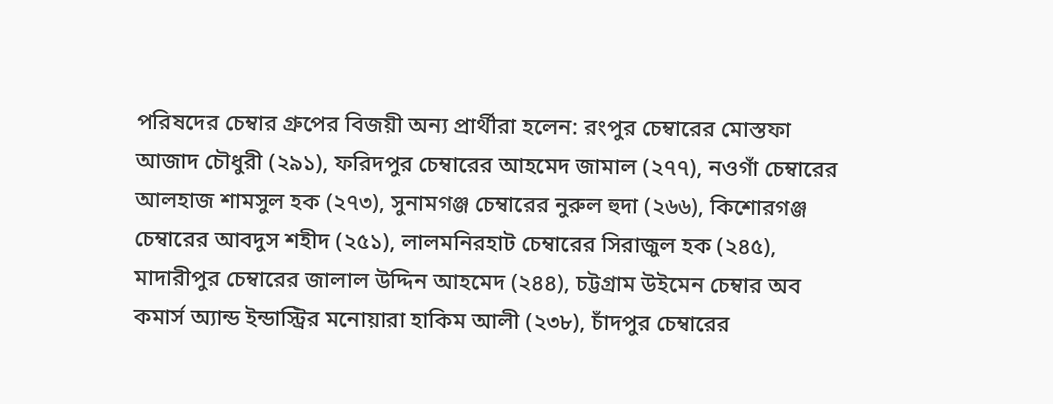পরিষদের চেম্বার গ্রুপের বিজয়ী অন্য প্রার্থীরা হলেন: রংপুর চেম্বারের মোস্তফা আজাদ চৌধুরী (২৯১), ফরিদপুর চেম্বারের আহমেদ জামাল (২৭৭), নওগাঁ চেম্বারের আলহাজ শামসুল হক (২৭৩), সুনামগঞ্জ চেম্বারের নুরুল হুদা (২৬৬), কিশোরগঞ্জ চেম্বারের আবদুস শহীদ (২৫১), লালমনিরহাট চেম্বারের সিরাজুল হক (২৪৫), মাদারীপুর চেম্বারের জালাল উদ্দিন আহমেদ (২৪৪), চট্টগ্রাম উইমেন চেম্বার অব কমার্স অ্যান্ড ইন্ডাস্ট্রির মনোয়ারা হাকিম আলী (২৩৮), চাঁদপুর চেম্বারের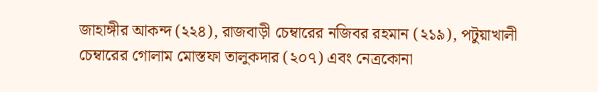জাহাঙ্গীর আকন্দ (২২৪), রাজবাড়ী চেম্বারের নজিবর রহমান (২১৯), পটুয়াখালী চেম্বারের গোলাম মোস্তফা তালুকদার (২০৭) এবং নেত্রকোনা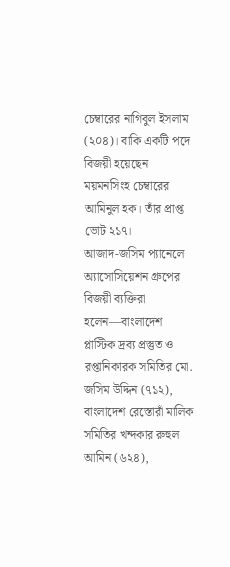চেম্বারের নাগিবুল ইসলাম (২০৪)। বাকি একটি পদে বিজয়ী হয়েছেন ময়মনসিংহ চেম্বারের আমিনুল হক। তাঁর প্রাপ্ত ভোট ২১৭।
আজাদ-জসিম প্যানেলে অ্যাসোসিয়েশন গ্রুপের বিজয়ী ব্যক্তিরা হলেন—বাংলাদেশ প্লাস্টিক দ্রব্য প্রস্তুত ও রপ্তানিকারক সমিতির মো. জসিম উদ্দিন (৭১২), বাংলাদেশ রেস্তোরাঁ মালিক সমিতির খন্দকার রুহুল আমিন (৬২৪),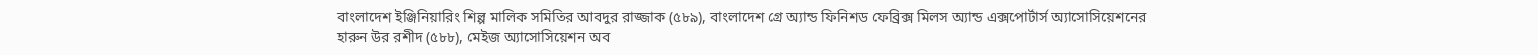বাংলাদেশ ইঞ্জিনিয়ারিং শিল্প মালিক সমিতির আবদুর রাজ্জাক (৫৮৯), বাংলাদেশ গ্রে অ্যান্ড ফিনিশড ফেব্রিক্স মিলস অ্যান্ড এক্সপোর্টার্স অ্যাসোসিয়েশনের হারুন উর রশীদ (৫৮৮), মেইজ অ্যাসোসিয়েশন অব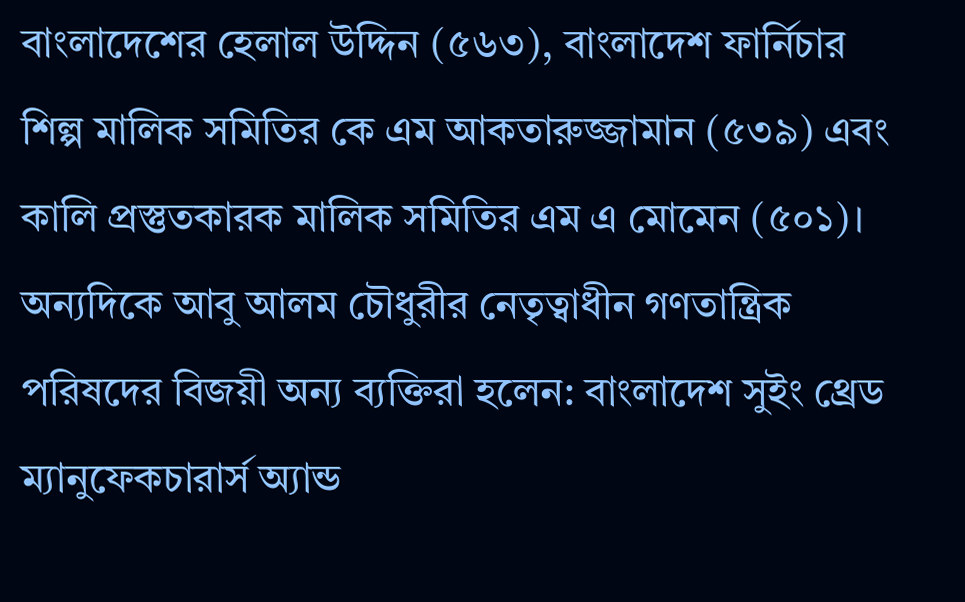বাংলাদেশের হেলাল উদ্দিন (৫৬৩), বাংলাদেশ ফার্নিচার শিল্প মালিক সমিতির কে এম আকতারুজ্জামান (৫৩৯) এবং কালি প্রস্তুতকারক মালিক সমিতির এম এ মোমেন (৫০১)।
অন্যদিকে আবু আলম চৌধুরীর নেতৃত্বাধীন গণতান্ত্রিক পরিষদের বিজয়ী অন্য ব্যক্তিরা হলেন: বাংলাদেশ সুইং থ্রেড ম্যানুফেকচারার্স অ্যান্ড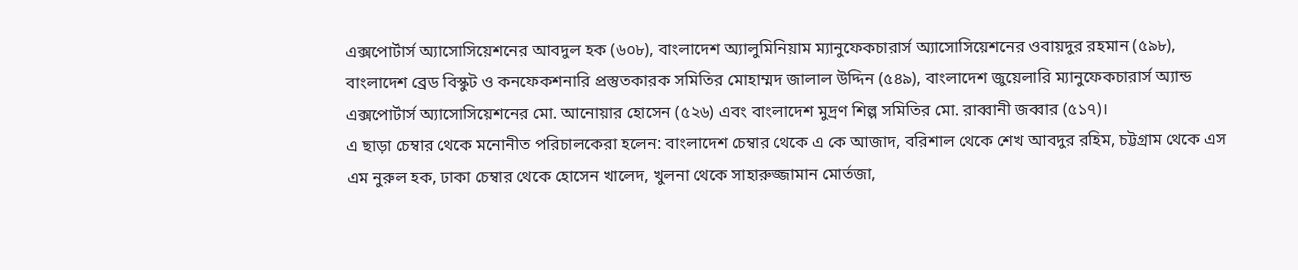এক্সপোর্টার্স অ্যাসোসিয়েশনের আবদুল হক (৬০৮), বাংলাদেশ অ্যালুমিনিয়াম ম্যানুফেকচারার্স অ্যাসোসিয়েশনের ওবায়দুর রহমান (৫৯৮), বাংলাদেশ ব্রেড বিস্কুট ও কনফেকশনারি প্রস্তুতকারক সমিতির মোহাম্মদ জালাল উদ্দিন (৫৪৯), বাংলাদেশ জুয়েলারি ম্যানুফেকচারার্স অ্যান্ড এক্সপোর্টার্স অ্যাসোসিয়েশনের মো. আনোয়ার হোসেন (৫২৬) এবং বাংলাদেশ মুদ্রণ শিল্প সমিতির মো. রাব্বানী জব্বার (৫১৭)।
এ ছাড়া চেম্বার থেকে মনোনীত পরিচালকেরা হলেন: বাংলাদেশ চেম্বার থেকে এ কে আজাদ, বরিশাল থেকে শেখ আবদুর রহিম, চট্টগ্রাম থেকে এস এম নুরুল হক, ঢাকা চেম্বার থেকে হোসেন খালেদ, খুলনা থেকে সাহারুজ্জামান মোর্তজা,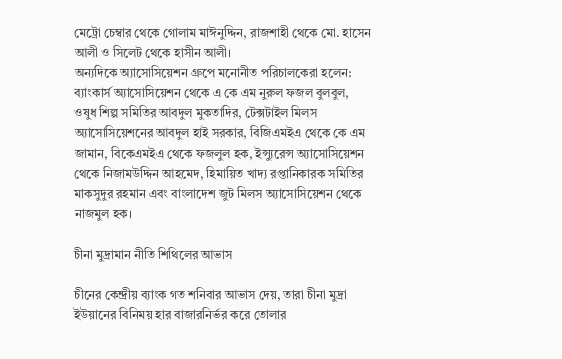মেট্রো চেম্বার থেকে গোলাম মাঈনুদ্দিন, রাজশাহী থেকে মো. হাসেন আলী ও সিলেট থেকে হাসীন আলী।
অন্যদিকে অ্যাসোসিয়েশন গ্রুপে মনোনীত পরিচালকেরা হলেন: ব্যাংকার্স অ্যাসোসিয়েশন থেকে এ কে এম নুরুল ফজল বুলবুল, ওষুধ শিল্প সমিতির আবদুল মুকতাদির, টেক্সটাইল মিলস অ্যাসোসিয়েশনের আবদুল হাই সরকার, বিজিএমইএ থেকে কে এম জামান, বিকেএমইএ থেকে ফজলুল হক, ইন্স্যুরেন্স অ্যাসোসিয়েশন থেকে নিজামউদ্দিন আহমেদ, হিমায়িত খাদ্য রপ্তানিকারক সমিতির মাকসুদুর রহমান এবং বাংলাদেশ জুট মিলস অ্যাসোসিয়েশন থেকে নাজমুল হক।

চীনা মুদ্রামান নীতি শিথিলের আভাস

চীনের কেন্দ্রীয় ব্যাংক গত শনিবার আভাস দেয়, তারা চীনা মুদ্রা ইউয়ানের বিনিময় হার বাজারনির্ভর করে তোলার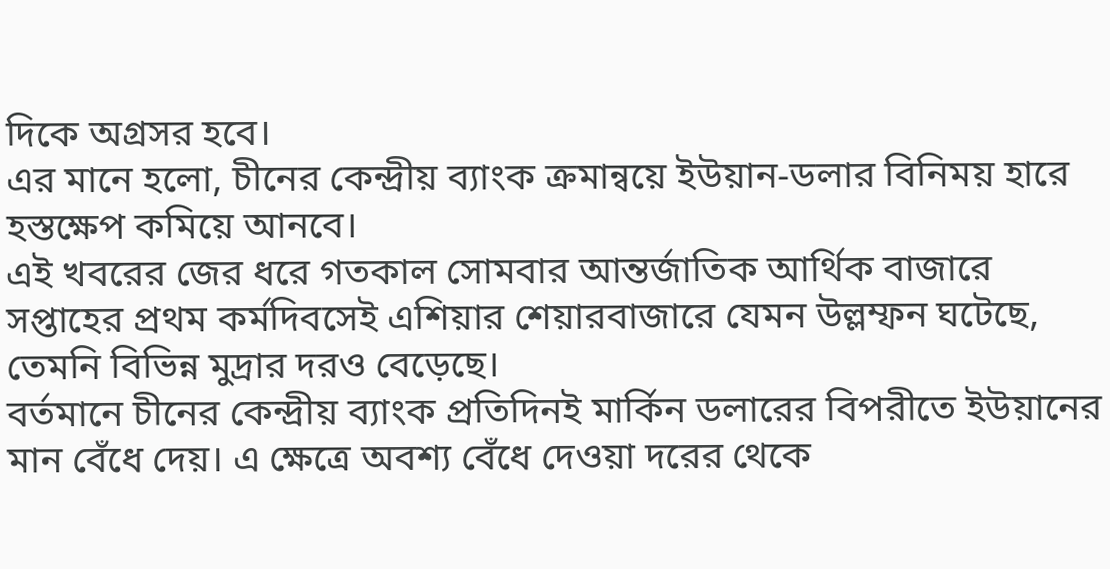দিকে অগ্রসর হবে।
এর মানে হলো, চীনের কেন্দ্রীয় ব্যাংক ক্রমান্বয়ে ইউয়ান-ডলার বিনিময় হারে হস্তক্ষেপ কমিয়ে আনবে।
এই খবরের জের ধরে গতকাল সোমবার আন্তর্জাতিক আর্থিক বাজারে সপ্তাহের প্রথম কর্মদিবসেই এশিয়ার শেয়ারবাজারে যেমন উল্লম্ফন ঘটেছে, তেমনি বিভিন্ন মুদ্রার দরও বেড়েছে।
বর্তমানে চীনের কেন্দ্রীয় ব্যাংক প্রতিদিনই মার্কিন ডলারের বিপরীতে ইউয়ানের মান বেঁধে দেয়। এ ক্ষেত্রে অবশ্য বেঁধে দেওয়া দরের থেকে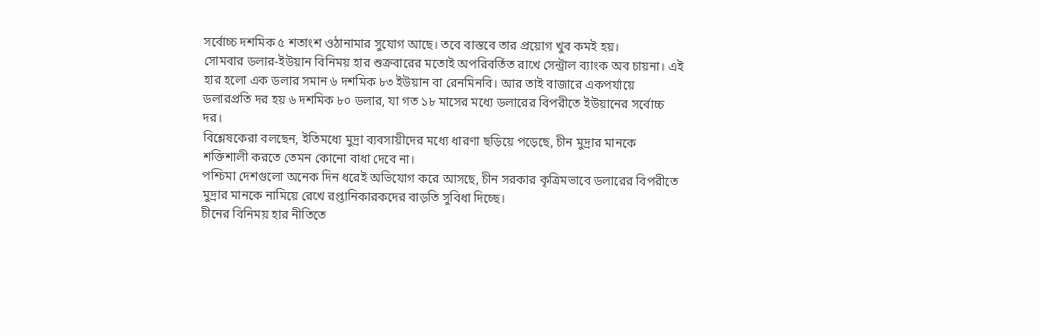সর্বোচ্চ দশমিক ৫ শতাংশ ওঠানামার সুযোগ আছে। তবে বাস্তবে তার প্রয়োগ খুব কমই হয়।
সোমবার ডলার-ইউয়ান বিনিময় হার শুক্রবারের মতোই অপরিবর্তিত রাখে সেন্ট্রাল ব্যাংক অব চায়না। এই হার হলো এক ডলার সমান ৬ দশমিক ৮৩ ইউয়ান বা রেনমিনবি। আর তাই বাজারে একপর্যায়ে ডলারপ্রতি দর হয় ৬ দশমিক ৮০ ডলার, যা গত ১৮ মাসের মধ্যে ডলারের বিপরীতে ইউয়ানের সর্বোচ্চ দর।
বিশ্লেষকেরা বলছেন, ইতিমধ্যে মুদ্রা ব্যবসায়ীদের মধ্যে ধারণা ছড়িয়ে পড়েছে, চীন মুদ্রার মানকে শক্তিশালী করতে তেমন কোনো বাধা দেবে না।
পশ্চিমা দেশগুলো অনেক দিন ধরেই অভিযোগ করে আসছে, চীন সরকার কৃত্রিমভাবে ডলারের বিপরীতে মুদ্রার মানকে নামিয়ে রেখে রপ্তানিকারকদের বাড়তি সুবিধা দিচ্ছে।
চীনের বিনিময় হার নীতিতে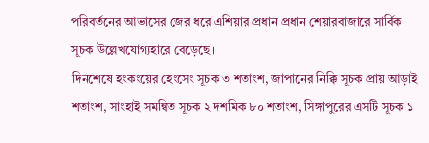পরিবর্তনের আভাসের জের ধরে এশিয়ার প্রধান প্রধান শেয়ারবাজারে সার্বিক সূচক উল্লেখযোগ্যহারে বেড়েছে।
দিনশেষে হংকংয়ের হেংসেং সূচক ৩ শতাংশ, জাপানের নিক্কি সূচক প্রায় আড়াই শতাংশ, সাংহাই সমন্বিত সূচক ২ দশমিক ৮০ শতাংশ, সিঙ্গাপুরের এসটি সূচক ১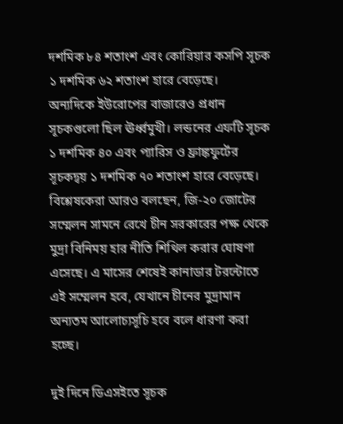দশমিক ৮৪ শতাংশ এবং কোরিয়ার কসপি সূচক ১ দশমিক ৬২ শতাংশ হারে বেড়েছে।
অন্যদিকে ইউরোপের বাজারেও প্রধান সূচকগুলো ছিল ঊর্ধ্বমুখী। লন্ডনের এফটি সূচক ১ দশমিক ৪০ এবং প্যারিস ও ফ্রাঙ্কফুর্টের সূচকদ্বয় ১ দশমিক ৭০ শতাংশ হারে বেড়েছে।
বিশ্লেষকেরা আরও বলছেন, জি-২০ জোটের সম্মেলন সামনে রেখে চীন সরকারের পক্ষ থেকে মুদ্রা বিনিময় হার নীতি শিথিল করার ঘোষণা এসেছে। এ মাসের শেষেই কানাডার টরন্টোতে এই সম্মেলন হবে, যেখানে চীনের মুদ্রামান অন্যতম আলোচ্যসূচি হবে বলে ধারণা করা হচ্ছে।

দুই দিনে ডিএসইতে সূচক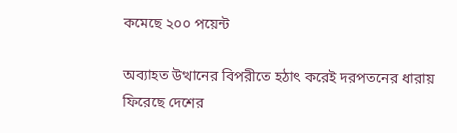কমেছে ২০০ পয়েন্ট

অব্যাহত উত্থানের বিপরীতে হঠাৎ করেই দরপতনের ধারায় ফিরেছে দেশের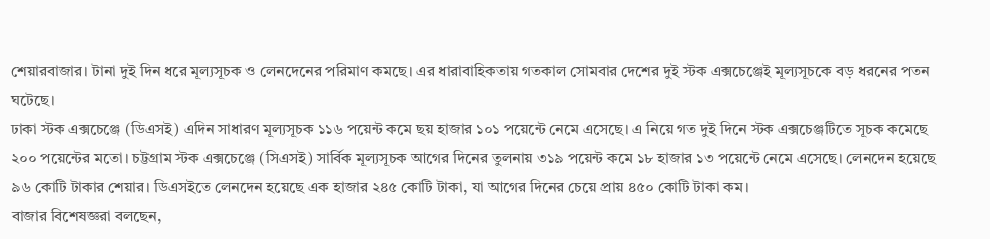শেয়ারবাজার। টানা দুই দিন ধরে মূল্যসূচক ও লেনদেনের পরিমাণ কমছে। এর ধারাবাহিকতায় গতকাল সোমবার দেশের দুই স্টক এক্সচেঞ্জেই মূল্যসূচকে বড় ধরনের পতন ঘটেছে।
ঢাকা স্টক এক্সচেঞ্জে (ডিএসই) এদিন সাধারণ মূল্যসূচক ১১৬ পয়েন্ট কমে ছয় হাজার ১০১ পয়েন্টে নেমে এসেছে। এ নিয়ে গত দুই দিনে স্টক এক্সচেঞ্জটিতে সূচক কমেছে ২০০ পয়েন্টের মতো। চট্টগ্রাম স্টক এক্সচেঞ্জে (সিএসই) সার্বিক মূল্যসূচক আগের দিনের তুলনায় ৩১৯ পয়েন্ট কমে ১৮ হাজার ১৩ পয়েন্টে নেমে এসেছে। লেনদেন হয়েছে ৯৬ কোটি টাকার শেয়ার। ডিএসইতে লেনদেন হয়েছে এক হাজার ২৪৫ কোটি টাকা, যা আগের দিনের চেয়ে প্রায় ৪৫০ কোটি টাকা কম।
বাজার বিশেষজ্ঞরা বলছেন,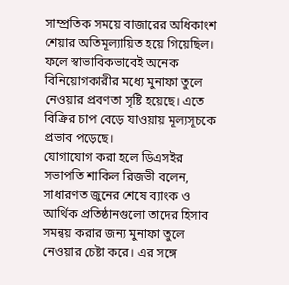সাম্প্রতিক সময়ে বাজারের অধিকাংশ শেয়ার অতিমূল্যায়িত হয়ে গিয়েছিল। ফলে স্বাভাবিকভাবেই অনেক বিনিয়োগকারীর মধ্যে মুনাফা তুলে নেওয়ার প্রবণতা সৃষ্টি হয়েছে। এতে বিক্রির চাপ বেড়ে যাওয়ায় মূল্যসূচকে প্রভাব পড়েছে।
যোগাযোগ করা হলে ডিএসইর সভাপতি শাকিল রিজভী বলেন, সাধারণত জুনের শেষে ব্যাংক ও আর্থিক প্রতিষ্ঠানগুলো তাদের হিসাব সমন্বয় করার জন্য মুনাফা তুলে নেওয়ার চেষ্টা করে। এর সঙ্গে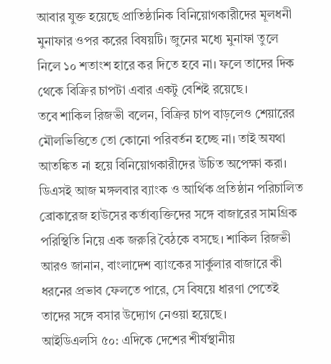আবার যুক্ত হয়েছে প্রাতিষ্ঠানিক বিনিয়োগকারীদের মূলধনী মুনাফার ওপর করের বিষয়টি। জুনের মধ্যে মুনাফা তুলে নিলে ১০ শতাংশ হারে কর দিতে হবে না। ফলে তাদের দিক থেকে বিক্রির চাপটা এবার একটু বেশিই রয়েছে।
তবে শাকিল রিজভী বলেন, বিক্রির চাপ বাড়লেও শেয়ারের মৌলভিত্তিতে তো কোনো পরিবর্তন হচ্ছে না। তাই অযথা আতঙ্কিত না হয়ে বিনিয়োগকারীদের উচিত অপেক্ষা করা।
ডিএসই আজ মঙ্গলবার ব্যাংক ও আর্থিক প্রতিষ্ঠান পরিচালিত ব্রোকারেজ হাউসের কর্তাব্যক্তিদের সঙ্গে বাজারের সামগ্রিক পরিস্থিতি নিয়ে এক জরুরি বৈঠকে বসছে। শাকিল রিজভী আরও জানান, বাংলাদেশ ব্যাংকের সার্কুলার বাজারে কী ধরনের প্রভাব ফেলতে পারে, সে বিষয়ে ধারণা পেতেই তাদের সঙ্গে বসার উদ্যোগ নেওয়া হয়েছে।
আইডিএলসি ৫০: এদিকে দেশের শীর্ষস্থানীয়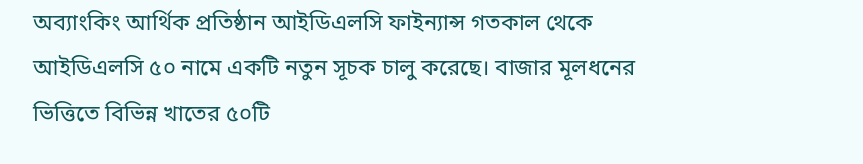অব্যাংকিং আর্থিক প্রতিষ্ঠান আইডিএলসি ফাইন্যান্স গতকাল থেকে আইডিএলসি ৫০ নামে একটি নতুন সূচক চালু করেছে। বাজার মূলধনের ভিত্তিতে বিভিন্ন খাতের ৫০টি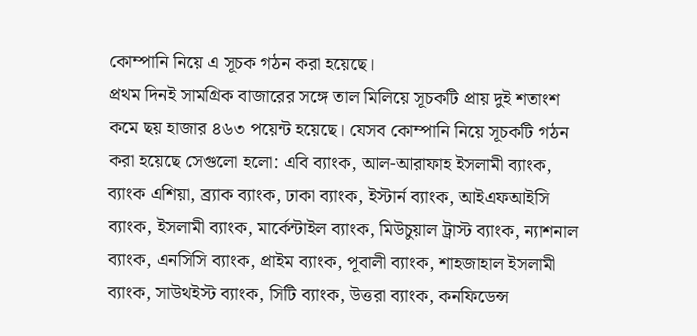কোম্পানি নিয়ে এ সূচক গঠন করা হয়েছে।
প্রথম দিনই সামগ্রিক বাজারের সঙ্গে তাল মিলিয়ে সূচকটি প্রায় দুই শতাংশ কমে ছয় হাজার ৪৬৩ পয়েন্ট হয়েছে। যেসব কোম্পানি নিয়ে সূচকটি গঠন করা হয়েছে সেগুলো হলো: এবি ব্যাংক, আল-আরাফাহ ইসলামী ব্যাংক, ব্যাংক এশিয়া, ব্র্যাক ব্যাংক, ঢাকা ব্যাংক, ইস্টার্ন ব্যাংক, আইএফআইসি ব্যাংক, ইসলামী ব্যাংক, মার্কেন্টাইল ব্যাংক, মিউচুয়াল ট্রাস্ট ব্যাংক, ন্যাশনাল ব্যাংক, এনসিসি ব্যাংক, প্রাইম ব্যাংক, পূবালী ব্যাংক, শাহজাহাল ইসলামী ব্যাংক, সাউথইস্ট ব্যাংক, সিটি ব্যাংক, উত্তরা ব্যাংক, কনফিডেন্স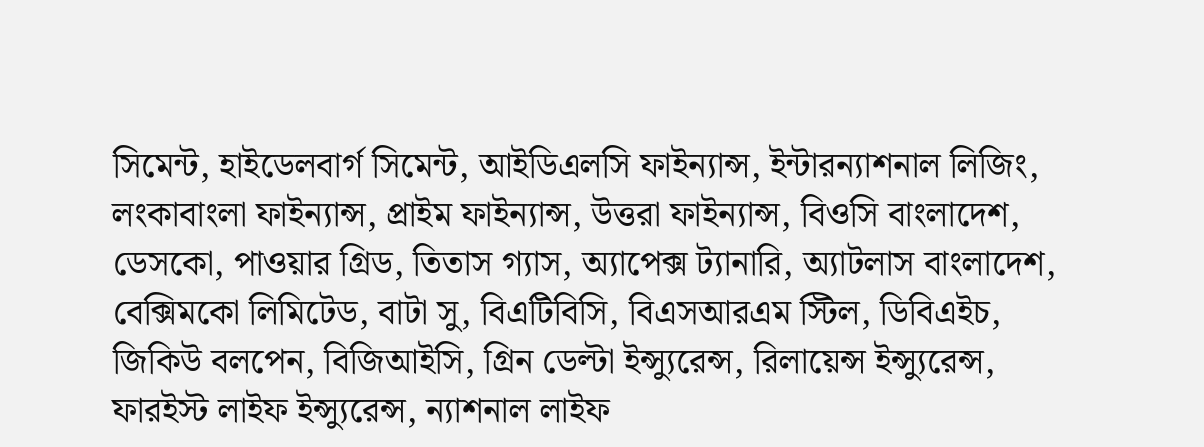সিমেন্ট, হাইডেলবার্গ সিমেন্ট, আইডিএলসি ফাইন্যান্স, ইন্টারন্যাশনাল লিজিং, লংকাবাংলা ফাইন্যান্স, প্রাইম ফাইন্যান্স, উত্তরা ফাইন্যান্স, বিওসি বাংলাদেশ, ডেসকো, পাওয়ার গ্রিড, তিতাস গ্যাস, অ্যাপেক্স ট্যানারি, অ্যাটলাস বাংলাদেশ, বেক্সিমকো লিমিটেড, বাটা সু, বিএটিবিসি, বিএসআরএম স্টিল, ডিবিএইচ, জিকিউ বলপেন, বিজিআইসি, গ্রিন ডেল্টা ইন্স্যুরেন্স, রিলায়েন্স ইন্স্যুরেন্স, ফারইস্ট লাইফ ইন্স্যুরেন্স, ন্যাশনাল লাইফ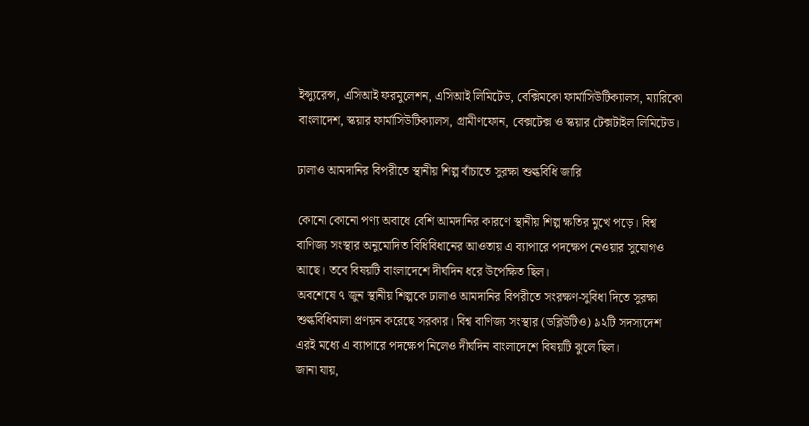ইন্স্যুরেন্স, এসিআই ফরমুলেশন, এসিআই লিমিটেড, বেক্সিমকো ফার্মাসিউটিক্যালস, ম্যারিকো বাংলাদেশ, স্কয়ার ফার্মাসিউটিক্যালস, গ্রামীণফোন, বেক্সটেক্স ও স্কয়ার টেক্সটাইল লিমিটেড।

ঢালাও আমদানির বিপরীতে স্থানীয় শিল্প বাঁচাতে সুরক্ষা শুল্কবিধি জারি

কোনো কোনো পণ্য অবাধে বেশি আমদানির কারণে স্থানীয় শিল্প ক্ষতির মুখে পড়ে। বিশ্ব বাণিজ্য সংস্থার অনুমোদিত বিধিবিধানের আওতায় এ ব্যাপারে পদক্ষেপ নেওয়ার সুযোগও আছে। তবে বিষয়টি বাংলাদেশে দীর্ঘদিন ধরে উপেক্ষিত ছিল।
অবশেষে ৭ জুন স্থানীয় শিল্পকে ঢালাও আমদানির বিপরীতে সংরক্ষণ-সুবিধা দিতে সুরক্ষা শুল্কবিধিমালা প্রণয়ন করেছে সরকার। বিশ্ব বাণিজ্য সংস্থার (ডব্লিউটিও) ৯২টি সদস্যদেশ এরই মধ্যে এ ব্যাপারে পদক্ষেপ নিলেও দীর্ঘদিন বাংলাদেশে বিষয়টি ঝুলে ছিল।
জানা যায়,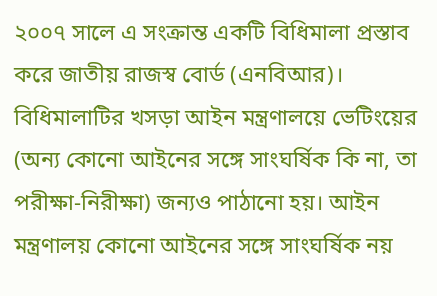২০০৭ সালে এ সংক্রান্ত একটি বিধিমালা প্রস্তাব করে জাতীয় রাজস্ব বোর্ড (এনবিআর)। বিধিমালাটির খসড়া আইন মন্ত্রণালয়ে ভেটিংয়ের (অন্য কোনো আইনের সঙ্গে সাংঘর্ষিক কি না, তা পরীক্ষা-নিরীক্ষা) জন্যও পাঠানো হয়। আইন মন্ত্রণালয় কোনো আইনের সঙ্গে সাংঘর্ষিক নয়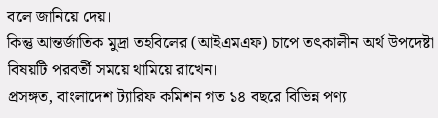বলে জানিয়ে দেয়।
কিন্তু আন্তর্জাতিক মুদ্রা তহবিলের (আইএমএফ) চাপে তৎকালীন অর্থ উপদেষ্টা বিষয়টি পরবর্তী সময়ে থামিয়ে রাখেন।
প্রসঙ্গত, বাংলাদেশ ট্যারিফ কমিশন গত ১৪ বছরে বিভিন্ন পণ্য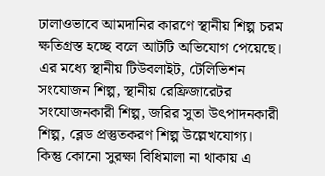ঢালাওভাবে আমদানির কারণে স্থানীয় শিল্প চরম ক্ষতিগ্রস্ত হচ্ছে বলে আটটি অভিযোগ পেয়েছে। এর মধ্যে স্থানীয় টিউবলাইট, টেলিভিশন সংযোজন শিল্প, স্থানীয় রেফ্রিজারেটর সংযোজনকারী শিল্প, জরির সুতা উৎপাদনকারী শিল্প, ব্লেড প্রস্তুতকরণ শিল্প উল্লেখযোগ্য।
কিন্তু কোনো সুরক্ষা বিধিমালা না থাকায় এ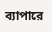ব্যাপারে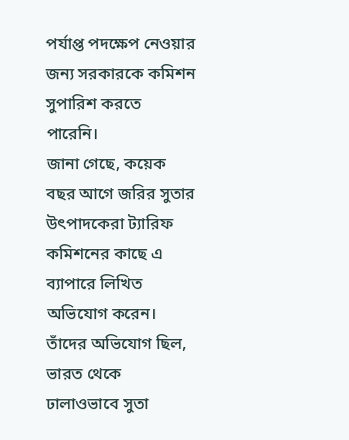পর্যাপ্ত পদক্ষেপ নেওয়ার জন্য সরকারকে কমিশন সুপারিশ করতে পারেনি।
জানা গেছে, কয়েক বছর আগে জরির সুতার উৎপাদকেরা ট্যারিফ কমিশনের কাছে এ ব্যাপারে লিখিত অভিযোগ করেন। তাঁদের অভিযোগ ছিল, ভারত থেকে ঢালাওভাবে সুতা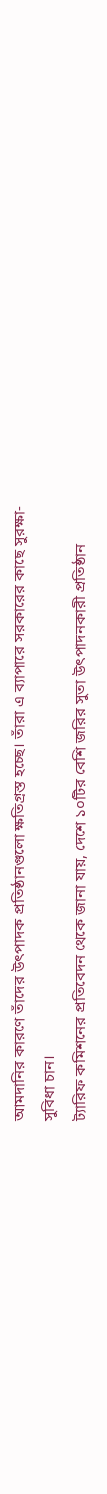আমদানির কারণে তাঁদের উৎপাদক প্রতিষ্ঠানগুলো ক্ষতিগ্রস্ত হচ্ছে। তাঁরা এ ব্যাপারে সরকারের কাছে সুরক্ষা-সুবিধা চান।
ট্যারিফ কমিশনের প্রতিবেদন থেকে জানা যায়, দেশে ১০টির বেশি জরির সুতা উৎপাদনকারী প্রতিষ্ঠান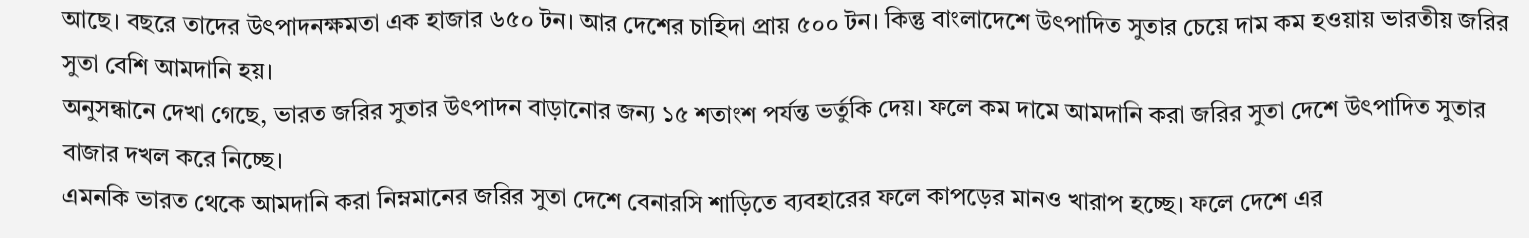আছে। বছরে তাদের উৎপাদনক্ষমতা এক হাজার ৬৫০ টন। আর দেশের চাহিদা প্রায় ৫০০ টন। কিন্তু বাংলাদেশে উৎপাদিত সুতার চেয়ে দাম কম হওয়ায় ভারতীয় জরির সুতা বেশি আমদানি হয়।
অনুসন্ধানে দেখা গেছে, ভারত জরির সুতার উৎপাদন বাড়ানোর জন্য ১৫ শতাংশ পর্যন্ত ভর্তুকি দেয়। ফলে কম দামে আমদানি করা জরির সুতা দেশে উৎপাদিত সুতার বাজার দখল করে নিচ্ছে।
এমনকি ভারত থেকে আমদানি করা নিম্নমানের জরির সুতা দেশে বেনারসি শাড়িতে ব্যবহারের ফলে কাপড়ের মানও খারাপ হচ্ছে। ফলে দেশে এর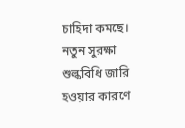চাহিদা কমছে।
নতুন সুরক্ষা শুল্কবিধি জারি হওয়ার কারণে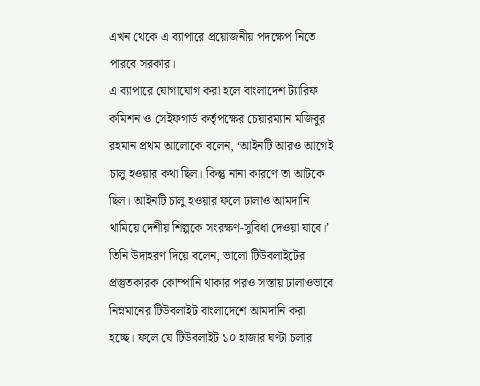এখন থেকে এ ব্যাপারে প্রয়োজনীয় পদক্ষেপ নিতে পারবে সরকার।
এ ব্যাপারে যোগাযোগ করা হলে বাংলাদেশ ট্যারিফ কমিশন ও সেইফগার্ড কর্তৃপক্ষের চেয়ারম্যান মজিবুর রহমান প্রথম আলোকে বলেন, ‘আইনটি আরও আগেই চালু হওয়ার কথা ছিল। কিন্তু নানা কারণে তা আটকে ছিল। আইনটি চালু হওয়ার ফলে ঢালাও আমদানি থামিয়ে দেশীয় শিল্পকে সংরক্ষণ-সুবিধা দেওয়া যাবে।’
তিনি উদাহরণ দিয়ে বলেন, ভালো টিউবলাইটের প্রস্তুতকারক কোম্পানি থাকার পরও সস্তায় ঢালাওভাবে নিম্নমানের টিউবলাইট বাংলাদেশে আমদানি করা হচ্ছে। ফলে যে টিউবলাইট ১০ হাজার ঘণ্টা চলার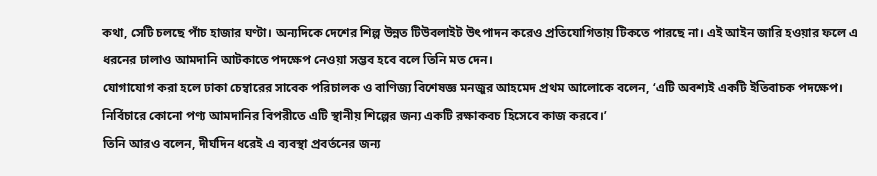কথা, সেটি চলছে পাঁচ হাজার ঘণ্টা। অন্যদিকে দেশের শিল্প উন্নত টিউবলাইট উৎপাদন করেও প্রতিযোগিতায় টিকতে পারছে না। এই আইন জারি হওয়ার ফলে এ ধরনের ঢালাও আমদানি আটকাতে পদক্ষেপ নেওয়া সম্ভব হবে বলে তিনি মত দেন।
যোগাযোগ করা হলে ঢাকা চেম্বারের সাবেক পরিচালক ও বাণিজ্য বিশেষজ্ঞ মনজুর আহমেদ প্রথম আলোকে বলেন, ‘এটি অবশ্যই একটি ইতিবাচক পদক্ষেপ। নির্বিচারে কোনো পণ্য আমদানির বিপরীতে এটি স্থানীয় শিল্পের জন্য একটি রক্ষাকবচ হিসেবে কাজ করবে।’
তিনি আরও বলেন, দীর্ঘদিন ধরেই এ ব্যবস্থা প্রবর্তনের জন্য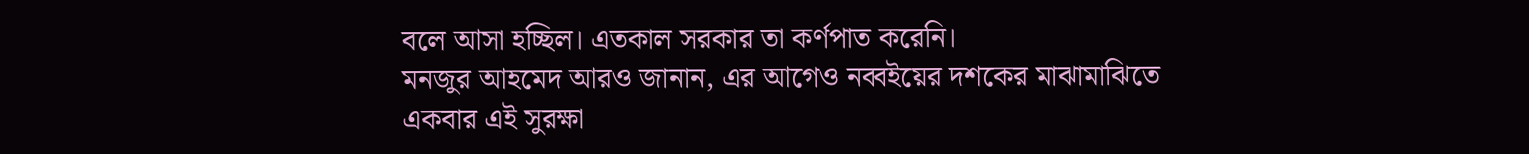বলে আসা হচ্ছিল। এতকাল সরকার তা কর্ণপাত করেনি।
মনজুর আহমেদ আরও জানান, এর আগেও নব্বইয়ের দশকের মাঝামাঝিতে একবার এই সুরক্ষা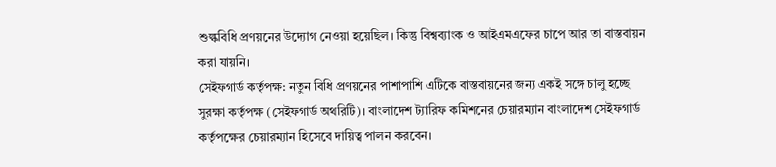শুল্কবিধি প্রণয়নের উদ্যোগ নেওয়া হয়েছিল। কিন্তু বিশ্বব্যাংক ও আইএমএফের চাপে আর তা বাস্তবায়ন করা যায়নি।
সেইফগার্ড কর্তৃপক্ষ: নতুন বিধি প্রণয়নের পাশাপাশি এটিকে বাস্তবায়নের জন্য একই সঙ্গে চালু হচ্ছে সুরক্ষা কর্তৃপক্ষ (সেইফগার্ড অথরিটি)। বাংলাদেশ ট্যারিফ কমিশনের চেয়ারম্যান বাংলাদেশ সেইফগার্ড কর্তৃপক্ষের চেয়ারম্যান হিসেবে দায়িত্ব পালন করবেন।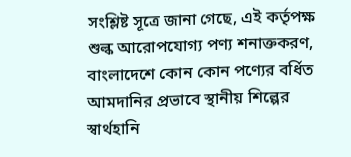সংশ্লিষ্ট সূত্রে জানা গেছে, এই কর্তৃপক্ষ শুল্ক আরোপযোগ্য পণ্য শনাক্তকরণ, বাংলাদেশে কোন কোন পণ্যের বর্ধিত আমদানির প্রভাবে স্থানীয় শিল্পের স্বার্থহানি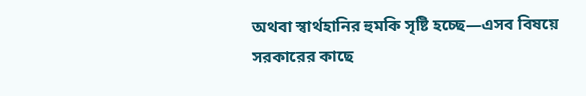অথবা স্বার্থহানির হুমকি সৃষ্টি হচ্ছে—এসব বিষয়ে সরকারের কাছে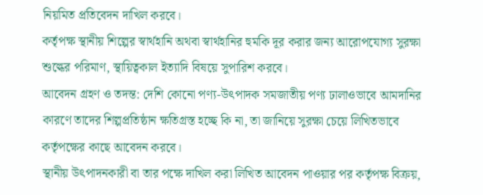নিয়মিত প্রতিবেদন দাখিল করবে।
কর্তৃপক্ষ স্থানীয় শিল্পের স্বার্থহানি অথবা স্বার্থহানির হুমকি দূর করার জন্য আরোপযোগ্য সুরক্ষা শুল্কের পরিমাণ, স্থায়িত্বকাল ইত্যাদি বিষয়ে সুপারিশ করবে।
আবেদন গ্রহণ ও তদন্ত: দেশি কোনো পণ্য-উৎপাদক সমজাতীয় পণ্য ঢালাওভাবে আমদানির কারণে তাদের শিল্পপ্রতিষ্ঠান ক্ষতিগ্রস্ত হচ্ছে কি না, তা জানিয়ে সুরক্ষা চেয়ে লিখিতভাবে কর্তৃপক্ষের কাছে আবেদন করবে।
স্থানীয় উৎপাদনকারী বা তার পক্ষে দাখিল করা লিখিত আবেদন পাওয়ার পর কর্তৃপক্ষ বিক্রয়,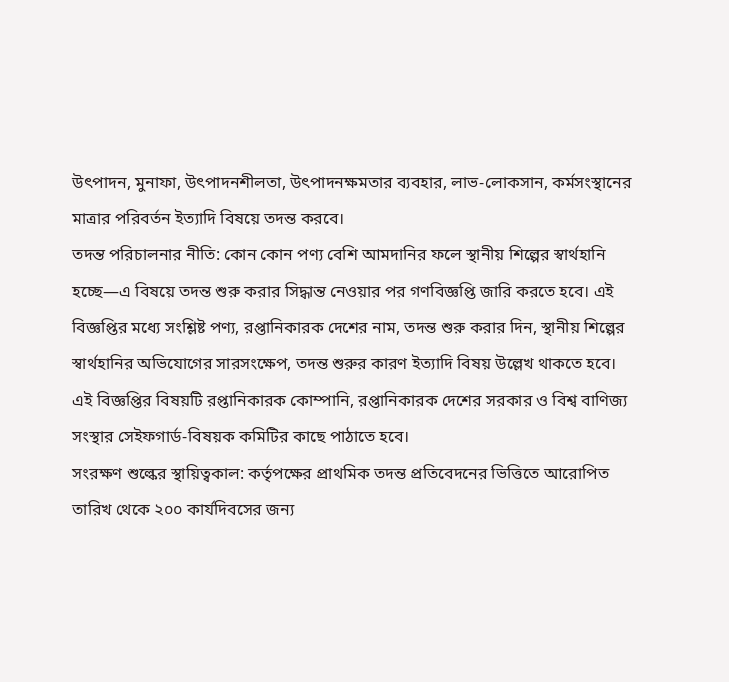উৎপাদন, মুনাফা, উৎপাদনশীলতা, উৎপাদনক্ষমতার ব্যবহার, লাভ-লোকসান, কর্মসংস্থানের মাত্রার পরিবর্তন ইত্যাদি বিষয়ে তদন্ত করবে।
তদন্ত পরিচালনার নীতি: কোন কোন পণ্য বেশি আমদানির ফলে স্থানীয় শিল্পের স্বার্থহানি হচ্ছে—এ বিষয়ে তদন্ত শুরু করার সিদ্ধান্ত নেওয়ার পর গণবিজ্ঞপ্তি জারি করতে হবে। এই বিজ্ঞপ্তির মধ্যে সংশ্লিষ্ট পণ্য, রপ্তানিকারক দেশের নাম, তদন্ত শুরু করার দিন, স্থানীয় শিল্পের স্বার্থহানির অভিযোগের সারসংক্ষেপ, তদন্ত শুরুর কারণ ইত্যাদি বিষয় উল্লেখ থাকতে হবে।
এই বিজ্ঞপ্তির বিষয়টি রপ্তানিকারক কোম্পানি, রপ্তানিকারক দেশের সরকার ও বিশ্ব বাণিজ্য সংস্থার সেইফগার্ড-বিষয়ক কমিটির কাছে পাঠাতে হবে।
সংরক্ষণ শুল্কের স্থায়িত্বকাল: কর্তৃপক্ষের প্রাথমিক তদন্ত প্রতিবেদনের ভিত্তিতে আরোপিত তারিখ থেকে ২০০ কার্যদিবসের জন্য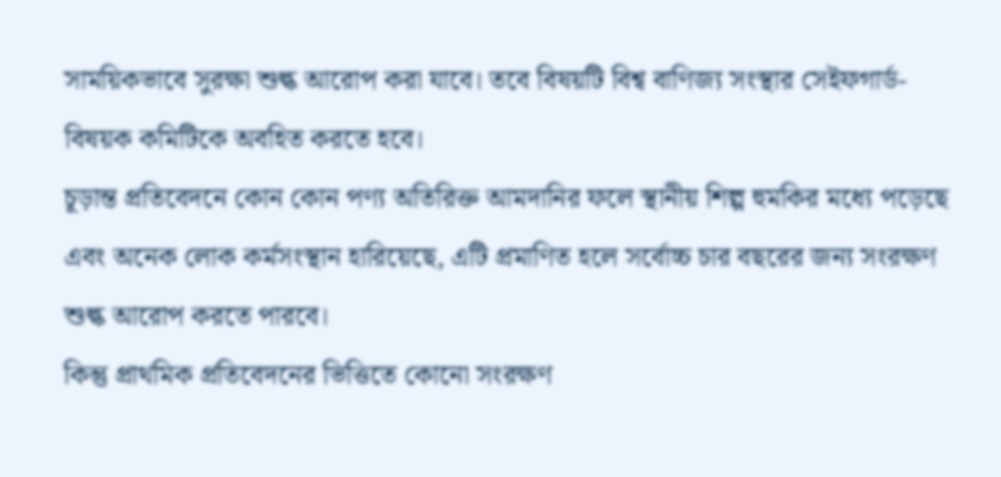সাময়িকভাবে সুরক্ষা শুল্ক আরোপ করা যাবে। তবে বিষয়টি বিশ্ব বাণিজ্য সংস্থার সেইফগার্ড-বিষয়ক কমিটিকে অবহিত করতে হবে।
চূড়ান্ত প্রতিবেদনে কোন কোন পণ্য অতিরিক্ত আমদানির ফলে স্থানীয় শিল্প হুমকির মধ্যে পড়েছে এবং অনেক লোক কর্মসংস্থান হারিয়েছে, এটি প্রমাণিত হলে সর্বোচ্চ চার বছরের জন্য সংরক্ষণ শুল্ক আরোপ করতে পারবে।
কিন্তু প্রাথমিক প্রতিবেদনের ভিত্তিতে কোনো সংরক্ষণ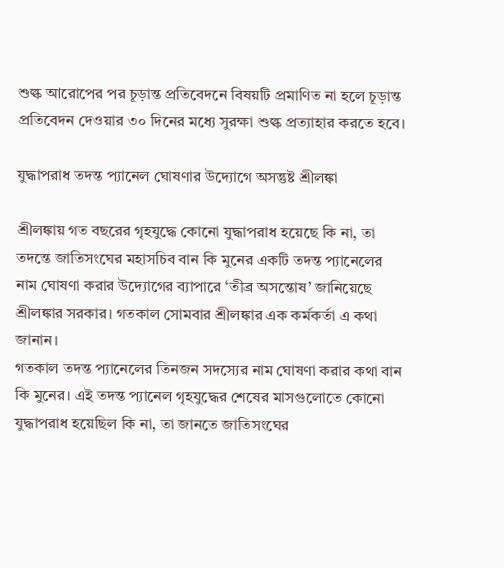শুল্ক আরোপের পর চূড়ান্ত প্রতিবেদনে বিষয়টি প্রমাণিত না হলে চূড়ান্ত প্রতিবেদন দেওয়ার ৩০ দিনের মধ্যে সুরক্ষা শুল্ক প্রত্যাহার করতে হবে।

যুদ্ধাপরাধ তদন্ত প্যানেল ঘোষণার উদ্যোগে অসন্তুষ্ট শ্রীলঙ্কা

শ্রীলঙ্কায় গত বছরের গৃহযুদ্ধে কোনো যুদ্ধাপরাধ হয়েছে কি না, তা তদন্তে জাতিসংঘের মহাসচিব বান কি মুনের একটি তদন্ত প্যানেলের নাম ঘোষণা করার উদ্যোগের ব্যাপারে ‘তীব্র অসন্তোষ’ জানিয়েছে শ্রীলঙ্কার সরকার। গতকাল সোমবার শ্রীলঙ্কার এক কর্মকর্তা এ কথা জানান।
গতকাল তদন্ত প্যানেলের তিনজন সদস্যের নাম ঘোষণা করার কথা বান কি মুনের। এই তদন্ত প্যানেল গৃহযুদ্ধের শেষের মাসগুলোতে কোনো যুদ্ধাপরাধ হয়েছিল কি না, তা জানতে জাতিসংঘের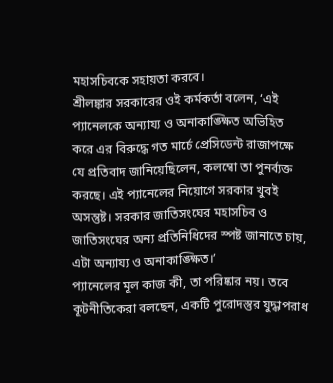মহাসচিবকে সহায়তা করবে।
শ্রীলঙ্কার সরকারের ওই কর্মকর্তা বলেন, ‘এই প্যানেলকে অন্যায্য ও অনাকাঙ্ক্ষিত অভিহিত করে এর বিরুদ্ধে গত মার্চে প্রেসিডেন্ট রাজাপক্ষে যে প্রতিবাদ জানিয়েছিলেন, কলম্বো তা পুনর্ব্যক্ত করছে। এই প্যানেলের নিয়োগে সরকার খুবই অসন্তুষ্ট। সরকার জাতিসংঘের মহাসচিব ও জাতিসংঘের অন্য প্রতিনিধিদের স্পষ্ট জানাতে চায়, এটা অন্যায্য ও অনাকাঙ্ক্ষিত।’
প্যানেলের মূল কাজ কী, তা পরিষ্কার নয়। তবে কূটনীতিকেরা বলছেন, একটি পুরোদস্তুর যুদ্ধাপরাধ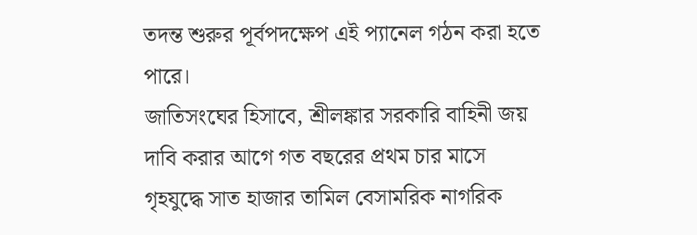তদন্ত শুরুর পূর্বপদক্ষেপ এই প্যানেল গঠন করা হতে পারে।
জাতিসংঘের হিসাবে, শ্রীলঙ্কার সরকারি বাহিনী জয় দাবি করার আগে গত বছরের প্রথম চার মাসে গৃহযুদ্ধে সাত হাজার তামিল বেসামরিক নাগরিক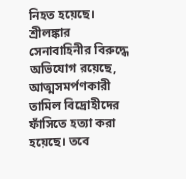নিহত হয়েছে। শ্রীলঙ্কার সেনাবাহিনীর বিরুদ্ধে অভিযোগ রয়েছে, আত্মসমর্পণকারী তামিল বিদ্রোহীদের ফাঁসিতে হত্যা করা হয়েছে। তবে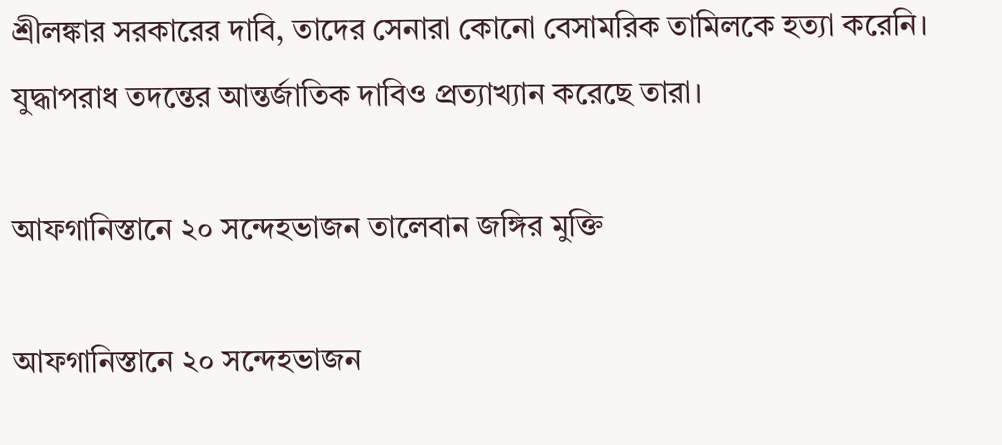শ্রীলঙ্কার সরকারের দাবি, তাদের সেনারা কোনো বেসামরিক তামিলকে হত্যা করেনি। যুদ্ধাপরাধ তদন্তের আন্তর্জাতিক দাবিও প্রত্যাখ্যান করেছে তারা।

আফগানিস্তানে ২০ সন্দেহভাজন তালেবান জঙ্গির মুক্তি

আফগানিস্তানে ২০ সন্দেহভাজন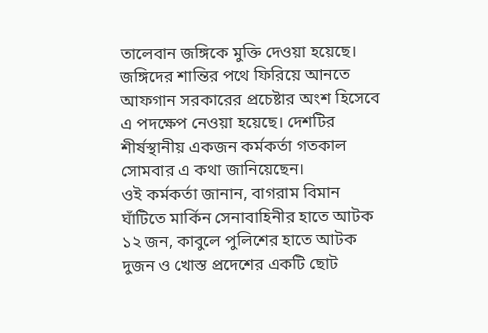তালেবান জঙ্গিকে মুক্তি দেওয়া হয়েছে। জঙ্গিদের শান্তির পথে ফিরিয়ে আনতে আফগান সরকারের প্রচেষ্টার অংশ হিসেবে এ পদক্ষেপ নেওয়া হয়েছে। দেশটির শীর্ষস্থানীয় একজন কর্মকর্তা গতকাল সোমবার এ কথা জানিয়েছেন।
ওই কর্মকর্তা জানান, বাগরাম বিমান ঘাঁটিতে মার্কিন সেনাবাহিনীর হাতে আটক ১২ জন, কাবুলে পুলিশের হাতে আটক দুজন ও খোস্ত প্রদেশের একটি ছোট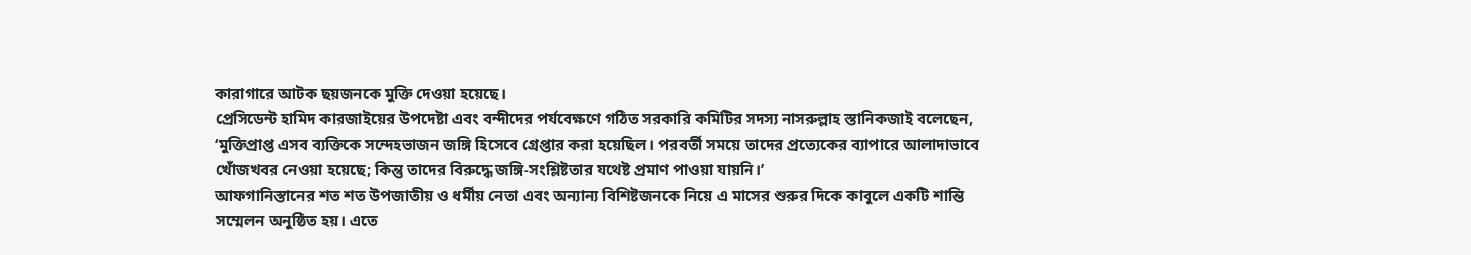কারাগারে আটক ছয়জনকে মুক্তি দেওয়া হয়েছে।
প্রেসিডেন্ট হামিদ কারজাইয়ের উপদেষ্টা এবং বন্দীদের পর্যবেক্ষণে গঠিত সরকারি কমিটির সদস্য নাসরুল্লাহ স্তানিকজাই বলেছেন, ‘মুক্তিপ্রাপ্ত এসব ব্যক্তিকে সন্দেহভাজন জঙ্গি হিসেবে গ্রেপ্তার করা হয়েছিল। পরবর্তী সময়ে তাদের প্রত্যেকের ব্যাপারে আলাদাভাবে খোঁজখবর নেওয়া হয়েছে; কিন্তু তাদের বিরুদ্ধে জঙ্গি-সংশ্লিষ্টতার যথেষ্ট প্রমাণ পাওয়া যায়নি।’
আফগানিস্তানের শত শত উপজাতীয় ও ধর্মীয় নেতা এবং অন্যান্য বিশিষ্টজনকে নিয়ে এ মাসের শুরুর দিকে কাবুলে একটি শান্তি সম্মেলন অনুষ্ঠিত হয়। এতে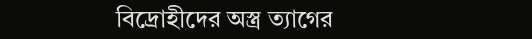বিদ্রোহীদের অস্ত্র ত্যাগের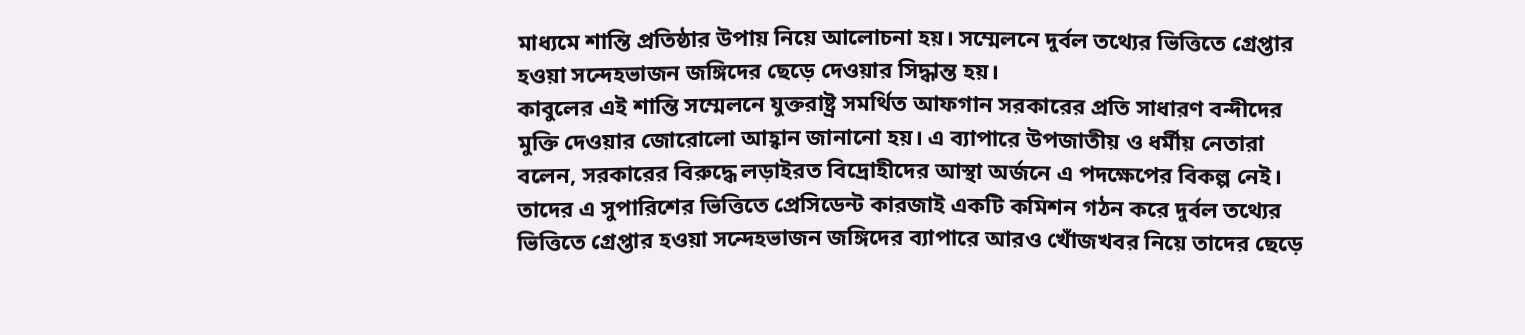মাধ্যমে শান্তি প্রতিষ্ঠার উপায় নিয়ে আলোচনা হয়। সম্মেলনে দুর্বল তথ্যের ভিত্তিতে গ্রেপ্তার হওয়া সন্দেহভাজন জঙ্গিদের ছেড়ে দেওয়ার সিদ্ধান্ত হয়।
কাবুলের এই শান্তি সম্মেলনে যুক্তরাষ্ট্র সমর্থিত আফগান সরকারের প্রতি সাধারণ বন্দীদের মুক্তি দেওয়ার জোরোলো আহ্বান জানানো হয়। এ ব্যাপারে উপজাতীয় ও ধর্মীয় নেতারা বলেন, সরকারের বিরুদ্ধে লড়াইরত বিদ্রোহীদের আস্থা অর্জনে এ পদক্ষেপের বিকল্প নেই। তাদের এ সুপারিশের ভিত্তিতে প্রেসিডেন্ট কারজাই একটি কমিশন গঠন করে দুর্বল তথ্যের ভিত্তিতে গ্রেপ্তার হওয়া সন্দেহভাজন জঙ্গিদের ব্যাপারে আরও খোঁজখবর নিয়ে তাদের ছেড়ে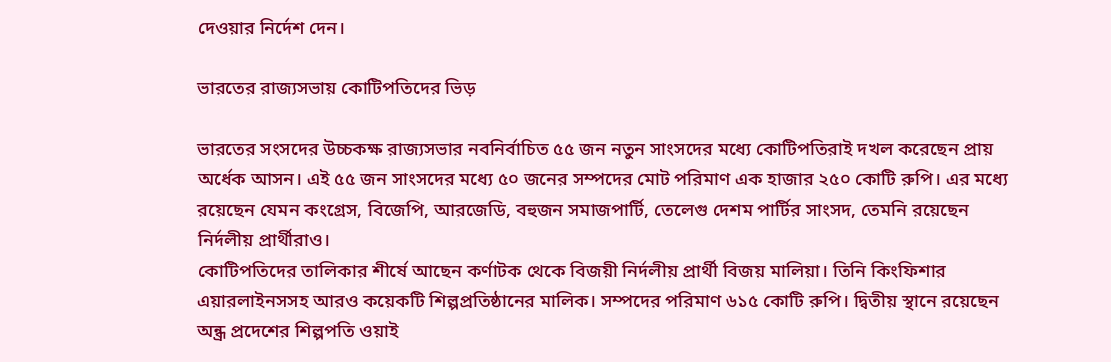দেওয়ার নির্দেশ দেন।

ভারতের রাজ্যসভায় কোটিপতিদের ভিড়

ভারতের সংসদের উচ্চকক্ষ রাজ্যসভার নবনির্বাচিত ৫৫ জন নতুন সাংসদের মধ্যে কোটিপতিরাই দখল করেছেন প্রায় অর্ধেক আসন। এই ৫৫ জন সাংসদের মধ্যে ৫০ জনের সম্পদের মোট পরিমাণ এক হাজার ২৫০ কোটি রুপি। এর মধ্যে রয়েছেন যেমন কংগ্রেস, বিজেপি, আরজেডি, বহুজন সমাজপার্টি, তেলেগু দেশম পার্টির সাংসদ, তেমনি রয়েছেন নির্দলীয় প্রার্থীরাও।
কোটিপতিদের তালিকার শীর্ষে আছেন কর্ণাটক থেকে বিজয়ী নির্দলীয় প্রার্থী বিজয় মালিয়া। তিনি কিংফিশার এয়ারলাইনসসহ আরও কয়েকটি শিল্পপ্রতিষ্ঠানের মালিক। সম্পদের পরিমাণ ৬১৫ কোটি রুপি। দ্বিতীয় স্থানে রয়েছেন অন্ধ্র প্রদেশের শিল্পপতি ওয়াই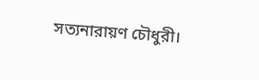সত্যনারায়ণ চৌধুরী।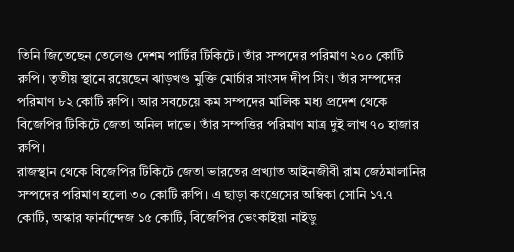তিনি জিতেছেন তেলেগু দেশম পার্টির টিকিটে। তাঁর সম্পদের পরিমাণ ২০০ কোটি রুপি। তৃতীয় স্থানে রয়েছেন ঝাড়খণ্ড মুক্তি মোর্চার সাংসদ দীপ সিং। তাঁর সম্পদের পরিমাণ ৮২ কোটি রুপি। আর সবচেয়ে কম সম্পদের মালিক মধ্য প্রদেশ থেকে বিজেপির টিকিটে জেতা অনিল দাভে। তাঁর সম্পত্তির পরিমাণ মাত্র দুই লাখ ৭০ হাজার রুপি।
রাজস্থান থেকে বিজেপির টিকিটে জেতা ভারতের প্রখ্যাত আইনজীবী রাম জেঠমালানির সম্পদের পরিমাণ হলো ৩০ কোটি রুপি। এ ছাড়া কংগ্রেসের অম্বিকা সোনি ১৭.৭ কোটি, অস্কার ফার্নান্দেজ ১৫ কোটি, বিজেপির ভেংকাইয়া নাইডু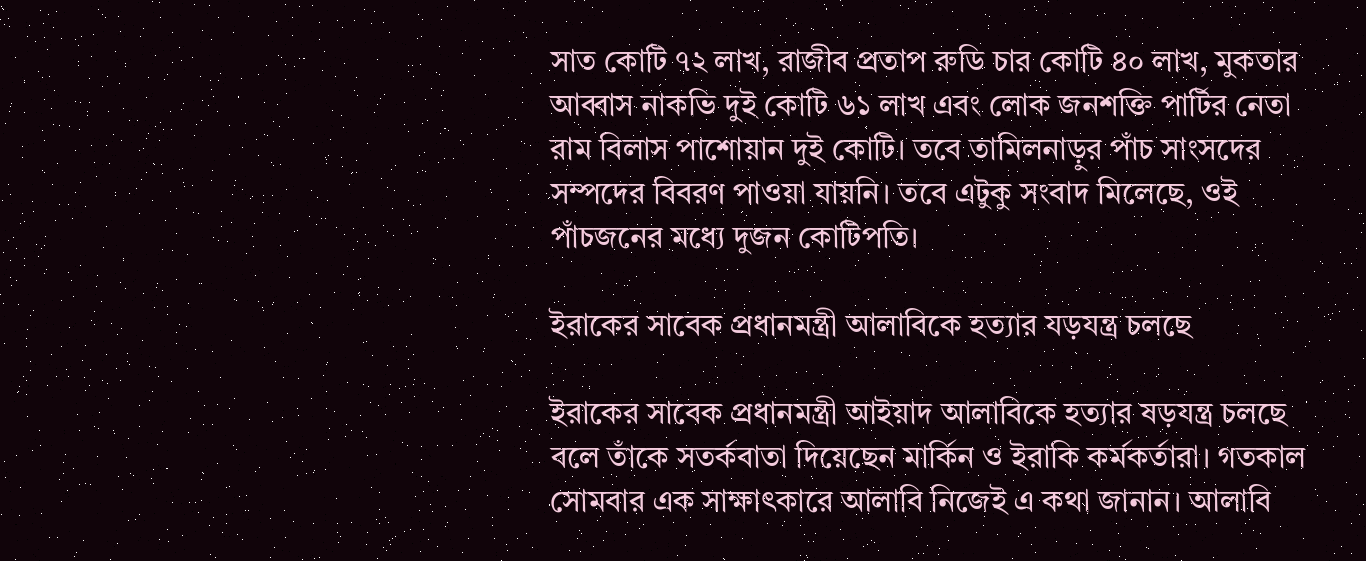সাত কোটি ৭২ লাখ, রাজীব প্রতাপ রুডি চার কোটি ৪০ লাখ, মুকতার আব্বাস নাকভি দুই কোটি ৬১ লাখ এবং লোক জনশক্তি পার্টির নেতা রাম বিলাস পাশোয়ান দুই কোটি। তবে তামিলনাড়ুর পাঁচ সাংসদের সম্পদের বিবরণ পাওয়া যায়নি। তবে এটুকু সংবাদ মিলেছে, ওই পাঁচজনের মধ্যে দুজন কোটিপতি।

ইরাকের সাবেক প্রধানমন্ত্রী আলাবিকে হত্যার যড়যন্ত্র চলছে

ইরাকের সাবেক প্রধানমন্ত্রী আইয়াদ আলাবিকে হত্যার ষড়যন্ত্র চলছে বলে তাঁকে সতর্কবাতা দিয়েছেন মার্কিন ও ইরাকি কর্মকর্তারা। গতকাল সোমবার এক সাক্ষাৎকারে আলাবি নিজেই এ কথা জানান। আলাবি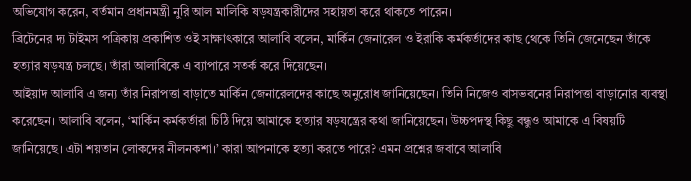অভিযোগ করেন, বর্তমান প্রধানমন্ত্রী নুরি আল মালিকি ষড়যন্ত্রকারীদের সহায়তা করে থাকতে পারেন।
ব্রিটেনের দ্য টাইমস পত্রিকায় প্রকাশিত ওই সাক্ষাৎকারে আলাবি বলেন, মার্কিন জেনারেল ও ইরাকি কর্মকর্তাদের কাছ থেকে তিনি জেনেছেন তাঁকে হত্যার ষড়যন্ত্র চলছে। তাঁরা আলাবিকে এ ব্যাপারে সতর্ক করে দিয়েছেন।
আইয়াদ আলাবি এ জন্য তাঁর নিরাপত্তা বাড়াতে মার্কিন জেনারেলদের কাছে অনুরোধ জানিয়েছেন। তিনি নিজেও বাসভবনের নিরাপত্তা বাড়ানোর ব্যবস্থা করেছেন। আলাবি বলেন, ‘মার্কিন কর্মকর্তারা চিঠি দিয়ে আমাকে হত্যার ষড়যন্ত্রের কথা জানিয়েছেন। উচ্চপদস্থ কিছু বন্ধুও আমাকে এ বিষয়টি জানিয়েছে। এটা শয়তান লোকদের নীলনকশা।’ কারা আপনাকে হত্যা করতে পারে? এমন প্রশ্নের জবাবে আলাবি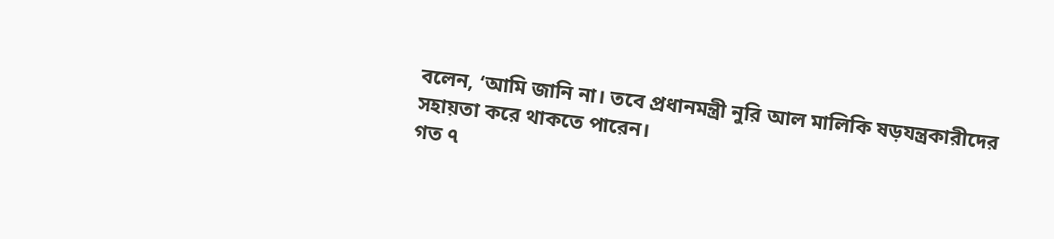বলেন, ‘আমি জানি না। তবে প্রধানমন্ত্রী নুরি আল মালিকি ষড়যন্ত্রকারীদের সহায়তা করে থাকতে পারেন।
গত ৭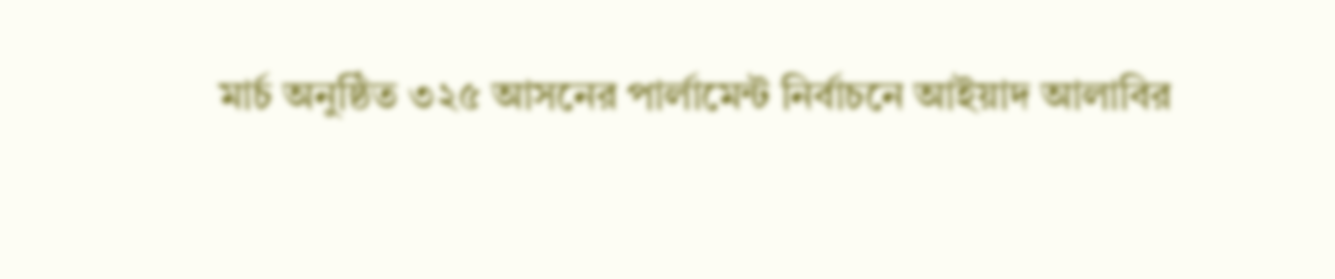মার্চ অনুষ্ঠিত ৩২৫ আসনের পার্লামেন্ট নির্বাচনে আইয়াদ আলাবির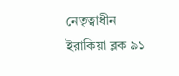নেতৃত্বাধীন ইরাকিয়া ব্লক ৯১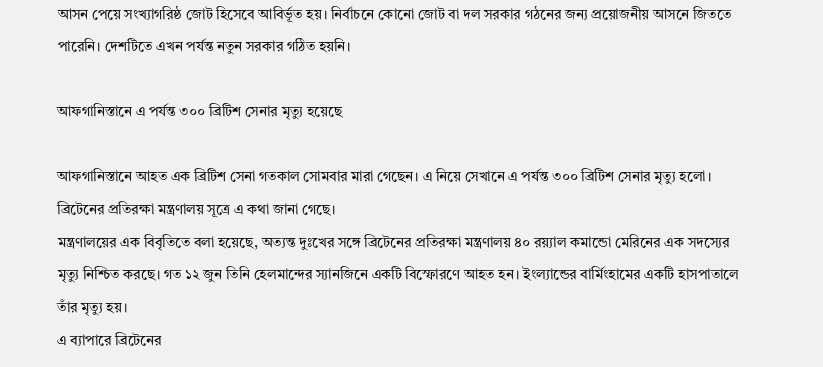আসন পেয়ে সংখ্যাগরিষ্ঠ জোট হিসেবে আবির্ভূত হয়। নির্বাচনে কোনো জোট বা দল সরকার গঠনের জন্য প্রয়োজনীয় আসনে জিততে পারেনি। দেশটিতে এখন পর্যন্ত নতুন সরকার গঠিত হয়নি।

আফগানিস্তানে এ পর্যন্ত ৩০০ ব্রিটিশ সেনার মৃত্যু হয়েছে

আফগানিস্তানে আহত এক ব্রিটিশ সেনা গতকাল সোমবার মারা গেছেন। এ নিয়ে সেখানে এ পর্যন্ত ৩০০ ব্রিটিশ সেনার মৃত্যু হলো। ব্রিটেনের প্রতিরক্ষা মন্ত্রণালয় সূত্রে এ কথা জানা গেছে।
মন্ত্রণালয়ের এক বিবৃতিতে বলা হয়েছে, অত্যন্ত দুঃখের সঙ্গে ব্রিটেনের প্রতিরক্ষা মন্ত্রণালয় ৪০ রয়্যাল কমান্ডো মেরিনের এক সদস্যের মৃত্যু নিশ্চিত করছে। গত ১২ জুন তিনি হেলমান্দের স্যানজিনে একটি বিস্ফোরণে আহত হন। ইংল্যান্ডের বার্মিংহামের একটি হাসপাতালে তাঁর মৃত্যু হয়।
এ ব্যাপারে ব্রিটেনের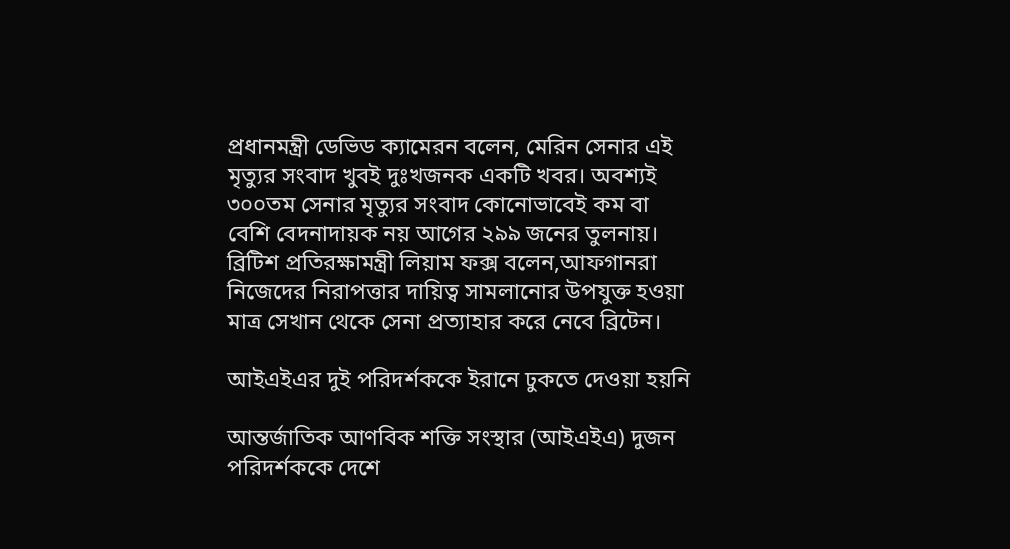প্রধানমন্ত্রী ডেভিড ক্যামেরন বলেন, মেরিন সেনার এই মৃত্যুর সংবাদ খুবই দুঃখজনক একটি খবর। অবশ্যই ৩০০তম সেনার মৃত্যুর সংবাদ কোনোভাবেই কম বা বেশি বেদনাদায়ক নয় আগের ২৯৯ জনের তুলনায়।
ব্রিটিশ প্রতিরক্ষামন্ত্রী লিয়াম ফক্স বলেন,আফগানরা নিজেদের নিরাপত্তার দায়িত্ব সামলানোর উপযুক্ত হওয়া মাত্র সেখান থেকে সেনা প্রত্যাহার করে নেবে ব্রিটেন।

আইএইএর দুই পরিদর্শককে ইরানে ঢুকতে দেওয়া হয়নি

আন্তর্জাতিক আণবিক শক্তি সংস্থার (আইএইএ) দুজন পরিদর্শককে দেশে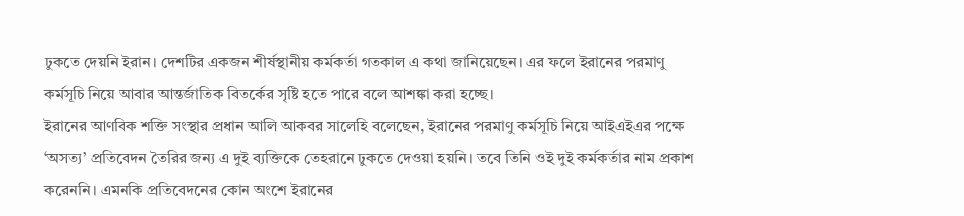ঢুকতে দেয়নি ইরান। দেশটির একজন শীর্ষস্থানীয় কর্মকর্তা গতকাল এ কথা জানিয়েছেন। এর ফলে ইরানের পরমাণু কর্মসূচি নিয়ে আবার আন্তর্জাতিক বিতর্কের সৃষ্টি হতে পারে বলে আশঙ্কা করা হচ্ছে।
ইরানের আণবিক শক্তি সংস্থার প্রধান আলি আকবর সালেহি বলেছেন, ইরানের পরমাণু কর্মসূচি নিয়ে আইএইএর পক্ষে ‘অসত্য’ প্রতিবেদন তৈরির জন্য এ দুই ব্যক্তিকে তেহরানে ঢুকতে দেওয়া হয়নি। তবে তিনি ওই দুই কর্মকর্তার নাম প্রকাশ করেননি। এমনকি প্রতিবেদনের কোন অংশে ইরানের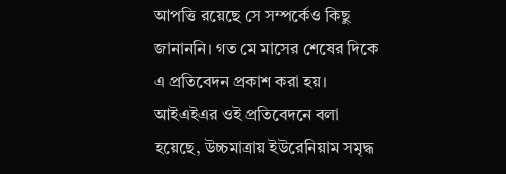আপত্তি রয়েছে সে সম্পর্কেও কিছু জানাননি। গত মে মাসের শেষের দিকে এ প্রতিবেদন প্রকাশ করা হয়।
আইএইএর ওই প্রতিবেদনে বলা হয়েছে, উচ্চমাত্রায় ইউরেনিয়াম সমৃদ্ধ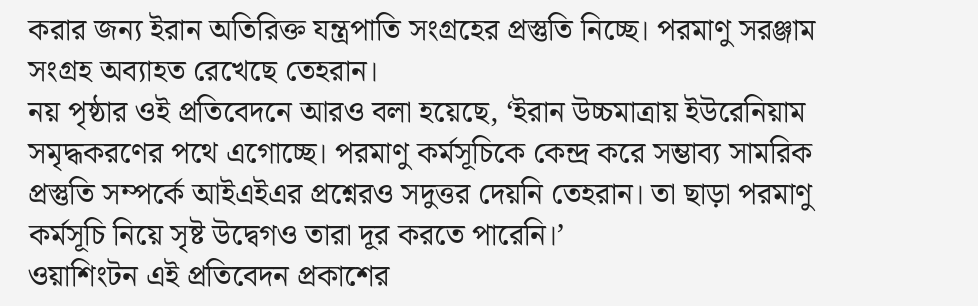করার জন্য ইরান অতিরিক্ত যন্ত্রপাতি সংগ্রহের প্রস্তুতি নিচ্ছে। পরমাণু সরঞ্জাম সংগ্রহ অব্যাহত রেখেছে তেহরান।
নয় পৃষ্ঠার ওই প্রতিবেদনে আরও বলা হয়েছে, ‘ইরান উচ্চমাত্রায় ইউরেনিয়াম সমৃদ্ধকরণের পথে এগোচ্ছে। পরমাণু কর্মসূচিকে কেন্দ্র করে সম্ভাব্য সামরিক প্রস্তুতি সম্পর্কে আইএইএর প্রশ্নেরও সদুত্তর দেয়নি তেহরান। তা ছাড়া পরমাণু কর্মসূচি নিয়ে সৃষ্ট উদ্বেগও তারা দূর করতে পারেনি।’
ওয়াশিংটন এই প্রতিবেদন প্রকাশের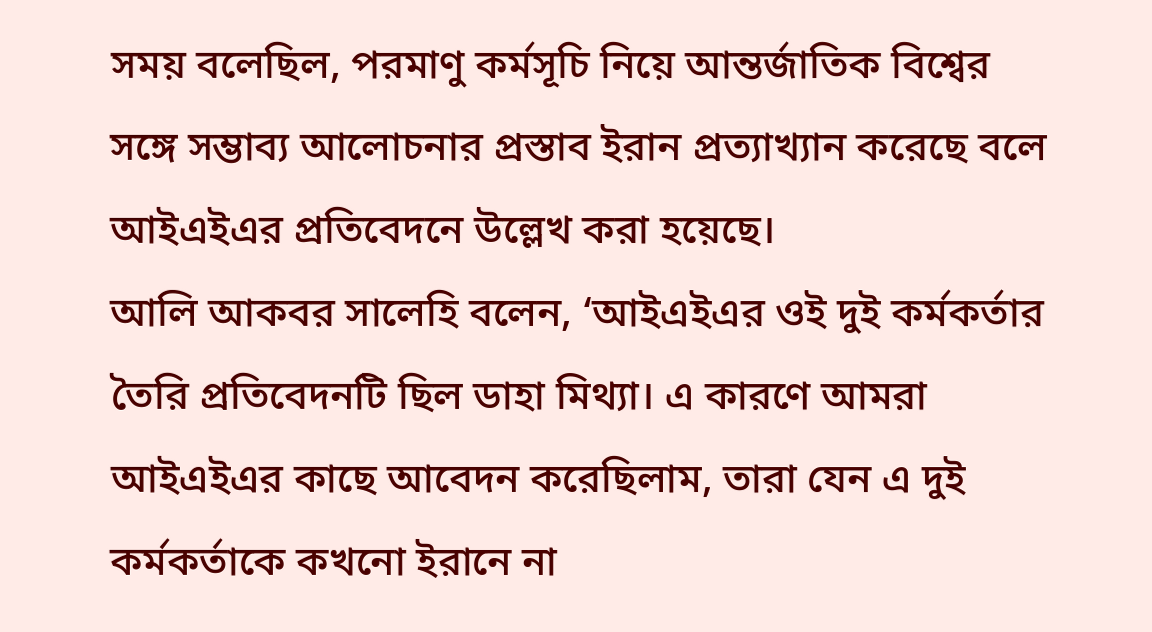সময় বলেছিল, পরমাণু কর্মসূচি নিয়ে আন্তর্জাতিক বিশ্বের সঙ্গে সম্ভাব্য আলোচনার প্রস্তাব ইরান প্রত্যাখ্যান করেছে বলে আইএইএর প্রতিবেদনে উল্লেখ করা হয়েছে।
আলি আকবর সালেহি বলেন, ‘আইএইএর ওই দুই কর্মকর্তার তৈরি প্রতিবেদনটি ছিল ডাহা মিথ্যা। এ কারণে আমরা আইএইএর কাছে আবেদন করেছিলাম, তারা যেন এ দুই কর্মকর্তাকে কখনো ইরানে না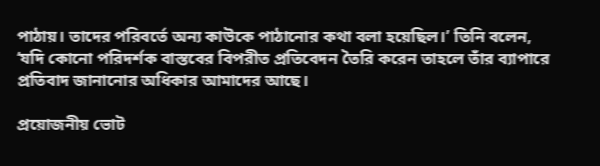পাঠায়। তাদের পরিবর্তে অন্য কাউকে পাঠানোর কথা বলা হয়েছিল।’ তিনি বলেন, ‘যদি কোনো পরিদর্শক বাস্তবের বিপরীত প্রতিবেদন তৈরি করেন তাহলে তাঁর ব্যাপারে প্রতিবাদ জানানোর অধিকার আমাদের আছে।

প্রয়োজনীয় ভোট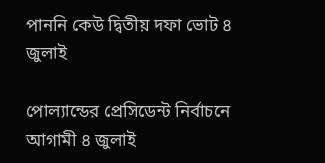পাননি কেউ দ্বিতীয় দফা ভোট ৪ জুলাই

পোল্যান্ডের প্রেসিডেন্ট নির্বাচনে আগামী ৪ জুলাই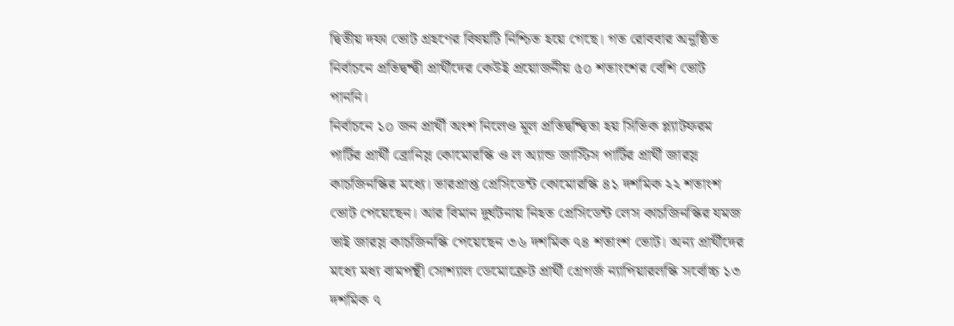দ্বিতীয় দফা ভোট গ্রহণের বিষয়টি নিশ্চিত হয়ে গেছে। গত রোববার অনুষ্ঠিত নির্বাচনে প্রতিদ্বন্দ্বী প্রার্থীদের কেউই প্রয়োজনীয় ৫০ শতাংশের বেশি ভোট পাননি।
নির্বাচনে ১০ জন প্রার্থী অংশ নিলেও মূল প্রতিদ্বন্দ্বিতা হয় সিভিক প্ল্যাটফরম পার্টির প্রার্থী ব্রোনিস্ল কোমোরস্কি ও ল অ্যান্ড জাস্টিস পার্টির প্রার্থী জারস্ল কাচজিনস্কির মধ্যে। ভারপ্রাপ্ত প্রেসিডেন্ট কোমোরস্কি ৪১ দশমিক ২২ শতাংশ ভোট পেয়েছেন। আর বিমান দুর্ঘটনায় নিহত প্রেসিডেন্ট লেস কাচজিনস্কির যমজ ভাই জারস্ল কাচজিনস্কি পেয়েছেন ৩৬ দশমিক ৭৪ শতাংশ ভোট। অন্য প্রার্থীদের মধ্যে মধ্য বামপন্থী সোশ্যাল ডেমোক্রেট প্রার্থী গ্রেগর্জ ন্যাপিয়ারলস্কি সর্বোচ্চ ১৩ দশমিক ৭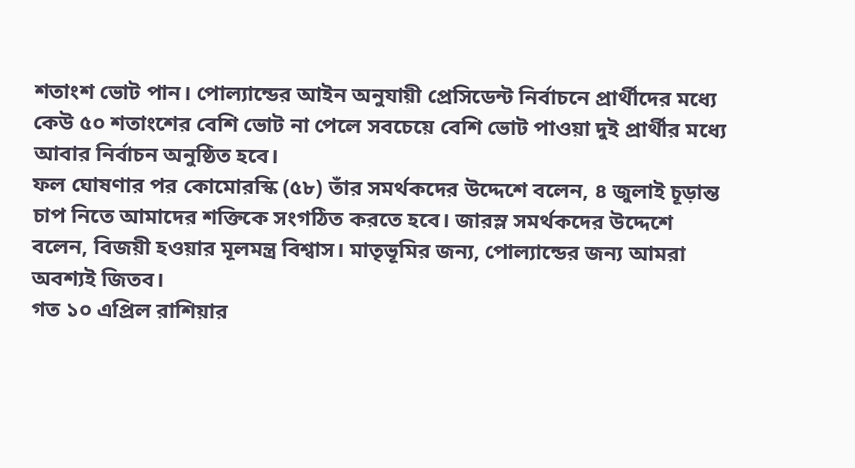শতাংশ ভোট পান। পোল্যান্ডের আইন অনুযায়ী প্রেসিডেন্ট নির্বাচনে প্রার্থীদের মধ্যে কেউ ৫০ শতাংশের বেশি ভোট না পেলে সবচেয়ে বেশি ভোট পাওয়া দুই প্রার্থীর মধ্যে আবার নির্বাচন অনুষ্ঠিত হবে।
ফল ঘোষণার পর কোমোরস্কি (৫৮) তাঁর সমর্থকদের উদ্দেশে বলেন, ৪ জুলাই চূড়ান্ত চাপ নিতে আমাদের শক্তিকে সংগঠিত করতে হবে। জারস্ল সমর্থকদের উদ্দেশে বলেন, বিজয়ী হওয়ার মূলমন্ত্র বিশ্বাস। মাতৃভূমির জন্য, পোল্যান্ডের জন্য আমরা অবশ্যই জিতব।
গত ১০ এপ্রিল রাশিয়ার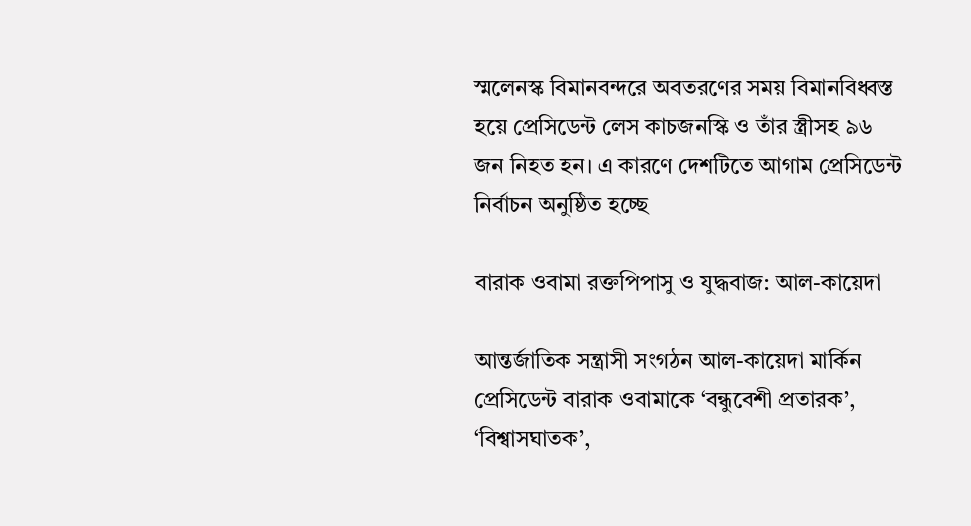স্মলেনস্ক বিমানবন্দরে অবতরণের সময় বিমানবিধ্বস্ত হয়ে প্রেসিডেন্ট লেস কাচজনস্কি ও তাঁর স্ত্রীসহ ৯৬ জন নিহত হন। এ কারণে দেশটিতে আগাম প্রেসিডেন্ট নির্বাচন অনুষ্ঠিত হচ্ছে

বারাক ওবামা রক্তপিপাসু ও যুদ্ধবাজ: আল-কায়েদা

আন্তর্জাতিক সন্ত্রাসী সংগঠন আল-কায়েদা মার্কিন প্রেসিডেন্ট বারাক ওবামাকে ‘বন্ধুবেশী প্রতারক’, ‘বিশ্বাসঘাতক’,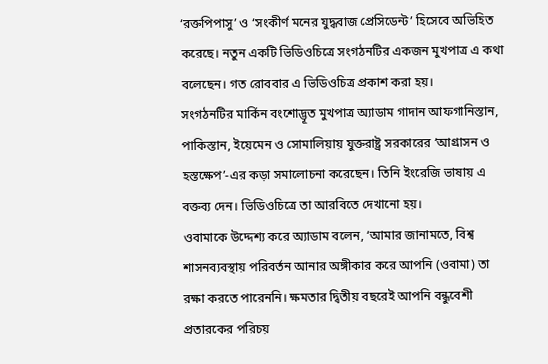‘রক্তপিপাসু’ ও ‘সংকীর্ণ মনের যুদ্ধবাজ প্রেসিডেন্ট’ হিসেবে অভিহিত করেছে। নতুন একটি ভিডিওচিত্রে সংগঠনটির একজন মুখপাত্র এ কথা বলেছেন। গত রোববার এ ভিডিওচিত্র প্রকাশ করা হয়।
সংগঠনটির মার্কিন বংশোদ্ভূত মুখপাত্র অ্যাডাম গাদান আফগানিস্তান, পাকিস্তান, ইয়েমেন ও সোমালিয়ায় যুক্তরাষ্ট্র সরকারের ‘আগ্রাসন ও হস্তক্ষেপ’-এর কড়া সমালোচনা করেছেন। তিনি ইংরেজি ভাষায় এ বক্তব্য দেন। ভিডিওচিত্রে তা আরবিতে দেখানো হয়।
ওবামাকে উদ্দেশ্য করে অ্যাডাম বলেন, ‘আমার জানামতে, বিশ্ব শাসনব্যবস্থায় পরিবর্তন আনার অঙ্গীকার করে আপনি (ওবামা) তা রক্ষা করতে পারেননি। ক্ষমতার দ্বিতীয় বছরেই আপনি বন্ধুবেশী প্রতারকের পরিচয়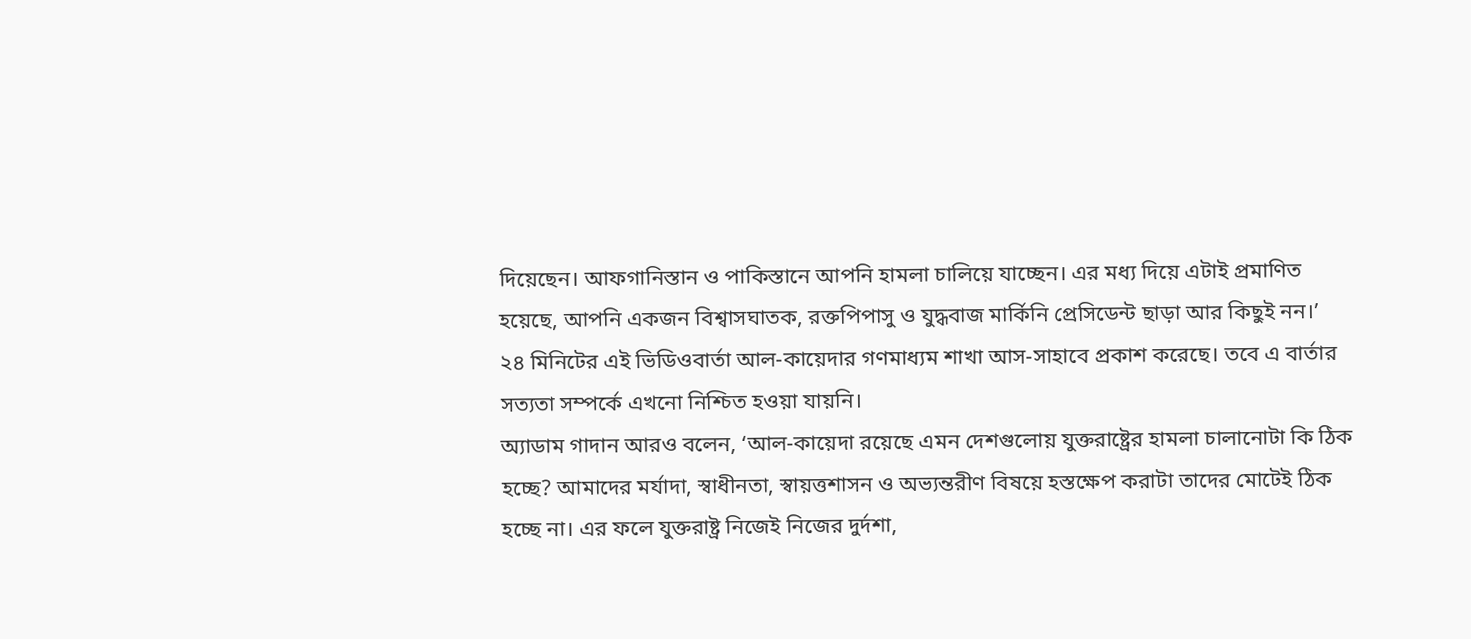দিয়েছেন। আফগানিস্তান ও পাকিস্তানে আপনি হামলা চালিয়ে যাচ্ছেন। এর মধ্য দিয়ে এটাই প্রমাণিত হয়েছে, আপনি একজন বিশ্বাসঘাতক, রক্তপিপাসু ও যুদ্ধবাজ মার্কিনি প্রেসিডেন্ট ছাড়া আর কিছুই নন।’
২৪ মিনিটের এই ভিডিওবার্তা আল-কায়েদার গণমাধ্যম শাখা আস-সাহাবে প্রকাশ করেছে। তবে এ বার্তার সত্যতা সম্পর্কে এখনো নিশ্চিত হওয়া যায়নি।
অ্যাডাম গাদান আরও বলেন, ‘আল-কায়েদা রয়েছে এমন দেশগুলোয় যুক্তরাষ্ট্রের হামলা চালানোটা কি ঠিক হচ্ছে? আমাদের মর্যাদা, স্বাধীনতা, স্বায়ত্তশাসন ও অভ্যন্তরীণ বিষয়ে হস্তক্ষেপ করাটা তাদের মোটেই ঠিক হচ্ছে না। এর ফলে যুক্তরাষ্ট্র নিজেই নিজের দুর্দশা,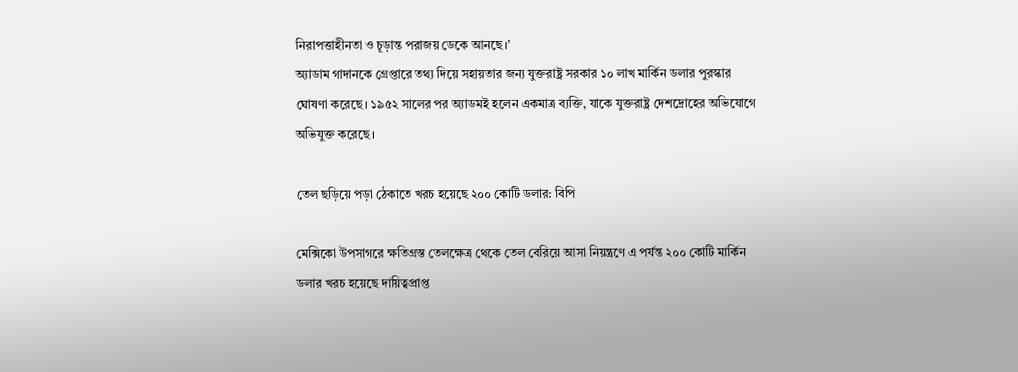নিরাপত্তাহীনতা ও চূড়ান্ত পরাজয় ডেকে আনছে।’
অ্যাডাম গাদানকে গ্রেপ্তারে তথ্য দিয়ে সহায়তার জন্য যুক্তরাষ্ট্র সরকার ১০ লাখ মার্কিন ডলার পুরস্কার ঘোষণা করেছে। ১৯৫২ সালের পর অ্যাডমই হলেন একমাত্র ব্যক্তি, যাকে যুক্তরাষ্ট্র দেশদ্রোহের অভিযোগে অভিযুক্ত করেছে।

তেল ছড়িয়ে পড়া ঠেকাতে খরচ হয়েছে ২০০ কোটি ডলার: বিপি

মেক্সিকো উপসাগরে ক্ষতিগ্রস্ত তেলক্ষেত্র থেকে তেল বেরিয়ে আসা নিয়ন্ত্রণে এ পর্যন্ত ২০০ কোটি মার্কিন ডলার খরচ হয়েছে দায়িত্বপ্রাপ্ত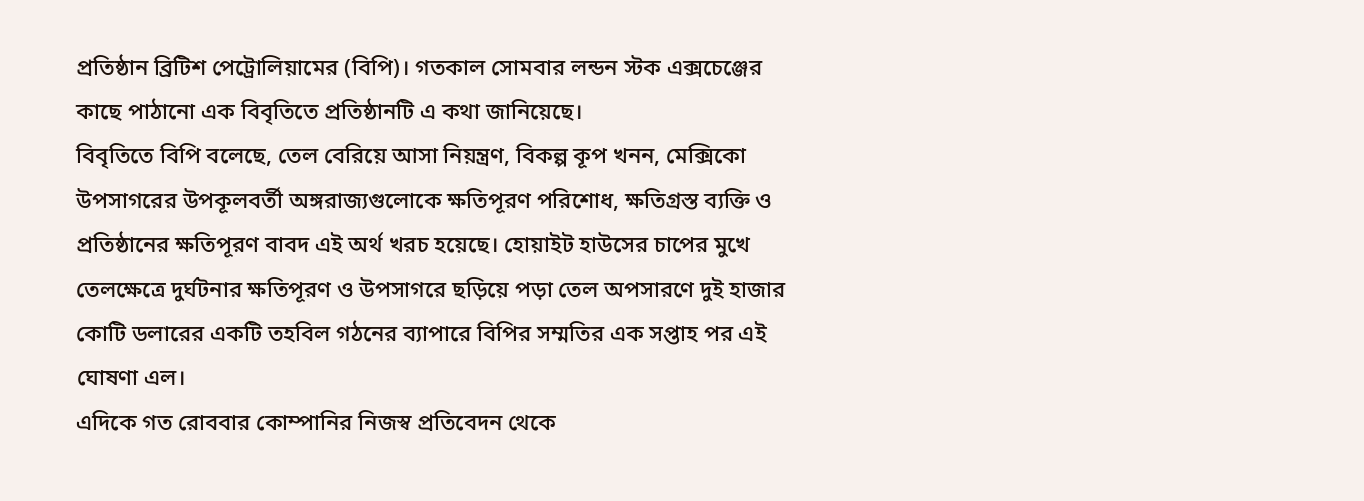প্রতিষ্ঠান ব্রিটিশ পেট্রোলিয়ামের (বিপি)। গতকাল সোমবার লন্ডন স্টক এক্সচেঞ্জের কাছে পাঠানো এক বিবৃতিতে প্রতিষ্ঠানটি এ কথা জানিয়েছে।
বিবৃতিতে বিপি বলেছে, তেল বেরিয়ে আসা নিয়ন্ত্রণ, বিকল্প কূপ খনন, মেক্সিকো উপসাগরের উপকূলবর্তী অঙ্গরাজ্যগুলোকে ক্ষতিপূরণ পরিশোধ, ক্ষতিগ্রস্ত ব্যক্তি ও প্রতিষ্ঠানের ক্ষতিপূরণ বাবদ এই অর্থ খরচ হয়েছে। হোয়াইট হাউসের চাপের মুখে তেলক্ষেত্রে দুর্ঘটনার ক্ষতিপূরণ ও উপসাগরে ছড়িয়ে পড়া তেল অপসারণে দুই হাজার কোটি ডলারের একটি তহবিল গঠনের ব্যাপারে বিপির সম্মতির এক সপ্তাহ পর এই ঘোষণা এল।
এদিকে গত রোববার কোম্পানির নিজস্ব প্রতিবেদন থেকে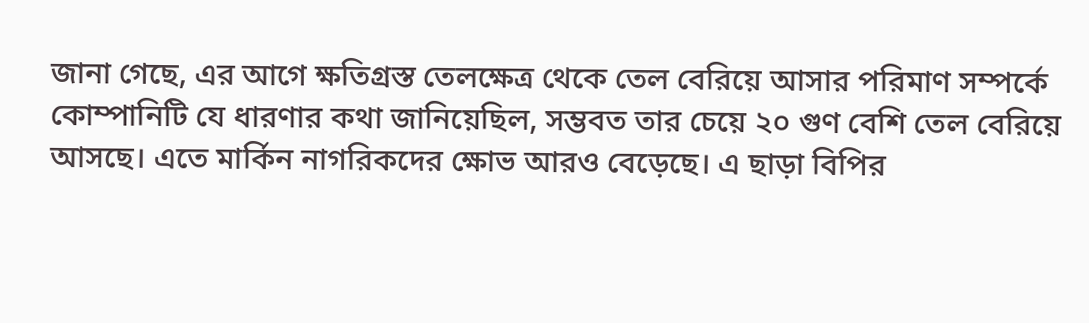জানা গেছে, এর আগে ক্ষতিগ্রস্ত তেলক্ষেত্র থেকে তেল বেরিয়ে আসার পরিমাণ সম্পর্কে কোম্পানিটি যে ধারণার কথা জানিয়েছিল, সম্ভবত তার চেয়ে ২০ গুণ বেশি তেল বেরিয়ে আসছে। এতে মার্কিন নাগরিকদের ক্ষোভ আরও বেড়েছে। এ ছাড়া বিপির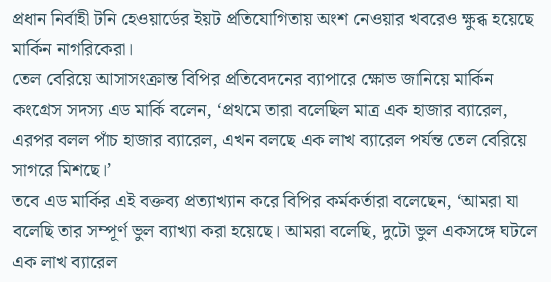প্রধান নির্বাহী টনি হেওয়ার্ডের ইয়ট প্রতিযোগিতায় অংশ নেওয়ার খবরেও ক্ষুব্ধ হয়েছে মার্কিন নাগরিকেরা।
তেল বেরিয়ে আসাসংক্রান্ত বিপির প্রতিবেদনের ব্যাপারে ক্ষোভ জানিয়ে মার্কিন কংগ্রেস সদস্য এড মার্কি বলেন, ‘প্রথমে তারা বলেছিল মাত্র এক হাজার ব্যারেল, এরপর বলল পাঁচ হাজার ব্যারেল, এখন বলছে এক লাখ ব্যারেল পর্যন্ত তেল বেরিয়ে সাগরে মিশছে।’
তবে এড মার্কির এই বক্তব্য প্রত্যাখ্যান করে বিপির কর্মকর্তারা বলেছেন, ‘আমরা যা বলেছি তার সম্পূর্ণ ভুল ব্যাখ্যা করা হয়েছে। আমরা বলেছি, দুটো ভুল একসঙ্গে ঘটলে এক লাখ ব্যারেল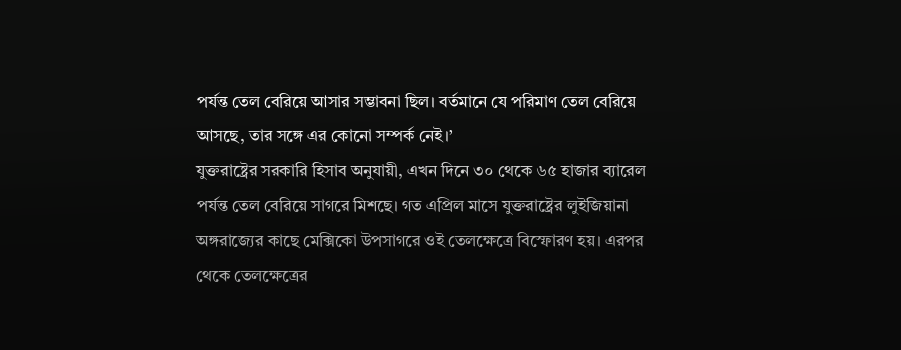পর্যন্ত তেল বেরিয়ে আসার সম্ভাবনা ছিল। বর্তমানে যে পরিমাণ তেল বেরিয়ে আসছে, তার সঙ্গে এর কোনো সম্পর্ক নেই।’
যুক্তরাষ্ট্রের সরকারি হিসাব অনুযায়ী, এখন দিনে ৩০ থেকে ৬৫ হাজার ব্যারেল পর্যন্ত তেল বেরিয়ে সাগরে মিশছে। গত এপ্রিল মাসে যুক্তরাষ্ট্রের লুইজিয়ানা অঙ্গরাজ্যের কাছে মেক্সিকো উপসাগরে ওই তেলক্ষেত্রে বিস্ফোরণ হয়। এরপর থেকে তেলক্ষেত্রের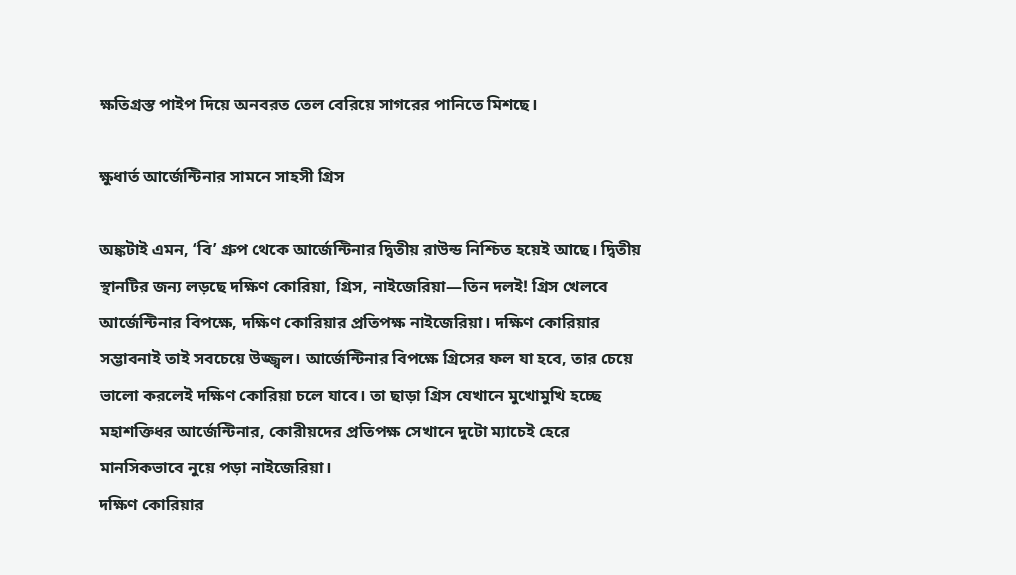ক্ষতিগ্রস্ত পাইপ দিয়ে অনবরত তেল বেরিয়ে সাগরের পানিতে মিশছে।

ক্ষুধার্ত আর্জেন্টিনার সামনে সাহসী গ্রিস

অঙ্কটাই এমন, ‘বি’ গ্রুপ থেকে আর্জেন্টিনার দ্বিতীয় রাউন্ড নিশ্চিত হয়েই আছে। দ্বিতীয় স্থানটির জন্য লড়ছে দক্ষিণ কোরিয়া, গ্রিস, নাইজেরিয়া—তিন দলই! গ্রিস খেলবে আর্জেন্টিনার বিপক্ষে, দক্ষিণ কোরিয়ার প্রতিপক্ষ নাইজেরিয়া। দক্ষিণ কোরিয়ার সম্ভাবনাই তাই সবচেয়ে উজ্জ্বল। আর্জেন্টিনার বিপক্ষে গ্রিসের ফল যা হবে, তার চেয়ে ভালো করলেই দক্ষিণ কোরিয়া চলে যাবে। তা ছাড়া গ্রিস যেখানে মুখোমুখি হচ্ছে মহাশক্তিধর আর্জেন্টিনার, কোরীয়দের প্রতিপক্ষ সেখানে দুটো ম্যাচেই হেরে মানসিকভাবে নুয়ে পড়া নাইজেরিয়া।
দক্ষিণ কোরিয়ার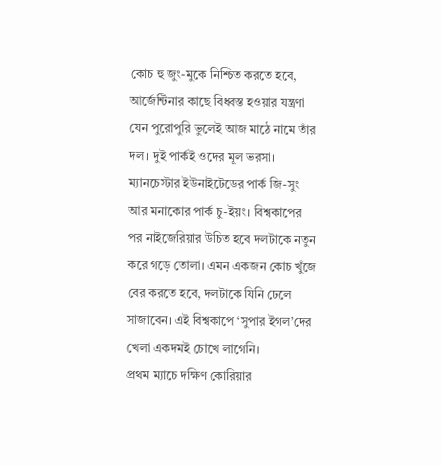কোচ হু জুং-মুকে নিশ্চিত করতে হবে, আর্জেন্টিনার কাছে বিধ্বস্ত হওয়ার যন্ত্রণা যেন পুরোপুরি ভুলেই আজ মাঠে নামে তাঁর দল। দুই পার্কই ওদের মূল ভরসা। ম্যানচেস্টার ইউনাইটেডের পার্ক জি-সুং আর মনাকোর পার্ক চু-ইয়ং। বিশ্বকাপের পর নাইজেরিয়ার উচিত হবে দলটাকে নতুন করে গড়ে তোলা। এমন একজন কোচ খুঁজে বের করতে হবে, দলটাকে যিনি ঢেলে সাজাবেন। এই বিশ্বকাপে ‘সুপার ইগল’দের খেলা একদমই চোখে লাগেনি।
প্রথম ম্যাচে দক্ষিণ কোরিয়ার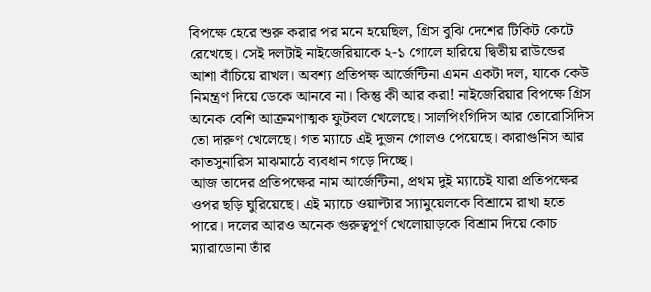বিপক্ষে হেরে শুরু করার পর মনে হয়েছিল, গ্রিস বুঝি দেশের টিকিট কেটে রেখেছে। সেই দলটাই নাইজেরিয়াকে ২-১ গোলে হারিয়ে দ্বিতীয় রাউন্ডের আশা বাঁচিয়ে রাখল। অবশ্য প্রতিপক্ষ আর্জেন্টিনা এমন একটা দল, যাকে কেউ নিমন্ত্রণ দিয়ে ডেকে আনবে না। কিন্তু কী আর করা! নাইজেরিয়ার বিপক্ষে গ্রিস অনেক বেশি আক্রমণাত্মক ফুটবল খেলেছে। সালপিংগিদিস আর তোরোসিদিস তো দারুণ খেলেছে। গত ম্যাচে এই দুজন গোলও পেয়েছে। কারাগুনিস আর কাতসুনারিস মাঝমাঠে ব্যবধান গড়ে দিচ্ছে।
আজ তাদের প্রতিপক্ষের নাম আর্জেন্টিনা, প্রথম দুই ম্যাচেই যারা প্রতিপক্ষের ওপর ছড়ি ঘুরিয়েছে। এই ম্যাচে ওয়াল্টার স্যামুয়েলকে বিশ্রামে রাখা হতে পারে। দলের আরও অনেক গুরুত্বপূর্ণ খেলোয়াড়কে বিশ্রাম দিয়ে কোচ ম্যারাডোনা তাঁর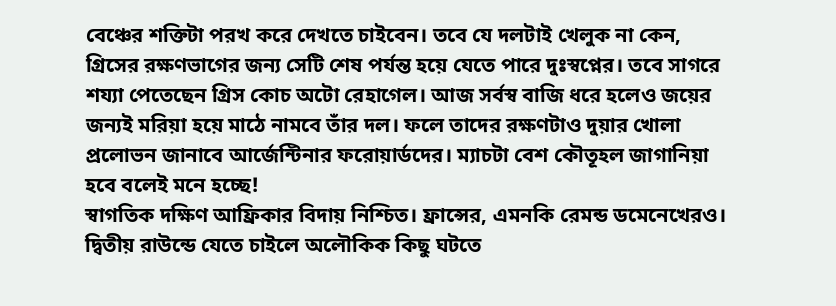বেঞ্চের শক্তিটা পরখ করে দেখতে চাইবেন। তবে যে দলটাই খেলুক না কেন, গ্রিসের রক্ষণভাগের জন্য সেটি শেষ পর্যন্ত হয়ে যেতে পারে দুঃস্বপ্নের। তবে সাগরে শয্যা পেতেছেন গ্রিস কোচ অটো রেহাগেল। আজ সর্বস্ব বাজি ধরে হলেও জয়ের জন্যই মরিয়া হয়ে মাঠে নামবে তাঁর দল। ফলে তাদের রক্ষণটাও দুয়ার খোলা প্রলোভন জানাবে আর্জেন্টিনার ফরোয়ার্ডদের। ম্যাচটা বেশ কৌতূহল জাগানিয়া হবে বলেই মনে হচ্ছে!
স্বাগতিক দক্ষিণ আফ্রিকার বিদায় নিশ্চিত। ফ্রান্সের, এমনকি রেমন্ড ডমেনেখেরও। দ্বিতীয় রাউন্ডে যেতে চাইলে অলৌকিক কিছু ঘটতে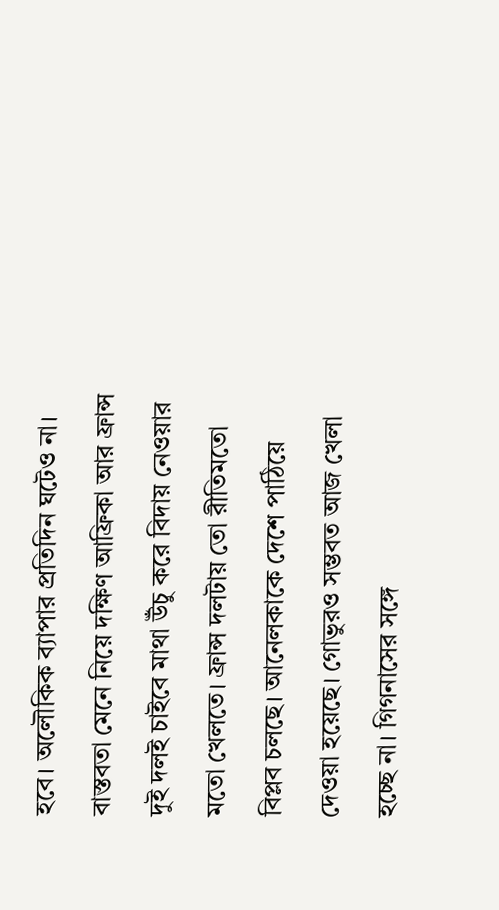হবে। অলৌকিক ব্যাপার প্রতিদিন ঘটেও না। বাস্তবতা মেনে নিয়ে দক্ষিণ আফ্রিকা আর ফ্রান্স দুই দলই চাইবে মাথা উঁচু করে বিদায় নেওয়ার মতো খেলতে। ফ্রান্স দলটায় তো রীতিমতো বিপ্লব চলছে। আনেলকাকে দেশে পাঠিয়ে দেওয়া হয়েছে। গোভুরও সম্ভবত আজ খেলা হচ্ছে না। গিগনাসের সঙ্গে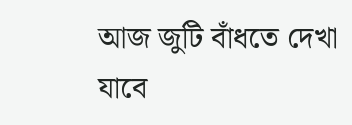আজ জুটি বাঁধতে দেখা যাবে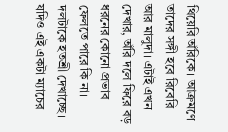থিয়েরি অঁরিকে। আক্রমণে তাদের সঙ্গী হবে রিবেরি আর মালুদা। এটাই এখন দেখার, অঁরি দলে ফিরে বড় ধরনের কোনো প্রভাব ফেলতে পারে কি না।
দলটাকে হতশ্রী দেখাচ্ছে। যদিও এই একটা ম্যাচের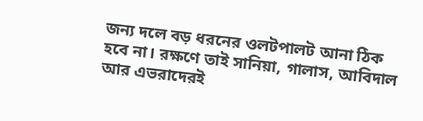জন্য দলে বড় ধরনের ওলটপালট আনা ঠিক হবে না। রক্ষণে তাই সানিয়া, গালাস, আবিদাল আর এভরাদেরই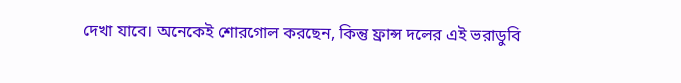দেখা যাবে। অনেকেই শোরগোল করছেন, কিন্তু ফ্রান্স দলের এই ভরাডুবি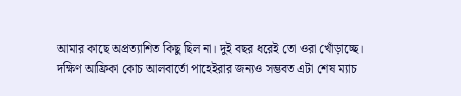আমার কাছে অপ্রত্যাশিত কিছু ছিল না। দুই বছর ধরেই তো ওরা খোঁড়াচ্ছে।
দক্ষিণ আফ্রিকা কোচ আলবার্তো পাহেইরার জন্যও সম্ভবত এটা শেষ ম্যাচ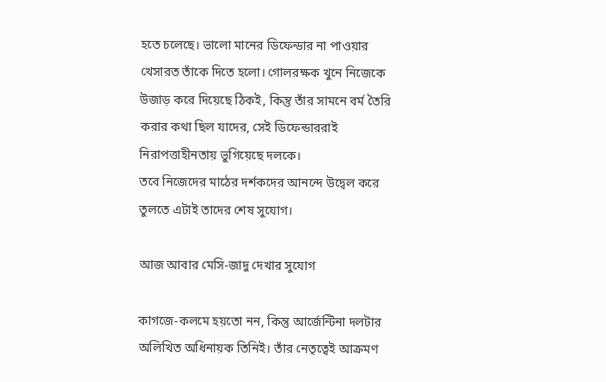হতে চলেছে। ভালো মানের ডিফেন্ডার না পাওয়ার খেসারত তাঁকে দিতে হলো। গোলরক্ষক খুনে নিজেকে উজাড় করে দিয়েছে ঠিকই, কিন্তু তাঁর সামনে বর্ম তৈরি করার কথা ছিল যাদের, সেই ডিফেন্ডাররাই নিরাপত্তাহীনতায় ভুগিয়েছে দলকে।
তবে নিজেদের মাঠের দর্শকদের আনন্দে উদ্বেল করে তুলতে এটাই তাদের শেষ সুযোগ।

আজ আবার মেসি-জাদু দেখার সুযোগ

কাগজে-কলমে হয়তো নন, কিন্তু আর্জেন্টিনা দলটার অলিখিত অধিনায়ক তিনিই। তাঁর নেতৃত্বেই আক্রমণ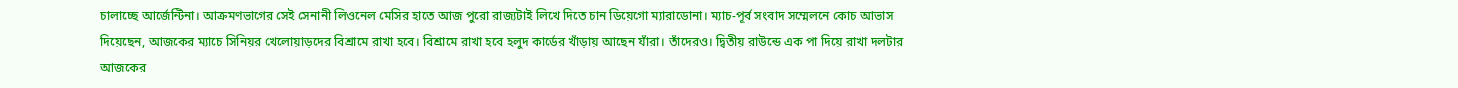চালাচ্ছে আর্জেন্টিনা। আক্রমণভাগের সেই সেনানী লিওনেল মেসির হাতে আজ পুরো রাজ্যটাই লিখে দিতে চান ডিয়েগো ম্যারাডোনা। ম্যাচ-পূর্ব সংবাদ সম্মেলনে কোচ আভাস দিয়েছেন, আজকের ম্যাচে সিনিয়র খেলোয়াড়দের বিশ্রামে রাখা হবে। বিশ্রামে রাখা হবে হলুদ কার্ডের খাঁড়ায় আছেন যাঁরা। তাঁদেরও। দ্বিতীয় রাউন্ডে এক পা দিয়ে রাখা দলটার আজকের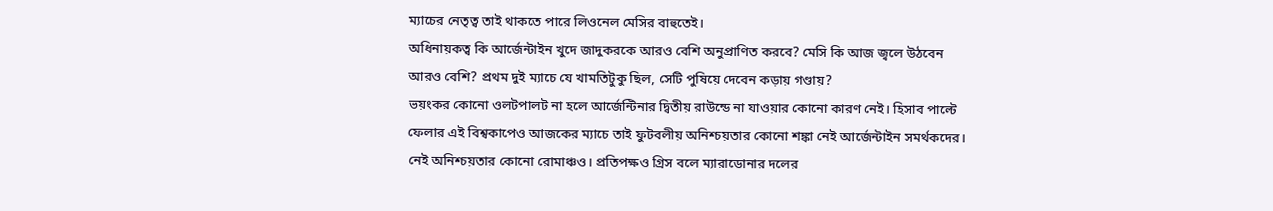ম্যাচের নেতৃত্ব তাই থাকতে পারে লিওনেল মেসির বাহুতেই।
অধিনায়কত্ব কি আর্জেন্টাইন খুদে জাদুকরকে আরও বেশি অনুপ্রাণিত করবে? মেসি কি আজ জ্বলে উঠবেন আরও বেশি? প্রথম দুই ম্যাচে যে খামতিটুকু ছিল, সেটি পুষিয়ে দেবেন কড়ায় গণ্ডায়?
ভয়ংকর কোনো ওলটপালট না হলে আর্জেন্টিনার দ্বিতীয় রাউন্ডে না যাওয়ার কোনো কারণ নেই। হিসাব পাল্টে ফেলার এই বিশ্বকাপেও আজকের ম্যাচে তাই ফুটবলীয় অনিশ্চয়তার কোনো শঙ্কা নেই আর্জেন্টাইন সমর্থকদের। নেই অনিশ্চয়তার কোনো রোমাঞ্চও। প্রতিপক্ষও গ্রিস বলে ম্যারাডোনার দলের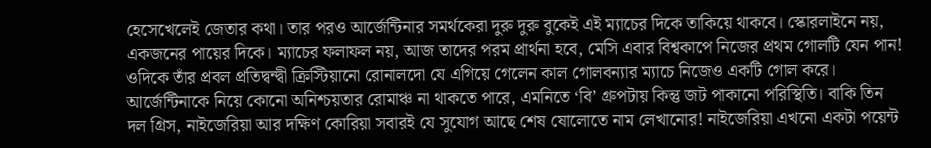হেসেখেলেই জেতার কথা। তার পরও আর্জেন্টিনার সমর্থকেরা দুরু দুরু বুকেই এই ম্যাচের দিকে তাকিয়ে থাকবে। স্কোরলাইনে নয়, একজনের পায়ের দিকে। ম্যাচের ফলাফল নয়, আজ তাদের পরম প্রার্থনা হবে, মেসি এবার বিশ্বকাপে নিজের প্রথম গোলটি যেন পান! ওদিকে তাঁর প্রবল প্রতিদ্বন্দ্বী ক্রিস্টিয়ানো রোনালদো যে এগিয়ে গেলেন কাল গোলবন্যার ম্যাচে নিজেও একটি গোল করে।
আর্জেন্টিনাকে নিয়ে কোনো অনিশ্চয়তার রোমাঞ্চ না থাকতে পারে, এমনিতে ‘বি’ গ্রুপটায় কিন্তু জট পাকানো পরিস্থিতি। বাকি তিন দল গ্রিস, নাইজেরিয়া আর দক্ষিণ কোরিয়া সবারই যে সুযোগ আছে শেষ ষোলোতে নাম লেখানোর! নাইজেরিয়া এখনো একটা পয়েন্ট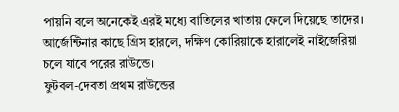পায়নি বলে অনেকেই এরই মধ্যে বাতিলের খাতায় ফেলে দিয়েছে তাদের। আর্জেন্টিনার কাছে গ্রিস হারলে, দক্ষিণ কোরিয়াকে হারালেই নাইজেরিয়া চলে যাবে পরের রাউন্ডে।
ফুটবল-দেবতা প্রথম রাউন্ডের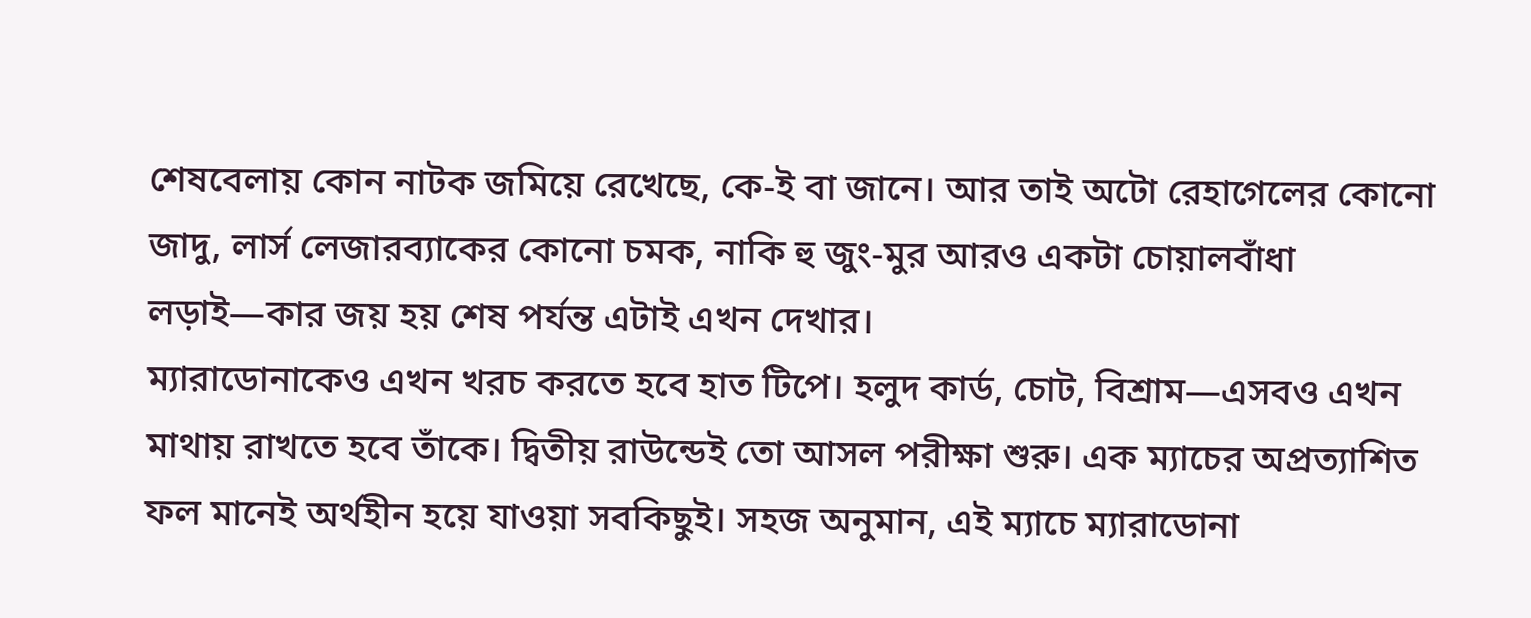শেষবেলায় কোন নাটক জমিয়ে রেখেছে, কে-ই বা জানে। আর তাই অটো রেহাগেলের কোনো জাদু, লার্স লেজারব্যাকের কোনো চমক, নাকি হু জুং-মুর আরও একটা চোয়ালবাঁধা লড়াই—কার জয় হয় শেষ পর্যন্ত এটাই এখন দেখার।
ম্যারাডোনাকেও এখন খরচ করতে হবে হাত টিপে। হলুদ কার্ড, চোট, বিশ্রাম—এসবও এখন মাথায় রাখতে হবে তাঁকে। দ্বিতীয় রাউন্ডেই তো আসল পরীক্ষা শুরু। এক ম্যাচের অপ্রত্যাশিত ফল মানেই অর্থহীন হয়ে যাওয়া সবকিছুই। সহজ অনুমান, এই ম্যাচে ম্যারাডোনা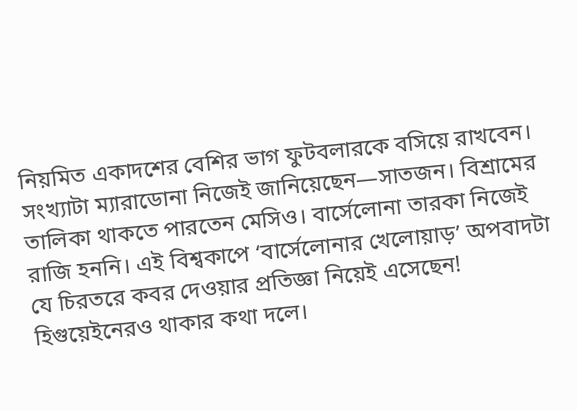নিয়মিত একাদশের বেশির ভাগ ফুটবলারকে বসিয়ে রাখবেন। সংখ্যাটা ম্যারাডোনা নিজেই জানিয়েছেন—সাতজন। বিশ্রামের তালিকা থাকতে পারতেন মেসিও। বার্সেলোনা তারকা নিজেই রাজি হননি। এই বিশ্বকাপে ‘বার্সেলোনার খেলোয়াড়’ অপবাদটা যে চিরতরে কবর দেওয়ার প্রতিজ্ঞা নিয়েই এসেছেন!
হিগুয়েইনেরও থাকার কথা দলে।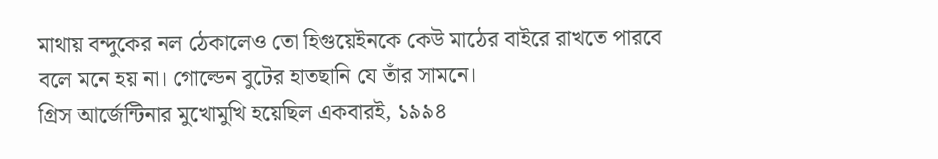মাথায় বন্দুকের নল ঠেকালেও তো হিগুয়েইনকে কেউ মাঠের বাইরে রাখতে পারবে বলে মনে হয় না। গোল্ডেন বুটের হাতছানি যে তাঁর সামনে।
গ্রিস আর্জেন্টিনার মুখোমুখি হয়েছিল একবারই, ১৯৯৪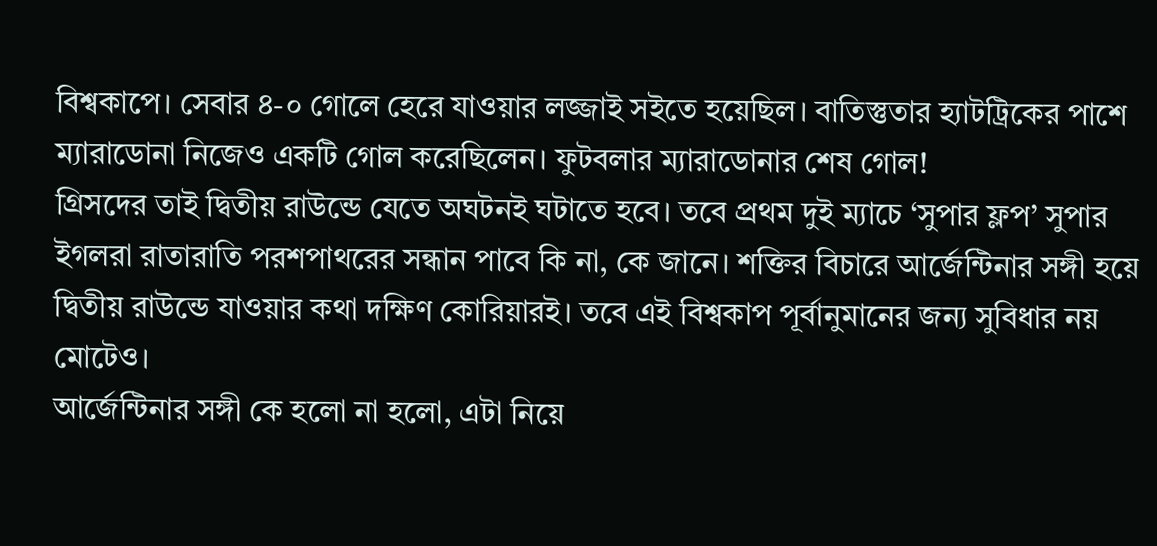বিশ্বকাপে। সেবার ৪-০ গোলে হেরে যাওয়ার লজ্জাই সইতে হয়েছিল। বাতিস্তুতার হ্যাটট্রিকের পাশে ম্যারাডোনা নিজেও একটি গোল করেছিলেন। ফুটবলার ম্যারাডোনার শেষ গোল!
গ্রিসদের তাই দ্বিতীয় রাউন্ডে যেতে অঘটনই ঘটাতে হবে। তবে প্রথম দুই ম্যাচে ‘সুপার ফ্লপ’ সুপার ইগলরা রাতারাতি পরশপাথরের সন্ধান পাবে কি না, কে জানে। শক্তির বিচারে আর্জেন্টিনার সঙ্গী হয়ে দ্বিতীয় রাউন্ডে যাওয়ার কথা দক্ষিণ কোরিয়ারই। তবে এই বিশ্বকাপ পূর্বানুমানের জন্য সুবিধার নয় মোটেও।
আর্জেন্টিনার সঙ্গী কে হলো না হলো, এটা নিয়ে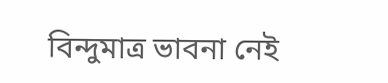বিন্দুমাত্র ভাবনা নেই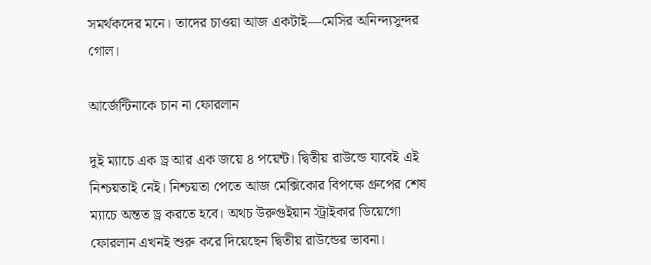সমর্থকদের মনে। তাদের চাওয়া আজ একটাই—মেসির অনিন্দ্যসুন্দর গোল।

আর্জেন্টিনাকে চান না ফোরলান

দুই ম্যাচে এক ড্র আর এক জয়ে ৪ পয়েন্ট। দ্বিতীয় রাউন্ডে যাবেই এই নিশ্চয়তাই নেই। নিশ্চয়তা পেতে আজ মেক্সিকোর বিপক্ষে গ্রুপের শেষ ম্যাচে অন্তত ড্র করতে হবে। অথচ উরুগুইয়ান স্ট্রাইকার ডিয়েগো ফোরলান এখনই শুরু করে দিয়েছেন দ্বিতীয় রাউন্ডের ভাবনা।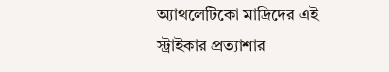অ্যাথলেটিকো মাদ্রিদের এই স্ট্রাইকার প্রত্যাশার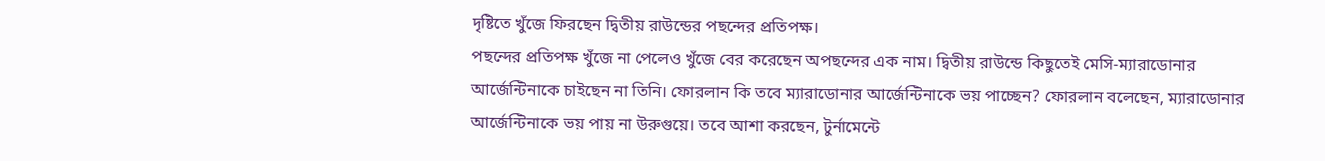দৃষ্টিতে খুঁজে ফিরছেন দ্বিতীয় রাউন্ডের পছন্দের প্রতিপক্ষ।
পছন্দের প্রতিপক্ষ খুঁজে না পেলেও খুঁজে বের করেছেন অপছন্দের এক নাম। দ্বিতীয় রাউন্ডে কিছুতেই মেসি-ম্যারাডোনার আর্জেন্টিনাকে চাইছেন না তিনি। ফোরলান কি তবে ম্যারাডোনার আর্জেন্টিনাকে ভয় পাচ্ছেন? ফোরলান বলেছেন, ম্যারাডোনার আর্জেন্টিনাকে ভয় পায় না উরুগুয়ে। তবে আশা করছেন, টুর্নামেন্টে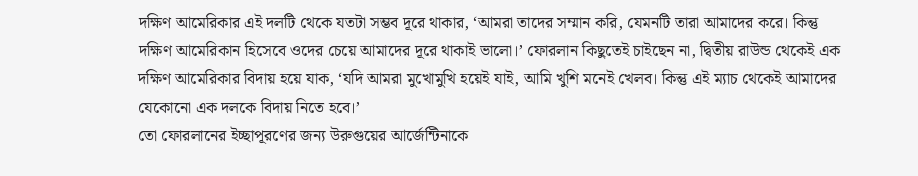দক্ষিণ আমেরিকার এই দলটি থেকে যতটা সম্ভব দূরে থাকার, ‘আমরা তাদের সম্মান করি, যেমনটি তারা আমাদের করে। কিন্তু দক্ষিণ আমেরিকান হিসেবে ওদের চেয়ে আমাদের দূরে থাকাই ভালো।’ ফোরলান কিছুতেই চাইছেন না, দ্বিতীয় রাউন্ড থেকেই এক দক্ষিণ আমেরিকার বিদায় হয়ে যাক, ‘যদি আমরা মুখোমুখি হয়েই যাই, আমি খুশি মনেই খেলব। কিন্তু এই ম্যাচ থেকেই আমাদের যেকোনো এক দলকে বিদায় নিতে হবে।’
তো ফোরলানের ইচ্ছাপূরণের জন্য উরুগুয়ের আর্জেন্টিনাকে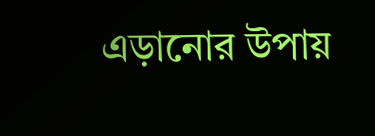এড়ানোর উপায়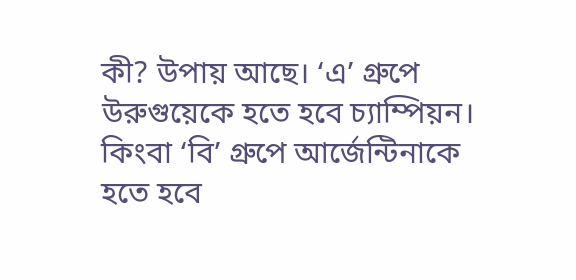কী? উপায় আছে। ‘এ’ গ্রুপে উরুগুয়েকে হতে হবে চ্যাম্পিয়ন। কিংবা ‘বি’ গ্রুপে আর্জেন্টিনাকে হতে হবে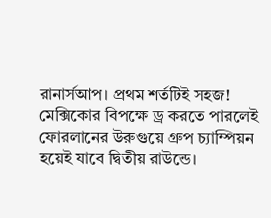রানার্সআপ। প্রথম শর্তটিই সহজ! মেক্সিকোর বিপক্ষে ড্র করতে পারলেই ফোরলানের উরুগুয়ে গ্রুপ চ্যাম্পিয়ন হয়েই যাবে দ্বিতীয় রাউন্ডে।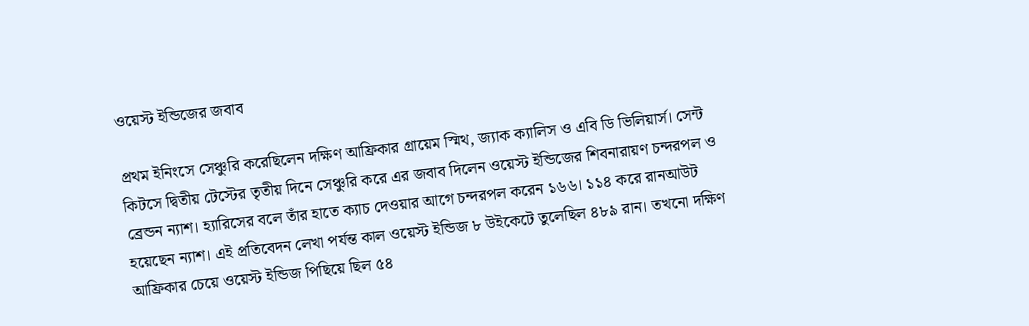ওয়েস্ট ইন্ডিজের জবাব

প্রথম ইনিংসে সেঞ্চুরি করেছিলেন দক্ষিণ আফ্রিকার গ্রায়েম স্মিথ, জ্যাক ক্যালিস ও এবি ডি ভিলিয়ার্স। সেন্ট কিটসে দ্বিতীয় টেস্টের তৃতীয় দিনে সেঞ্চুরি করে এর জবাব দিলেন ওয়েস্ট ইন্ডিজের শিবনারায়ণ চন্দরপল ও ব্রেন্ডন ন্যাশ। হ্যারিসের বলে তাঁর হাতে ক্যাচ দেওয়ার আগে চন্দরপল করেন ১৬৬। ১১৪ করে রানআউট হয়েছেন ন্যাশ। এই প্রতিবেদন লেখা পর্যন্ত কাল ওয়েস্ট ইন্ডিজ ৮ উইকেটে তুলেছিল ৪৮৯ রান। তখনো দক্ষিণ আফ্রিকার চেয়ে ওয়েস্ট ইন্ডিজ পিছিয়ে ছিল ৫৪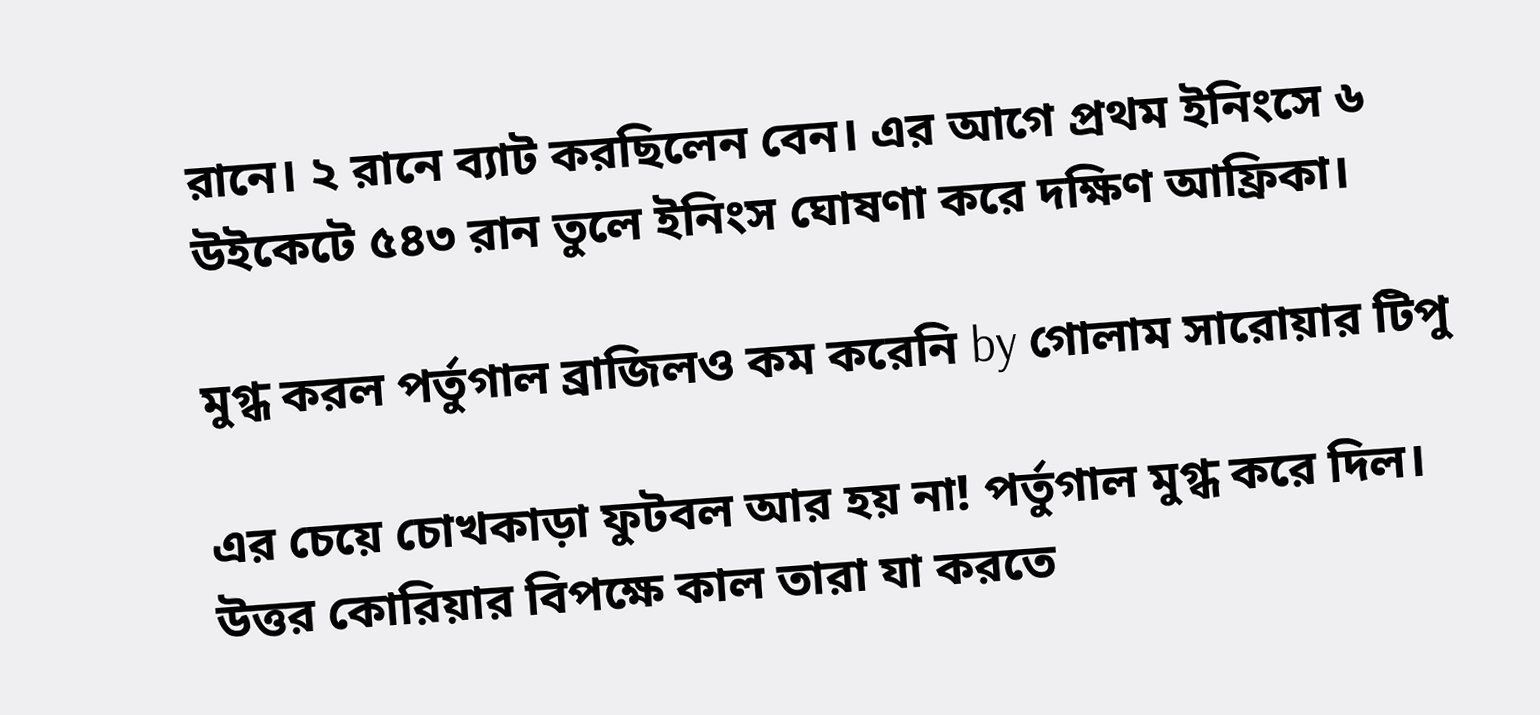রানে। ২ রানে ব্যাট করছিলেন বেন। এর আগে প্রথম ইনিংসে ৬ উইকেটে ৫৪৩ রান তুলে ইনিংস ঘোষণা করে দক্ষিণ আফ্রিকা।

মুগ্ধ করল পর্তুগাল ব্রাজিলও কম করেনি by গোলাম সারোয়ার টিপু

এর চেয়ে চোখকাড়া ফুটবল আর হয় না! পর্তুগাল মুগ্ধ করে দিল। উত্তর কোরিয়ার বিপক্ষে কাল তারা যা করতে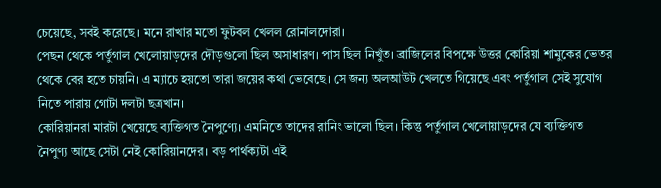চেয়েছে, সবই করেছে। মনে রাখার মতো ফুটবল খেলল রোনালদোরা।
পেছন থেকে পর্তুগাল খেলোয়াড়দের দৌড়গুলো ছিল অসাধারণ। পাস ছিল নিখুঁত। ব্রাজিলের বিপক্ষে উত্তর কোরিয়া শামুকের ভেতর থেকে বের হতে চায়নি। এ ম্যাচে হয়তো তারা জয়ের কথা ভেবেছে। সে জন্য অলআউট খেলতে গিয়েছে এবং পর্তুগাল সেই সুযোগ নিতে পারায় গোটা দলটা ছত্রখান।
কোরিয়ানরা মারটা খেয়েছে ব্যক্তিগত নৈপুণ্যে। এমনিতে তাদের রানিং ভালো ছিল। কিন্তু পর্তুগাল খেলোয়াড়দের যে ব্যক্তিগত নৈপুণ্য আছে সেটা নেই কোরিয়ানদের। বড় পার্থক্যটা এই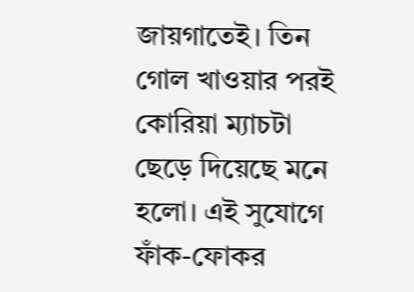জায়গাতেই। তিন গোল খাওয়ার পরই কোরিয়া ম্যাচটা ছেড়ে দিয়েছে মনে হলো। এই সুযোগে ফাঁক-ফোকর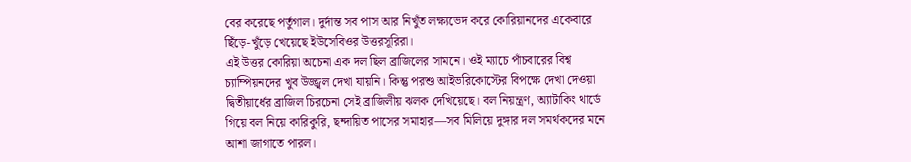বের করেছে পর্তুগাল। দুর্দান্ত সব পাস আর নিখুঁত লক্ষ্যভেদ করে কোরিয়ানদের একেবারে ছিঁড়ে-খুঁড়ে খেয়েছে ইউসেবিওর উত্তরসূরিরা।
এই উত্তর কোরিয়া অচেনা এক দল ছিল ব্রাজিলের সামনে। ওই ম্যাচে পাঁচবারের বিশ্ব চ্যাম্পিয়নদের খুব উজ্জ্বল দেখা যায়নি। কিন্তু পরশু আইভরিকোস্টের বিপক্ষে দেখা দেওয়া দ্বিতীয়ার্ধের ব্রাজিল চিরচেনা সেই ব্রাজিলীয় ঝলক দেখিয়েছে। বল নিয়ন্ত্রণ, অ্যাটাকিং থার্ডে গিয়ে বল নিয়ে কারিকুরি, ছন্দায়িত পাসের সমাহার—সব মিলিয়ে দুঙ্গার দল সমর্থকদের মনে আশা জাগাতে পারল।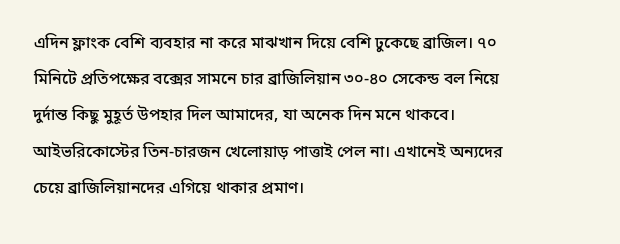এদিন ফ্লাংক বেশি ব্যবহার না করে মাঝখান দিয়ে বেশি ঢুকেছে ব্রাজিল। ৭০ মিনিটে প্রতিপক্ষের বক্সের সামনে চার ব্রাজিলিয়ান ৩০-৪০ সেকেন্ড বল নিয়ে দুর্দান্ত কিছু মুহূর্ত উপহার দিল আমাদের, যা অনেক দিন মনে থাকবে। আইভরিকোস্টের তিন-চারজন খেলোয়াড় পাত্তাই পেল না। এখানেই অন্যদের চেয়ে ব্রাজিলিয়ানদের এগিয়ে থাকার প্রমাণ।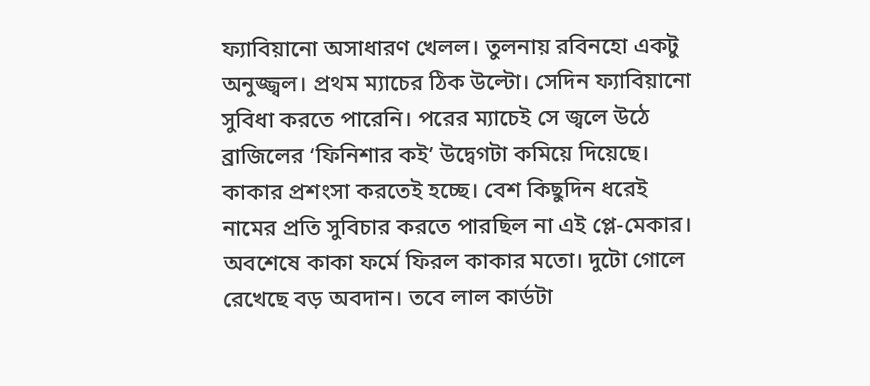ফ্যাবিয়ানো অসাধারণ খেলল। তুলনায় রবিনহো একটু অনুজ্জ্বল। প্রথম ম্যাচের ঠিক উল্টো। সেদিন ফ্যাবিয়ানো সুবিধা করতে পারেনি। পরের ম্যাচেই সে জ্বলে উঠে ব্রাজিলের ‘ফিনিশার কই’ উদ্বেগটা কমিয়ে দিয়েছে।
কাকার প্রশংসা করতেই হচ্ছে। বেশ কিছুদিন ধরেই নামের প্রতি সুবিচার করতে পারছিল না এই প্লে-মেকার। অবশেষে কাকা ফর্মে ফিরল কাকার মতো। দুটো গোলে রেখেছে বড় অবদান। তবে লাল কার্ডটা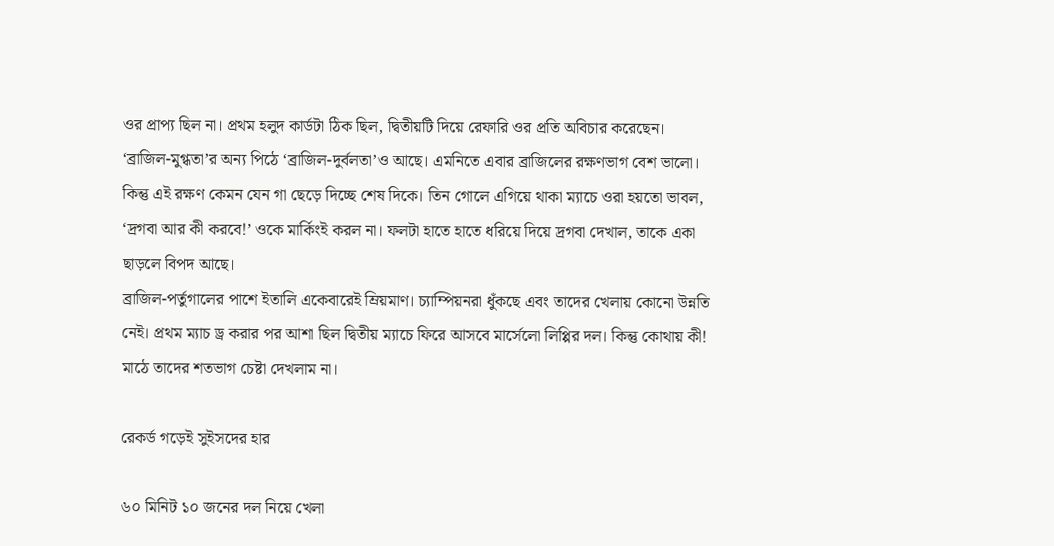ওর প্রাপ্য ছিল না। প্রথম হলুদ কার্ডটা ঠিক ছিল, দ্বিতীয়টি দিয়ে রেফারি ওর প্রতি অবিচার করেছেন।
‘ব্রাজিল-মুগ্ধতা’র অন্য পিঠে ‘ব্রাজিল-দুর্বলতা’ও আছে। এমনিতে এবার ব্রাজিলের রক্ষণভাগ বেশ ভালো। কিন্তু এই রক্ষণ কেমন যেন গা ছেড়ে দিচ্ছে শেষ দিকে। তিন গোলে এগিয়ে থাকা ম্যাচে ওরা হয়তো ভাবল, ‘দ্রগবা আর কী করবে!’ ওকে মার্কিংই করল না। ফলটা হাতে হাতে ধরিয়ে দিয়ে দ্রগবা দেখাল, তাকে একা ছাড়লে বিপদ আছে।
ব্রাজিল-পর্তুগালের পাশে ইতালি একেবারেই ম্রিয়মাণ। চ্যাম্পিয়নরা ধুঁকছে এবং তাদের খেলায় কোনো উন্নতি নেই। প্রথম ম্যাচ ড্র করার পর আশা ছিল দ্বিতীয় ম্যাচে ফিরে আসবে মার্সেলো লিপ্পির দল। কিন্তু কোথায় কী! মাঠে তাদের শতভাগ চেষ্টা দেখলাম না।

রেকর্ড গড়েই সুইসদের হার

৬০ মিনিট ১০ জনের দল নিয়ে খেলা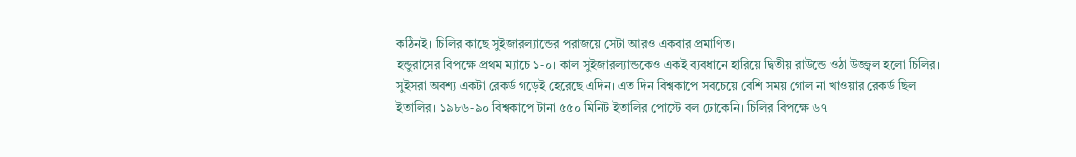কঠিনই। চিলির কাছে সুইজারল্যান্ডের পরাজয়ে সেটা আরও একবার প্রমাণিত।
হন্ডুরাসের বিপক্ষে প্রথম ম্যাচে ১-০। কাল সুইজারল্যান্ডকেও একই ব্যবধানে হারিয়ে দ্বিতীয় রাউন্ডে ওঠা উজ্জ্বল হলো চিলির।
সুইসরা অবশ্য একটা রেকর্ড গড়েই হেরেছে এদিন। এত দিন বিশ্বকাপে সবচেয়ে বেশি সময় গোল না খাওয়ার রেকর্ড ছিল ইতালির। ১৯৮৬-৯০ বিশ্বকাপে টানা ৫৫০ মিনিট ইতালির পোস্টে বল ঢোকেনি। চিলির বিপক্ষে ৬৭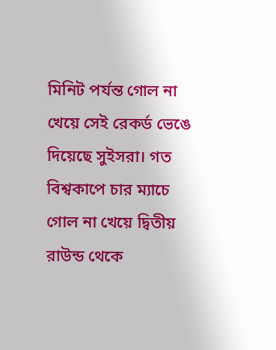মিনিট পর্যন্ত গোল না খেয়ে সেই রেকর্ড ভেঙে দিয়েছে সুইসরা। গত বিশ্বকাপে চার ম্যাচে গোল না খেয়ে দ্বিতীয় রাউন্ড থেকে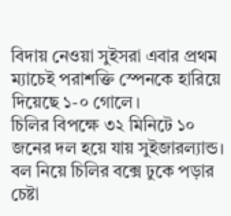বিদায় নেওয়া সুইসরা এবার প্রথম ম্যাচেই পরাশক্তি স্পেনকে হারিয়ে দিয়েছে ১-০ গোলে।
চিলির বিপক্ষে ৩২ মিনিটে ১০ জনের দল হয়ে যায় সুইজারল্যান্ড। বল নিয়ে চিলির বক্সে ঢুকে পড়ার চেষ্টা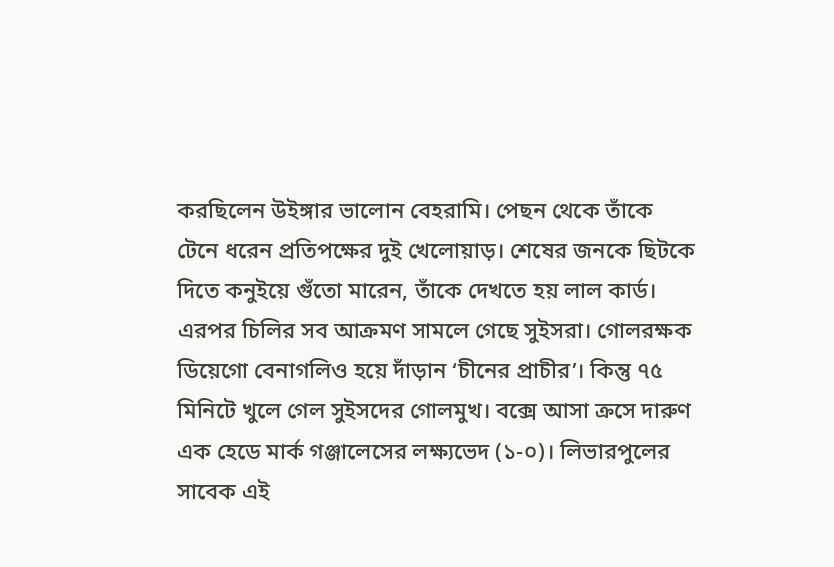করছিলেন উইঙ্গার ভালোন বেহরামি। পেছন থেকে তাঁকে টেনে ধরেন প্রতিপক্ষের দুই খেলোয়াড়। শেষের জনকে ছিটকে দিতে কনুইয়ে গুঁতো মারেন, তাঁকে দেখতে হয় লাল কার্ড।
এরপর চিলির সব আক্রমণ সামলে গেছে সুইসরা। গোলরক্ষক ডিয়েগো বেনাগলিও হয়ে দাঁড়ান ‘চীনের প্রাচীর’। কিন্তু ৭৫ মিনিটে খুলে গেল সুইসদের গোলমুখ। বক্সে আসা ক্রসে দারুণ এক হেডে মার্ক গঞ্জালেসের লক্ষ্যভেদ (১-০)। লিভারপুলের সাবেক এই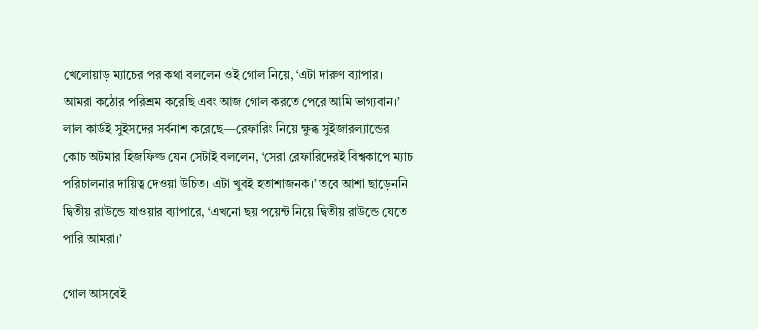খেলোয়াড় ম্যাচের পর কথা বললেন ওই গোল নিয়ে, ‘এটা দারুণ ব্যাপার। আমরা কঠোর পরিশ্রম করেছি এবং আজ গোল করতে পেরে আমি ভাগ্যবান।’
লাল কার্ডই সুইসদের সর্বনাশ করেছে—রেফারিং নিয়ে ক্ষুব্ধ সুইজারল্যান্ডের কোচ অটমার হিজফিল্ড যেন সেটাই বললেন, ‘সেরা রেফারিদেরই বিশ্বকাপে ম্যাচ পরিচালনার দায়িত্ব দেওয়া উচিত। এটা খুবই হতাশাজনক।’ তবে আশা ছাড়েননি দ্বিতীয় রাউন্ডে যাওয়ার ব্যাপারে, ‘এখনো ছয় পয়েন্ট নিয়ে দ্বিতীয় রাউন্ডে যেতে পারি আমরা।’

গোল আসবেই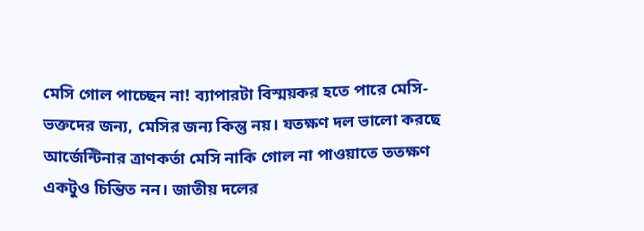মেসি গোল পাচ্ছেন না! ব্যাপারটা বিস্ময়কর হতে পারে মেসি-ভক্তদের জন্য, মেসির জন্য কিন্তু নয়। যতক্ষণ দল ভালো করছে আর্জেন্টিনার ত্রাণকর্তা মেসি নাকি গোল না পাওয়াতে ততক্ষণ একটুও চিন্তিত নন। জাতীয় দলের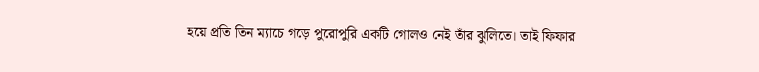হয়ে প্রতি তিন ম্যাচে গড়ে পুরোপুরি একটি গোলও নেই তাঁর ঝুলিতে। তাই ফিফার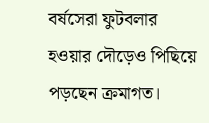বর্ষসেরা ফুটবলার হওয়ার দৌড়েও পিছিয়ে পড়ছেন ক্রমাগত।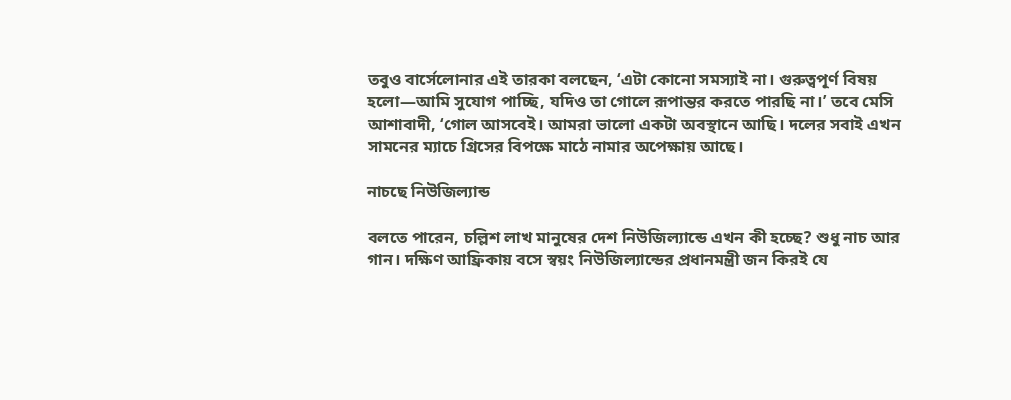তবুও বার্সেলোনার এই তারকা বলছেন, ‘এটা কোনো সমস্যাই না। গুরুত্বপূর্ণ বিষয় হলো—আমি সুযোগ পাচ্ছি, যদিও তা গোলে রূপান্তর করতে পারছি না।’ তবে মেসি আশাবাদী, ‘গোল আসবেই। আমরা ভালো একটা অবস্থানে আছি। দলের সবাই এখন সামনের ম্যাচে গ্রিসের বিপক্ষে মাঠে নামার অপেক্ষায় আছে।

নাচছে নিউজিল্যান্ড

বলতে পারেন, চল্লিশ লাখ মানুষের দেশ নিউজিল্যান্ডে এখন কী হচ্ছে? শুধু নাচ আর গান। দক্ষিণ আফ্রিকায় বসে স্বয়ং নিউজিল্যান্ডের প্রধানমন্ত্রী জন কিরই যে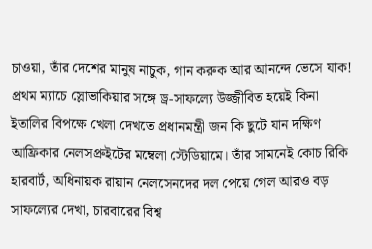চাওয়া, তাঁর দেশের মানুষ নাচুক, গান করুক আর আনন্দে ভেসে যাক!
প্রথম ম্যাচে স্লোভাকিয়ার সঙ্গে ড্র-সাফল্যে উজ্জীবিত হয়েই কিনা ইতালির বিপক্ষে খেলা দেখতে প্রধানমন্ত্রী জন কি ছুটে যান দক্ষিণ আফ্রিকার নেলসপ্রুইটের মম্বেলা স্টেডিয়ামে। তাঁর সামনেই কোচ রিকি হারবার্ট, অধিনায়ক রায়ান নেলসেনদের দল পেয়ে গেল আরও বড় সাফল্যের দেখা, চারবারের বিশ্ব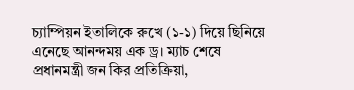চ্যাম্পিয়ন ইতালিকে রুখে (১-১) দিয়ে ছিনিয়ে এনেছে আনন্দময় এক ড্র। ম্যাচ শেষে প্রধানমন্ত্রী জন কির প্রতিক্রিয়া,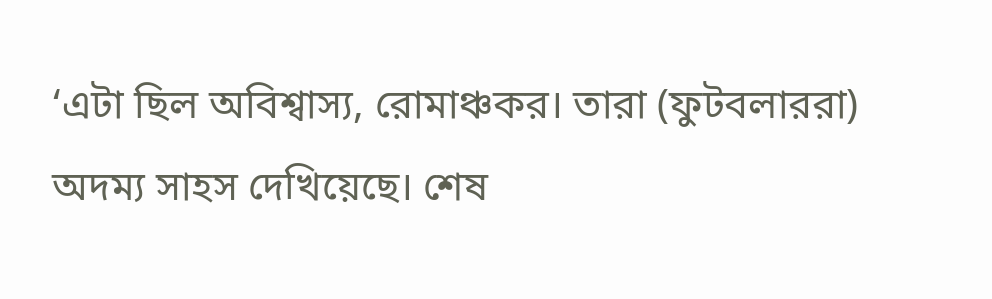‘এটা ছিল অবিশ্বাস্য, রোমাঞ্চকর। তারা (ফুটবলাররা) অদম্য সাহস দেখিয়েছে। শেষ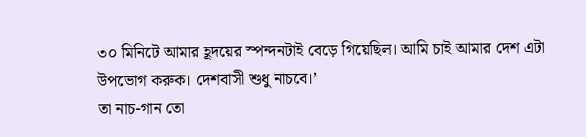৩০ মিনিটে আমার হূদয়ের স্পন্দনটাই বেড়ে গিয়েছিল। আমি চাই আমার দেশ এটা উপভোগ করুক। দেশবাসী শুধু নাচবে।’
তা নাচ-গান তো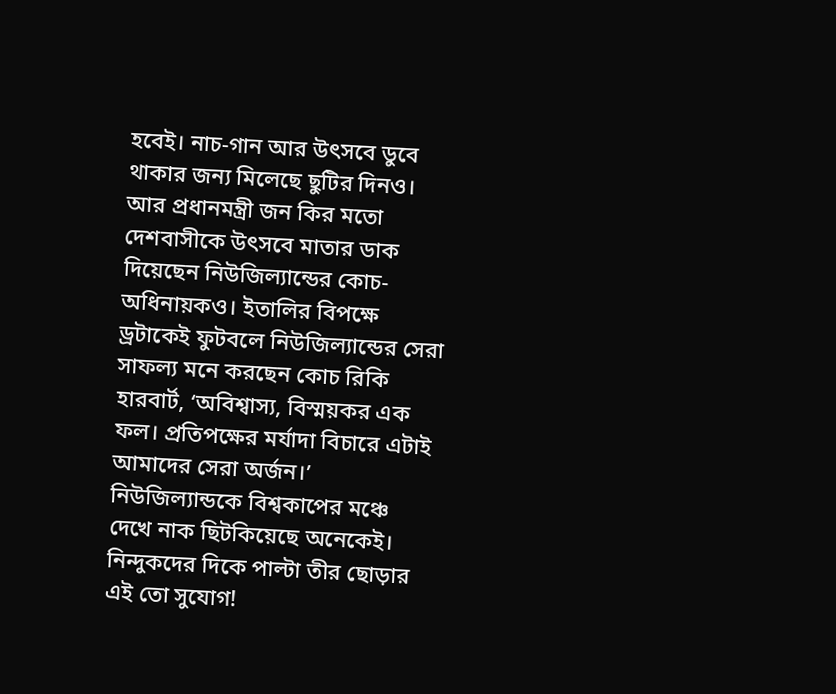হবেই। নাচ-গান আর উৎসবে ডুবে থাকার জন্য মিলেছে ছুটির দিনও। আর প্রধানমন্ত্রী জন কির মতো দেশবাসীকে উৎসবে মাতার ডাক দিয়েছেন নিউজিল্যান্ডের কোচ-অধিনায়কও। ইতালির বিপক্ষে ড্রটাকেই ফুটবলে নিউজিল্যান্ডের সেরা সাফল্য মনে করছেন কোচ রিকি হারবার্ট, ‘অবিশ্বাস্য, বিস্ময়কর এক ফল। প্রতিপক্ষের মর্যাদা বিচারে এটাই আমাদের সেরা অর্জন।’
নিউজিল্যান্ডকে বিশ্বকাপের মঞ্চে দেখে নাক ছিটকিয়েছে অনেকেই। নিন্দুকদের দিকে পাল্টা তীর ছোড়ার এই তো সুযোগ!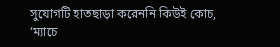সুযোগটি হাতছাড়া করেননি কিউই কোচ, ‘ম্যাচে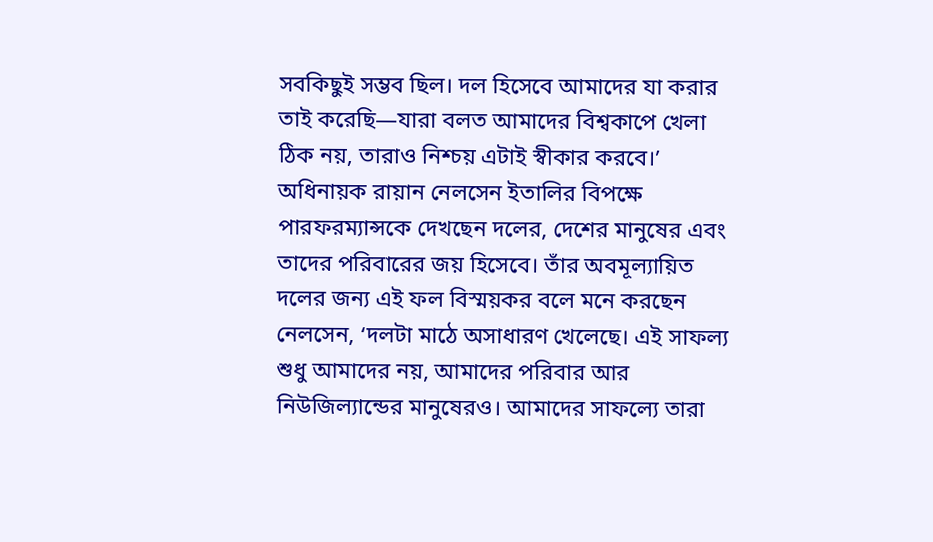সবকিছুই সম্ভব ছিল। দল হিসেবে আমাদের যা করার তাই করেছি—যারা বলত আমাদের বিশ্বকাপে খেলা ঠিক নয়, তারাও নিশ্চয় এটাই স্বীকার করবে।’
অধিনায়ক রায়ান নেলসেন ইতালির বিপক্ষে পারফরম্যান্সকে দেখছেন দলের, দেশের মানুষের এবং তাদের পরিবারের জয় হিসেবে। তাঁর অবমূল্যায়িত দলের জন্য এই ফল বিস্ময়কর বলে মনে করছেন নেলসেন, ‘দলটা মাঠে অসাধারণ খেলেছে। এই সাফল্য শুধু আমাদের নয়, আমাদের পরিবার আর নিউজিল্যান্ডের মানুষেরও। আমাদের সাফল্যে তারা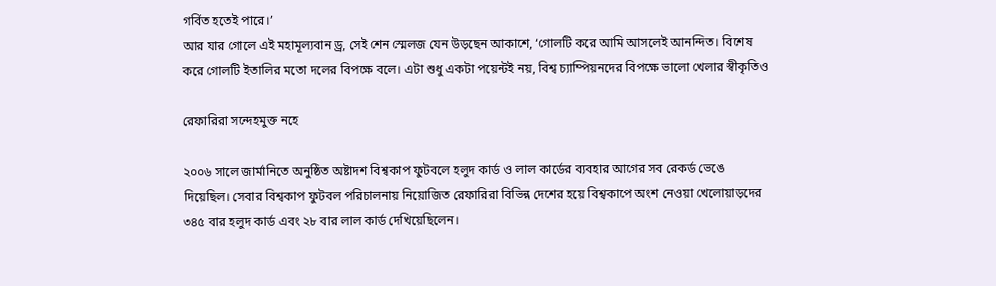গর্বিত হতেই পারে।’
আর যার গোলে এই মহামূল্যবান ড্র, সেই শেন স্মেলজ যেন উড়ছেন আকাশে, ‘গোলটি করে আমি আসলেই আনন্দিত। বিশেষ করে গোলটি ইতালির মতো দলের বিপক্ষে বলে। এটা শুধু একটা পয়েন্টই নয়, বিশ্ব চ্যাম্পিয়নদের বিপক্ষে ভালো খেলার স্বীকৃতিও

রেফারিরা সন্দেহমুক্ত নহে

২০০৬ সালে জার্মানিতে অনুষ্ঠিত অষ্টাদশ বিশ্বকাপ ফুটবলে হলুদ কার্ড ও লাল কার্ডের ব্যবহার আগের সব রেকর্ড ভেঙে দিয়েছিল। সেবার বিশ্বকাপ ফুটবল পরিচালনায় নিয়োজিত রেফারিরা বিভিন্ন দেশের হয়ে বিশ্বকাপে অংশ নেওয়া খেলোয়াড়দের ৩৪৫ বার হলুদ কার্ড এবং ২৮ বার লাল কার্ড দেখিয়েছিলেন।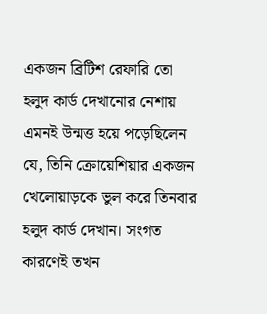একজন ব্রিটিশ রেফারি তো হলুদ কার্ড দেখানোর নেশায় এমনই উন্মত্ত হয়ে পড়েছিলেন যে, তিনি ক্রোয়েশিয়ার একজন খেলোয়াড়কে ভুল করে তিনবার হলুদ কার্ড দেখান। সংগত কারণেই তখন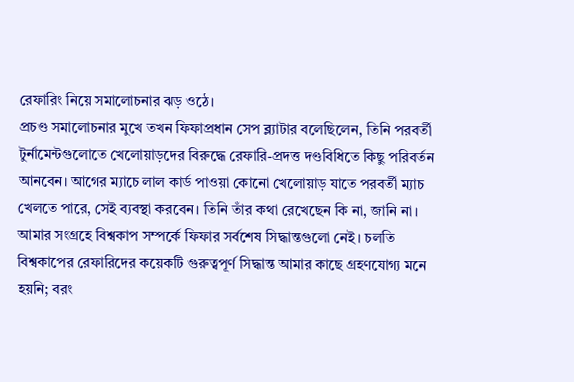রেফারিং নিয়ে সমালোচনার ঝড় ওঠে।
প্রচণ্ড সমালোচনার মুখে তখন ফিফাপ্রধান সেপ ব্ল্যাটার বলেছিলেন, তিনি পরবর্তী টুর্নামেন্টগুলোতে খেলোয়াড়দের বিরুদ্ধে রেফারি-প্রদত্ত দণ্ডবিধিতে কিছু পরিবর্তন আনবেন। আগের ম্যাচে লাল কার্ড পাওয়া কোনো খেলোয়াড় যাতে পরবর্তী ম্যাচ খেলতে পারে, সেই ব্যবস্থা করবেন। তিনি তাঁর কথা রেখেছেন কি না, জানি না। আমার সংগ্রহে বিশ্বকাপ সম্পর্কে ফিফার সর্বশেষ সিদ্ধান্তগুলো নেই। চলতি বিশ্বকাপের রেফারিদের কয়েকটি গুরুত্বপূর্ণ সিদ্ধান্ত আমার কাছে গ্রহণযোগ্য মনে হয়নি; বরং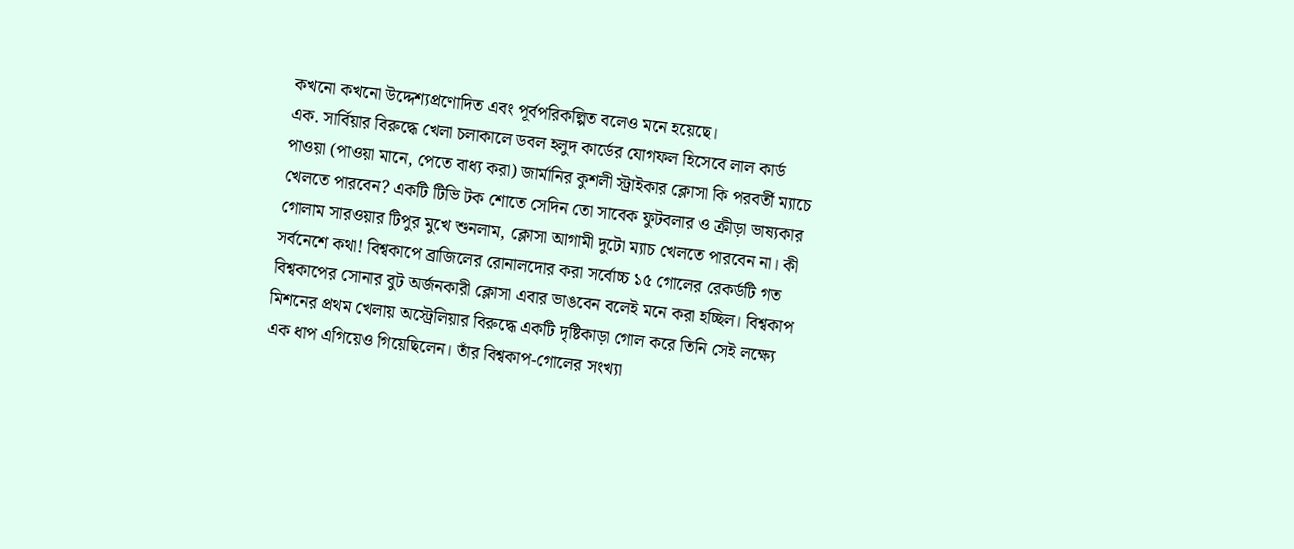কখনো কখনো উদ্দেশ্যপ্রণোদিত এবং পূর্বপরিকল্পিত বলেও মনে হয়েছে।
এক. সার্বিয়ার বিরুদ্ধে খেলা চলাকালে ডবল হলুদ কার্ডের যোগফল হিসেবে লাল কার্ড পাওয়া (পাওয়া মানে, পেতে বাধ্য করা) জার্মানির কুশলী স্ট্রাইকার ক্লোসা কি পরবর্তী ম্যাচে খেলতে পারবেন? একটি টিভি টক শোতে সেদিন তো সাবেক ফুটবলার ও ক্রীড়া ভাষ্যকার গোলাম সারওয়ার টিপুর মুখে শুনলাম, ক্লোসা আগামী দুটো ম্যাচ খেলতে পারবেন না। কী সর্বনেশে কথা! বিশ্বকাপে ব্রাজিলের রোনালদোর করা সর্বোচ্চ ১৫ গোলের রেকর্ডটি গত বিশ্বকাপের সোনার বুট অর্জনকারী ক্লোসা এবার ভাঙবেন বলেই মনে করা হচ্ছিল। বিশ্বকাপ মিশনের প্রথম খেলায় অস্ট্রেলিয়ার বিরুদ্ধে একটি দৃষ্টিকাড়া গোল করে তিনি সেই লক্ষ্যে এক ধাপ এগিয়েও গিয়েছিলেন। তাঁর বিশ্বকাপ-গোলের সংখ্যা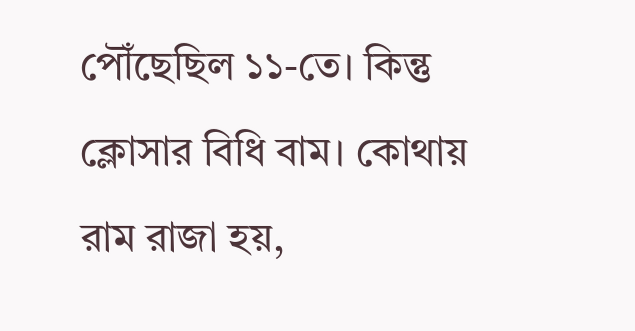পৌঁছেছিল ১১-তে। কিন্তু ক্লোসার বিধি বাম। কোথায় রাম রাজা হয়,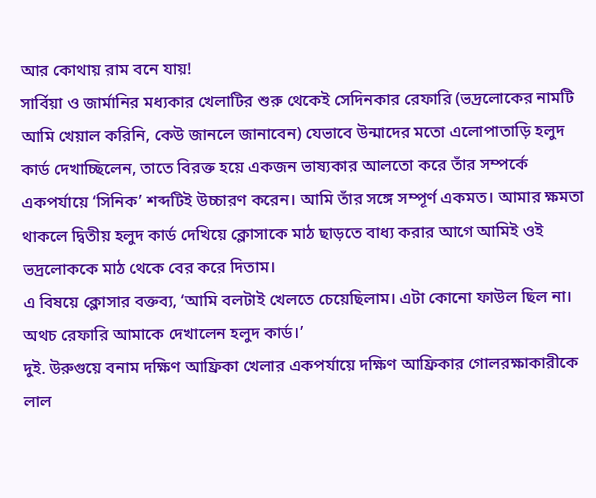আর কোথায় রাম বনে যায়!
সার্বিয়া ও জার্মানির মধ্যকার খেলাটির শুরু থেকেই সেদিনকার রেফারি (ভদ্রলোকের নামটি আমি খেয়াল করিনি, কেউ জানলে জানাবেন) যেভাবে উন্মাদের মতো এলোপাতাড়ি হলুদ কার্ড দেখাচ্ছিলেন, তাতে বিরক্ত হয়ে একজন ভাষ্যকার আলতো করে তাঁর সম্পর্কে একপর্যায়ে ‘সিনিক’ শব্দটিই উচ্চারণ করেন। আমি তাঁর সঙ্গে সম্পূর্ণ একমত। আমার ক্ষমতা থাকলে দ্বিতীয় হলুদ কার্ড দেখিয়ে ক্লোসাকে মাঠ ছাড়তে বাধ্য করার আগে আমিই ওই ভদ্রলোককে মাঠ থেকে বের করে দিতাম।
এ বিষয়ে ক্লোসার বক্তব্য, ‘আমি বলটাই খেলতে চেয়েছিলাম। এটা কোনো ফাউল ছিল না। অথচ রেফারি আমাকে দেখালেন হলুদ কার্ড।’
দুই. উরুগুয়ে বনাম দক্ষিণ আফ্রিকা খেলার একপর্যায়ে দক্ষিণ আফ্রিকার গোলরক্ষাকারীকে লাল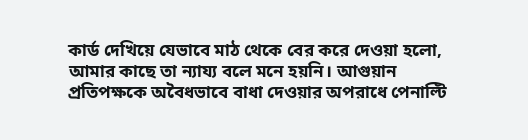কার্ড দেখিয়ে যেভাবে মাঠ থেকে বের করে দেওয়া হলো, আমার কাছে তা ন্যায্য বলে মনে হয়নি। আগুয়ান প্রতিপক্ষকে অবৈধভাবে বাধা দেওয়ার অপরাধে পেনাল্টি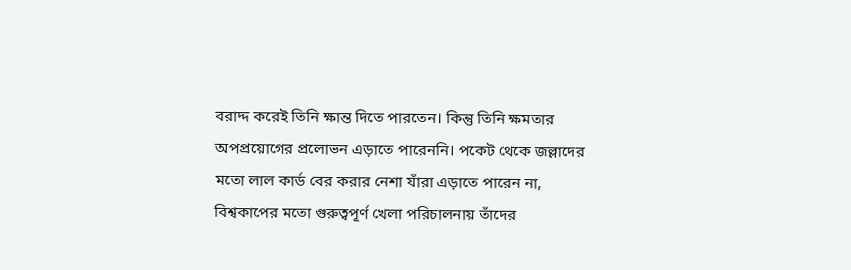বরাদ্দ করেই তিনি ক্ষান্ত দিতে পারতেন। কিন্তু তিনি ক্ষমতার অপপ্রয়োগের প্রলোভন এড়াতে পারেননি। পকেট থেকে জল্লাদের মতো লাল কার্ড বের করার নেশা যাঁরা এড়াতে পারেন না, বিশ্বকাপের মতো গুরুত্বপূর্ণ খেলা পরিচালনায় তাঁদের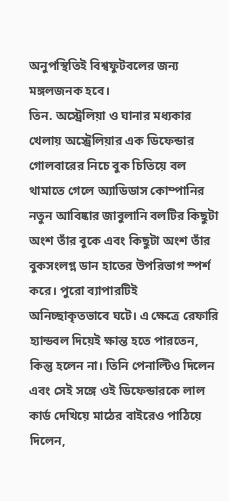অনুপস্থিতিই বিশ্বফুটবলের জন্য মঙ্গলজনক হবে।
তিন. অস্ট্রেলিয়া ও ঘানার মধ্যকার খেলায় অস্ট্রেলিয়ার এক ডিফেন্ডার গোলবারের নিচে বুক চিতিয়ে বল থামাতে গেলে অ্যাডিডাস কোম্পানির নতুন আবিষ্কার জাবুলানি বলটির কিছুটা অংশ তাঁর বুকে এবং কিছুটা অংশ তাঁর বুকসংলগ্ন ডান হাতের উপরিভাগ স্পর্শ করে। পুরো ব্যাপারটিই অনিচ্ছাকৃতভাবে ঘটে। এ ক্ষেত্রে রেফারি হ্যান্ডবল দিয়েই ক্ষান্ত হতে পারতেন, কিন্তু হলেন না। তিনি পেনাল্টিও দিলেন এবং সেই সঙ্গে ওই ডিফেন্ডারকে লাল কার্ড দেখিয়ে মাঠের বাইরেও পাঠিয়ে দিলেন,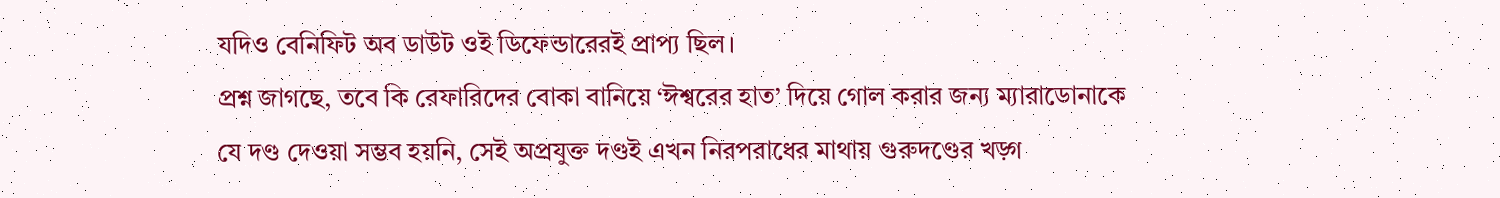যদিও বেনিফিট অব ডাউট ওই ডিফেন্ডারেরই প্রাপ্য ছিল।
প্রশ্ন জাগছে, তবে কি রেফারিদের বোকা বানিয়ে ‘ঈশ্বরের হাত’ দিয়ে গোল করার জন্য ম্যারাডোনাকে যে দণ্ড দেওয়া সম্ভব হয়নি, সেই অপ্রযুক্ত দণ্ডই এখন নিরপরাধের মাথায় গুরুদণ্ডের খড়্গ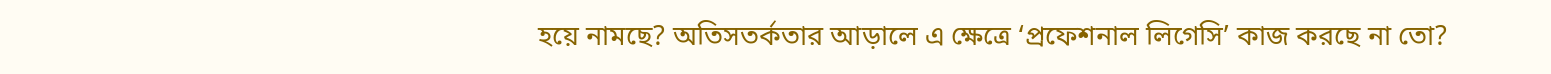হয়ে নামছে? অতিসতর্কতার আড়ালে এ ক্ষেত্রে ‘প্রফেশনাল লিগেসি’ কাজ করছে না তো?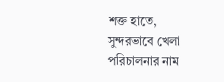শক্ত হাতে, সুন্দরভাবে খেলা পরিচালনার নাম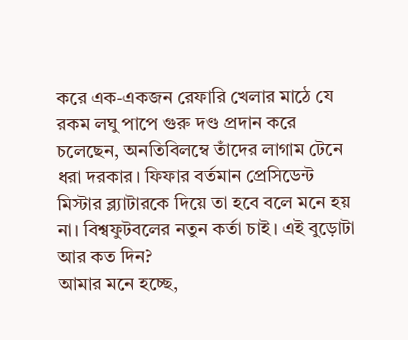করে এক-একজন রেফারি খেলার মাঠে যে রকম লঘু পাপে গুরু দণ্ড প্রদান করে চলেছেন, অনতিবিলম্বে তাঁদের লাগাম টেনে ধরা দরকার। ফিফার বর্তমান প্রেসিডেন্ট মিস্টার ব্ল্যাটারকে দিয়ে তা হবে বলে মনে হয় না। বিশ্বফুটবলের নতুন কর্তা চাই। এই বুড়োটা আর কত দিন?
আমার মনে হচ্ছে,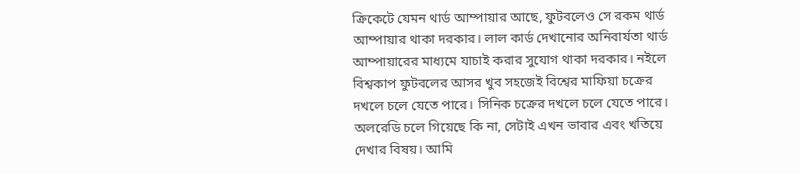ক্রিকেটে যেমন থার্ড আম্পায়ার আছে, ফুটবলেও সে রকম থার্ড আম্পায়ার থাকা দরকার। লাল কার্ড দেখানোর অনিবার্যতা থার্ড আম্পায়ারের মাধ্যমে যাচাই করার সুযোগ থাকা দরকার। নইলে বিশ্বকাপ ফুটবলের আসর খুব সহজেই বিশ্বের মাফিয়া চক্রের দখলে চলে যেতে পারে। সিনিক চক্রের দখলে চলে যেতে পারে। অলরেডি চলে গিয়েছে কি না, সেটাই এখন ভাবার এবং খতিয়ে দেখার বিষয়। আমি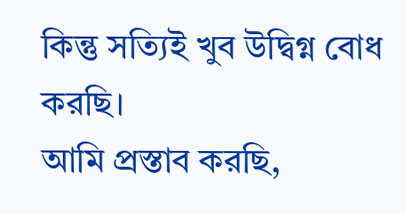কিন্তু সত্যিই খুব উদ্বিগ্ন বোধ করছি।
আমি প্রস্তাব করছি,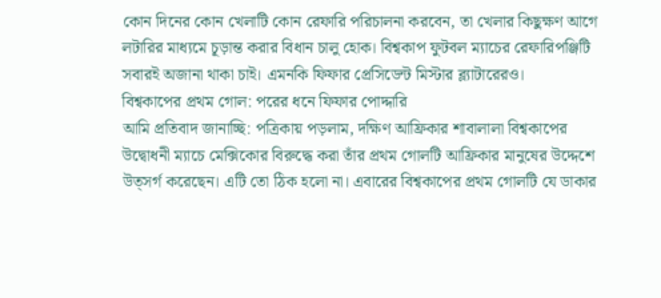কোন দিনের কোন খেলাটি কোন রেফারি পরিচালনা করবেন, তা খেলার কিছুক্ষণ আগে লটারির মাধ্যমে চূড়ান্ত করার বিধান চালু হোক। বিশ্বকাপ ফুটবল ম্যাচের রেফারিপঞ্জিটি সবারই অজানা থাকা চাই। এমনকি ফিফার প্রেসিডেন্ট মিস্টার ব্ল্যাটারেরও।
বিশ্বকাপের প্রথম গোল: পরের ধনে ফিফার পোদ্দারি
আমি প্রতিবাদ জানাচ্ছি: পত্রিকায় পড়লাম, দক্ষিণ আফ্রিকার শাবালালা বিশ্বকাপের উদ্বোধনী ম্যাচে মেক্সিকোর বিরুদ্ধে করা তাঁর প্রথম গোলটি আফ্রিকার মানুষের উদ্দেশে উত্সর্গ করেছেন। এটি তো ঠিক হলো না। এবারের বিশ্বকাপের প্রথম গোলটি যে ডাকার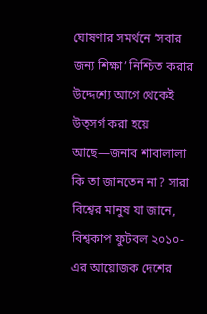ঘোষণার সমর্থনে ‘সবার জন্য শিক্ষা’ নিশ্চিত করার উদ্দেশ্যে আগে থেকেই উত্সর্গ করা হয়ে আছে—জনাব শাবালালা কি তা জানতেন না? সারা বিশ্বের মানুষ যা জানে, বিশ্বকাপ ফুটবল ২০১০-এর আয়োজক দেশের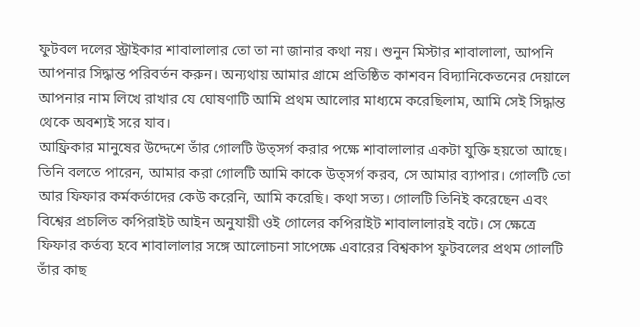ফুটবল দলের স্ট্রাইকার শাবালালার তো তা না জানার কথা নয়। শুনুন মিস্টার শাবালালা, আপনি আপনার সিদ্ধান্ত পরিবর্তন করুন। অন্যথায় আমার গ্রামে প্রতিষ্ঠিত কাশবন বিদ্যানিকেতনের দেয়ালে আপনার নাম লিখে রাখার যে ঘোষণাটি আমি প্রথম আলোর মাধ্যমে করেছিলাম, আমি সেই সিদ্ধান্ত থেকে অবশ্যই সরে যাব।
আফ্রিকার মানুষের উদ্দেশে তাঁর গোলটি উত্সর্গ করার পক্ষে শাবালালার একটা যুক্তি হয়তো আছে। তিনি বলতে পারেন, আমার করা গোলটি আমি কাকে উত্সর্গ করব, সে আমার ব্যাপার। গোলটি তো আর ফিফার কর্মকর্তাদের কেউ করেনি, আমি করেছি। কথা সত্য। গোলটি তিনিই করেছেন এবং বিশ্বের প্রচলিত কপিরাইট আইন অনুযায়ী ওই গোলের কপিরাইট শাবালালারই বটে। সে ক্ষেত্রে ফিফার কর্তব্য হবে শাবালালার সঙ্গে আলোচনা সাপেক্ষে এবারের বিশ্বকাপ ফুটবলের প্রথম গোলটি তাঁর কাছ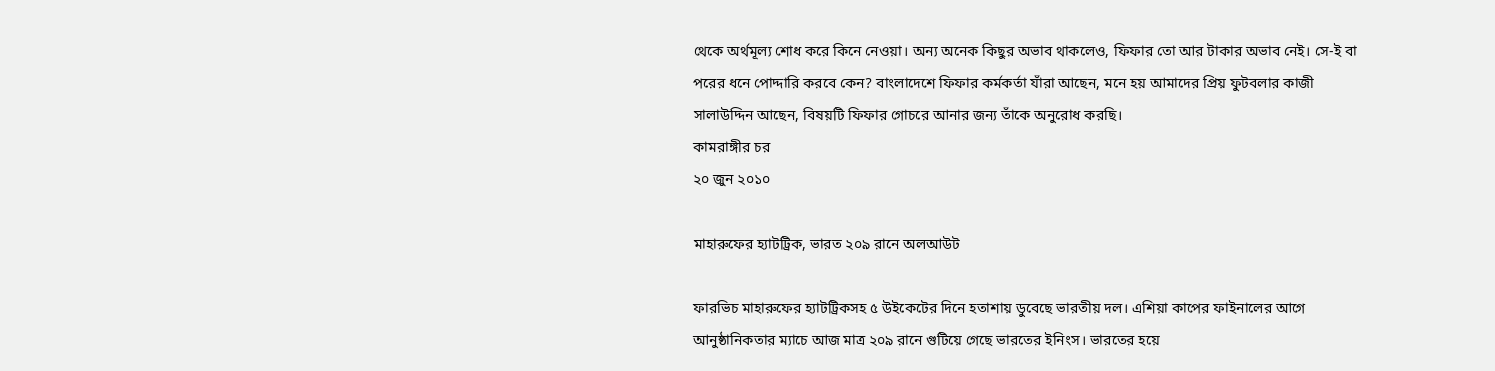থেকে অর্থমূল্য শোধ করে কিনে নেওয়া। অন্য অনেক কিছুর অভাব থাকলেও, ফিফার তো আর টাকার অভাব নেই। সে-ই বা পরের ধনে পোদ্দারি করবে কেন? বাংলাদেশে ফিফার কর্মকর্তা যাঁরা আছেন, মনে হয় আমাদের প্রিয় ফুটবলার কাজী সালাউদ্দিন আছেন, বিষয়টি ফিফার গোচরে আনার জন্য তাঁকে অনুরোধ করছি।
কামরাঙ্গীর চর
২০ জুন ২০১০

মাহারুফের হ্যাটট্রিক, ভারত ২০৯ রানে অলআউট

ফারভিচ মাহারুফের হ্যাটট্রিকসহ ৫ উইকেটের দিনে হতাশায় ডুবেছে ভারতীয় দল। এশিয়া কাপের ফাইনালের আগে আনুষ্ঠানিকতার ম্যাচে আজ মাত্র ২০৯ রানে গুটিয়ে গেছে ভারতের ইনিংস। ভারতের হয়ে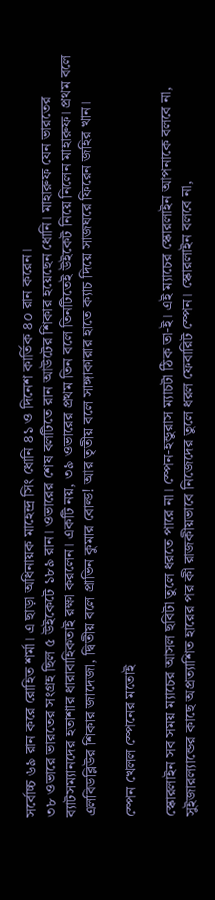সর্বোচ্চ ৬৯ রান করে রোহিত শর্মা। এ ছাড়া অধিনায়ক মাহেন্দ্র সিং ধোনি ৪১ ও দিনেশ কার্তিক ৪০ রান করেন।
৩৮ ওভারে ভারতের সংগ্রহ ছিল ৫ উইকেটে ১৮৯ রান। ওভারের শেষ বলটিতে রান আউটের শিকার হয়েছেন ধোনি। মাহারুফ যেন ভারতের ব্যাটসম্যানদের হতাশার ধারাবাহিকতাই রক্ষা করলেন। একটি নয়, ৩৯ ওভারের প্রথম তিন বলে তিনটিতেই উইকেট নিয়ে নিলেন মাহারুফ। প্রথম বলে এলবিডব্লিউর শিকার জাদেজা, দ্বিতীয় বলে প্রাভিন কুমার বোল্ড! আর তৃতীয় বলে সাঙ্গাকারার হাতে ক্যাচ দিয়ে সাজঘরে ফিরেন জহির খান।

স্পেন খেলল স্পেনের মতোই

স্কোরলাইন সব সময় ম্যাচের আসল ছবিটা তুলে ধরতে পারে না। স্পেন-হন্ডুরাস ম্যাচটা ঠিক তা-ই। এই ম্যাচের স্কোরলাইন আপনাকে বলবে না, সুইজারল্যান্ডের কাছে অপ্রত্যাশিত হারের পর কী রাজকীয়ভাবে নিজেদের তুলে ধরল ফেবারিট স্পেন। স্কোরলাইন বলবে না,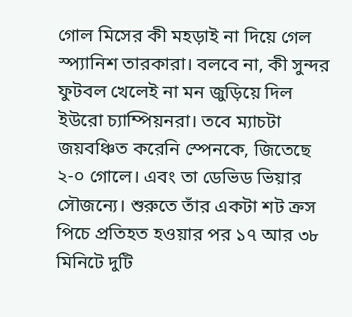গোল মিসের কী মহড়াই না দিয়ে গেল স্প্যানিশ তারকারা। বলবে না, কী সুন্দর ফুটবল খেলেই না মন জুড়িয়ে দিল ইউরো চ্যাম্পিয়নরা। তবে ম্যাচটা জয়বঞ্চিত করেনি স্পেনকে, জিতেছে ২-০ গোলে। এবং তা ডেভিড ভিয়ার সৌজন্যে। শুরুতে তাঁর একটা শট ক্রস পিচে প্রতিহত হওয়ার পর ১৭ আর ৩৮ মিনিটে দুটি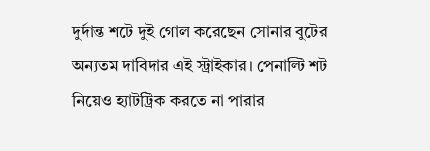দুর্দান্ত শটে দুই গোল করেছেন সোনার বুটের অন্যতম দাবিদার এই স্ট্রাইকার। পেনাল্টি শট নিয়েও হ্যাটট্রিক করতে না পারার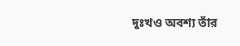দুঃখও অবশ্য তাঁর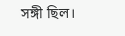সঙ্গী ছিল।